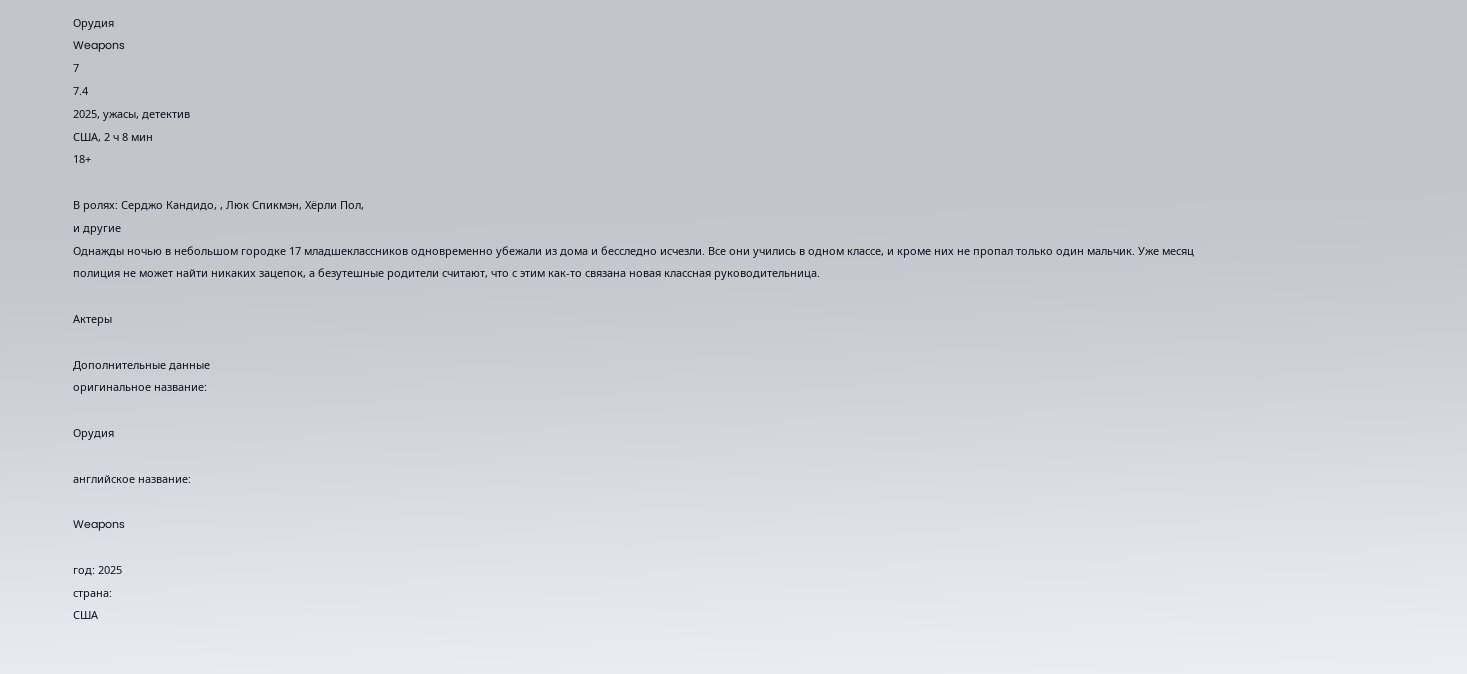Орудия
Weapons
7
7.4
2025, ужасы, детектив
США, 2 ч 8 мин
18+

В ролях: Серджо Кандидо, , Люк Спикмэн, Хёрли Пол,
и другие
Однажды ночью в небольшом городке 17 младшеклассников одновременно убежали из дома и бесследно исчезли. Все они учились в одном классе, и кроме них не пропал только один мальчик. Уже месяц полиция не может найти никаких зацепок, а безутешные родители считают, что с этим как-то связана новая классная руководительница.

Актеры

Дополнительные данные
оригинальное название:

Орудия

английское название:

Weapons

год: 2025
страна:
США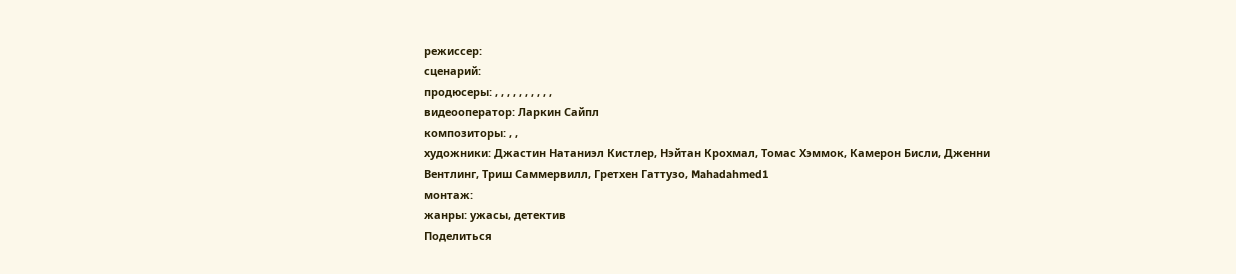режиссер:
сценарий:
продюсеры: , , , , , , , , , ,
видеооператор: Ларкин Сайпл
композиторы: , ,
художники: Джастин Натаниэл Кистлер, Нэйтан Крохмал, Томас Хэммок, Камерон Бисли, Дженни Вентлинг, Триш Саммервилл, Гретхен Гаттузо, Mahadahmed1
монтаж:
жанры: ужасы, детектив
Поделиться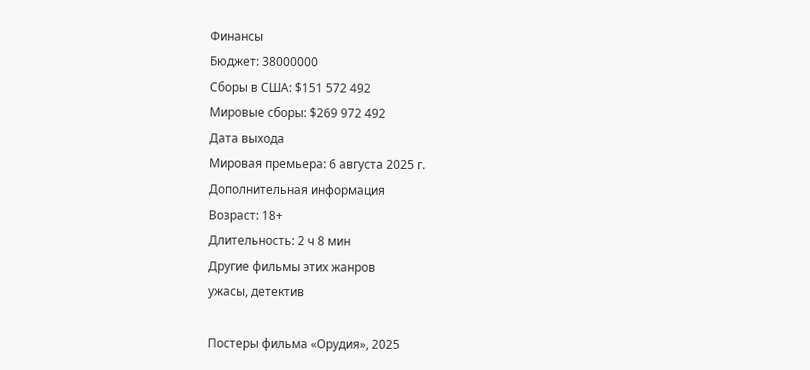Финансы
Бюджет: 38000000
Сборы в США: $151 572 492
Мировые сборы: $269 972 492
Дата выхода
Мировая премьера: 6 августа 2025 г.
Дополнительная информация
Возраст: 18+
Длительность: 2 ч 8 мин
Другие фильмы этих жанров
ужасы, детектив

Постеры фильма «Орудия», 2025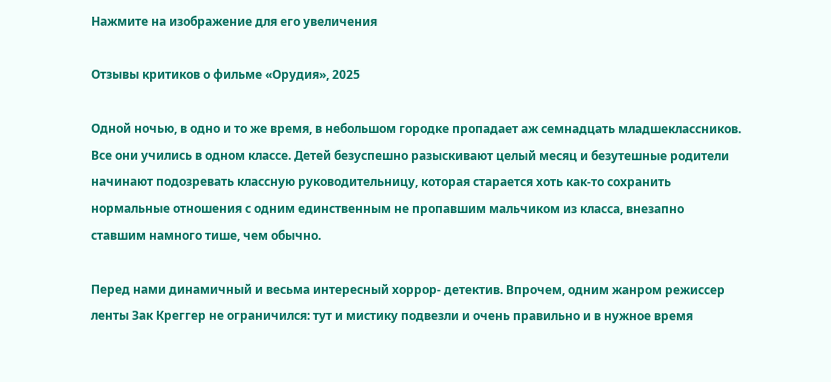Нажмите на изображение для его увеличения

Отзывы критиков о фильме «Орудия», 2025

Одной ночью, в одно и то же время, в небольшом городке пропадает аж семнадцать младшеклассников. Все они учились в одном классе. Детей безуспешно разыскивают целый месяц и безутешные родители начинают подозревать классную руководительницу, которая старается хоть как-то сохранить нормальные отношения с одним единственным не пропавшим мальчиком из класса, внезапно ставшим намного тише, чем обычно.

Перед нами динамичный и весьма интересный хоррор- детектив. Впрочем, одним жанром режиссер ленты Зак Креггер не ограничился: тут и мистику подвезли и очень правильно и в нужное время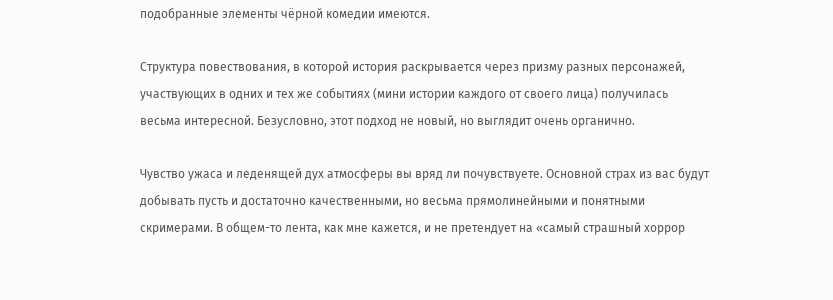подобранные элементы чёрной комедии имеются.

Структура повествования, в которой история раскрывается через призму разных персонажей, участвующих в одних и тех же событиях (мини истории каждого от своего лица) получилась весьма интересной. Безусловно, этот подход не новый, но выглядит очень органично.

Чувство ужаса и леденящей дух атмосферы вы вряд ли почувствуете. Основной страх из вас будут добывать пусть и достаточно качественными, но весьма прямолинейными и понятными скримерами. В общем-то лента, как мне кажется, и не претендует на «самый страшный хоррор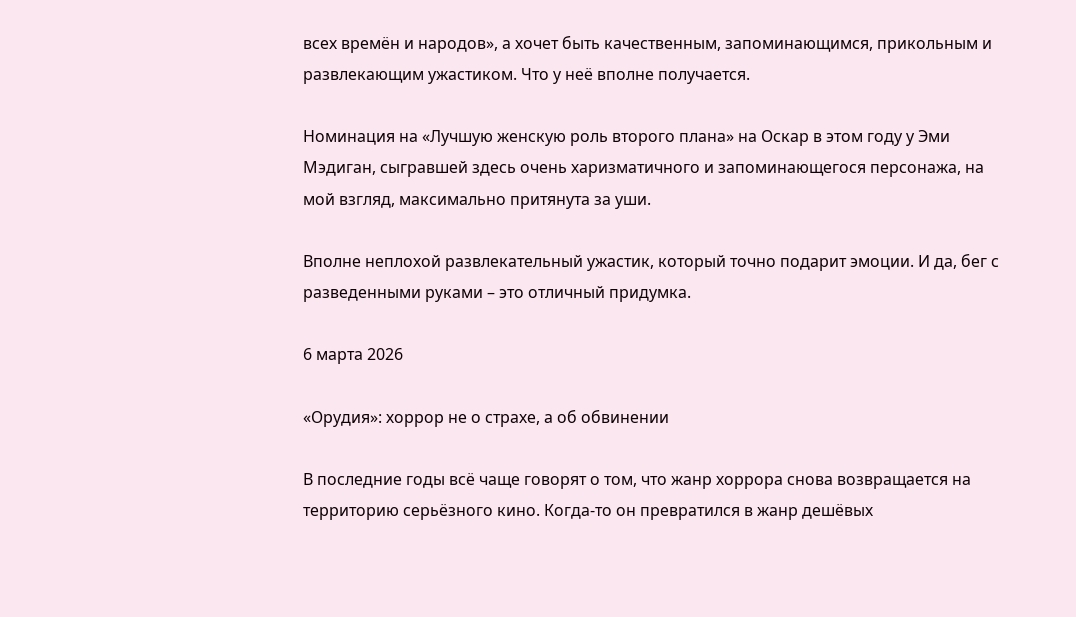всех времён и народов», а хочет быть качественным, запоминающимся, прикольным и развлекающим ужастиком. Что у неё вполне получается.

Номинация на «Лучшую женскую роль второго плана» на Оскар в этом году у Эми Мэдиган, сыгравшей здесь очень харизматичного и запоминающегося персонажа, на мой взгляд, максимально притянута за уши.

Вполне неплохой развлекательный ужастик, который точно подарит эмоции. И да, бег с разведенными руками – это отличный придумка.

6 марта 2026

«Орудия»: хоррор не о страхе, а об обвинении

В последние годы всё чаще говорят о том, что жанр хоррора снова возвращается на территорию серьёзного кино. Когда-то он превратился в жанр дешёвых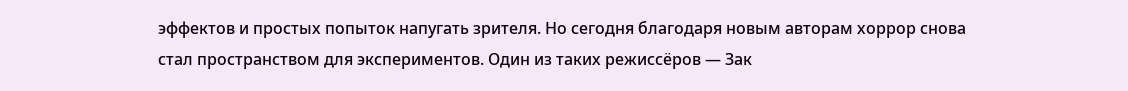эффектов и простых попыток напугать зрителя. Но сегодня благодаря новым авторам хоррор снова стал пространством для экспериментов. Один из таких режиссёров — Зак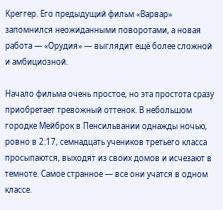Креггер. Его предыдущий фильм «Варвар» запомнился неожиданными поворотами, а новая работа — «Орудия» — выглядит ещё более сложной и амбициозной.

Начало фильма очень простое, но эта простота сразу приобретает тревожный оттенок. В небольшом городке Мейброк в Пенсильвании однажды ночью, ровно в 2:17, семнадцать учеников третьего класса просыпаются, выходят из своих домов и исчезают в темноте. Самое странное — все они учатся в одном классе.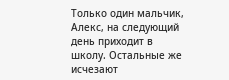Только один мальчик, Алекс, на следующий день приходит в школу. Остальные же исчезают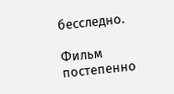бесследно.

Фильм постепенно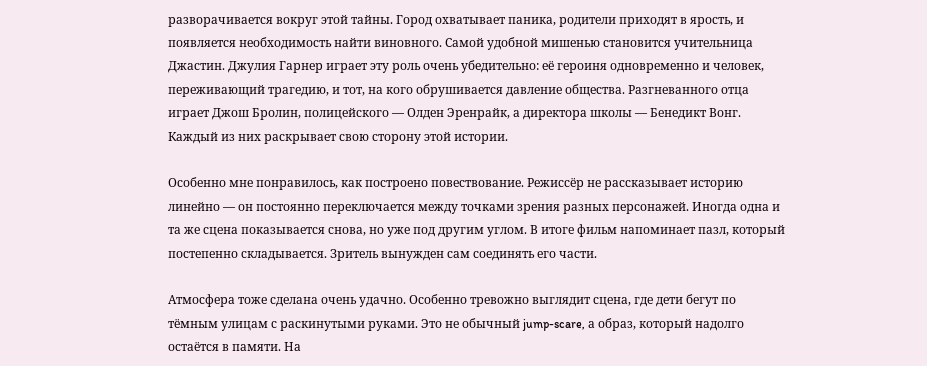разворачивается вокруг этой тайны. Город охватывает паника, родители приходят в ярость, и появляется необходимость найти виновного. Самой удобной мишенью становится учительница Джастин. Джулия Гарнер играет эту роль очень убедительно: её героиня одновременно и человек, переживающий трагедию, и тот, на кого обрушивается давление общества. Разгневанного отца играет Джош Бролин, полицейского — Олден Эренрайк, а директора школы — Бенедикт Вонг. Каждый из них раскрывает свою сторону этой истории.

Особенно мне понравилось, как построено повествование. Режиссёр не рассказывает историю линейно — он постоянно переключается между точками зрения разных персонажей. Иногда одна и та же сцена показывается снова, но уже под другим углом. В итоге фильм напоминает пазл, который постепенно складывается. Зритель вынужден сам соединять его части.

Атмосфера тоже сделана очень удачно. Особенно тревожно выглядит сцена, где дети бегут по тёмным улицам с раскинутыми руками. Это не обычный jump-scare, а образ, который надолго остаётся в памяти. На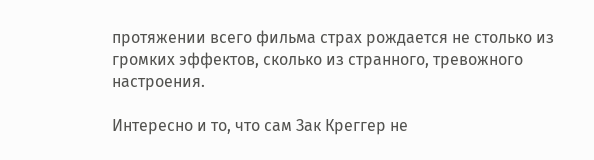протяжении всего фильма страх рождается не столько из громких эффектов, сколько из странного, тревожного настроения.

Интересно и то, что сам Зак Креггер не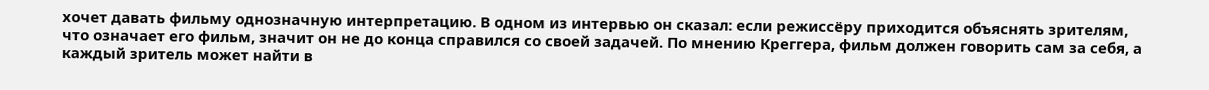хочет давать фильму однозначную интерпретацию. В одном из интервью он сказал: если режиссёру приходится объяснять зрителям, что означает его фильм, значит он не до конца справился со своей задачей. По мнению Креггера, фильм должен говорить сам за себя, а каждый зритель может найти в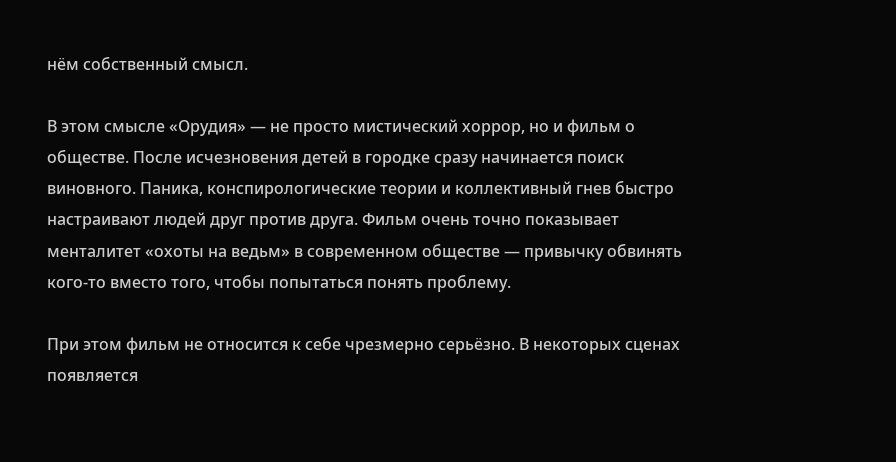нём собственный смысл.

В этом смысле «Орудия» — не просто мистический хоррор, но и фильм о обществе. После исчезновения детей в городке сразу начинается поиск виновного. Паника, конспирологические теории и коллективный гнев быстро настраивают людей друг против друга. Фильм очень точно показывает менталитет «охоты на ведьм» в современном обществе — привычку обвинять кого-то вместо того, чтобы попытаться понять проблему.

При этом фильм не относится к себе чрезмерно серьёзно. В некоторых сценах появляется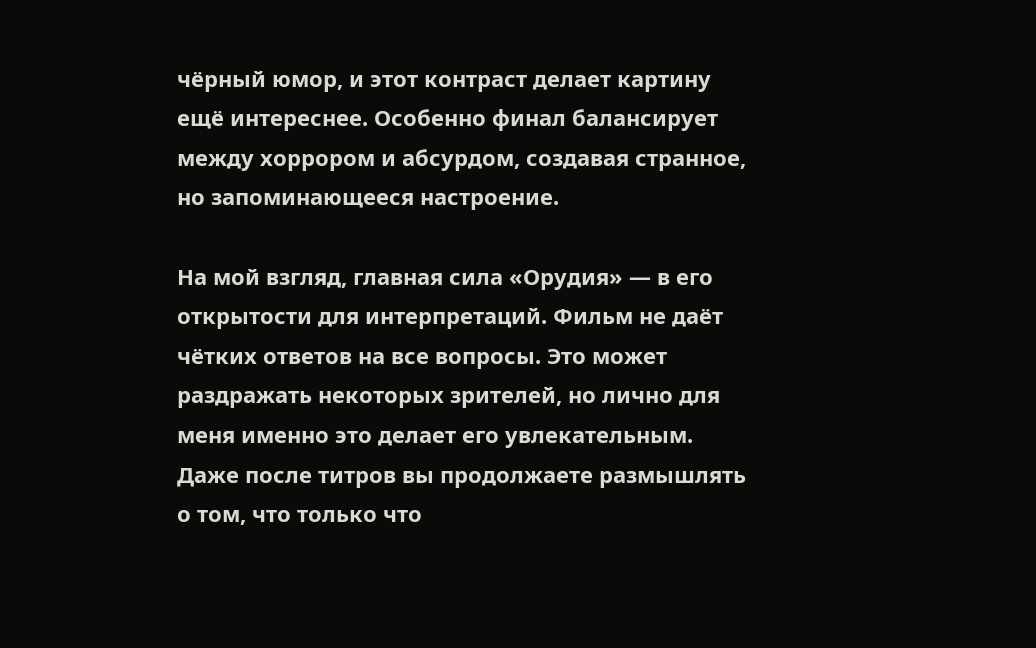чёрный юмор, и этот контраст делает картину ещё интереснее. Особенно финал балансирует между хоррором и абсурдом, создавая странное, но запоминающееся настроение.

На мой взгляд, главная сила «Орудия» — в его открытости для интерпретаций. Фильм не даёт чётких ответов на все вопросы. Это может раздражать некоторых зрителей, но лично для меня именно это делает его увлекательным. Даже после титров вы продолжаете размышлять о том, что только что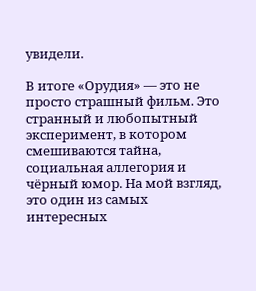увидели.

В итоге «Орудия» — это не просто страшный фильм. Это странный и любопытный эксперимент, в котором смешиваются тайна, социальная аллегория и чёрный юмор. На мой взгляд, это один из самых интересных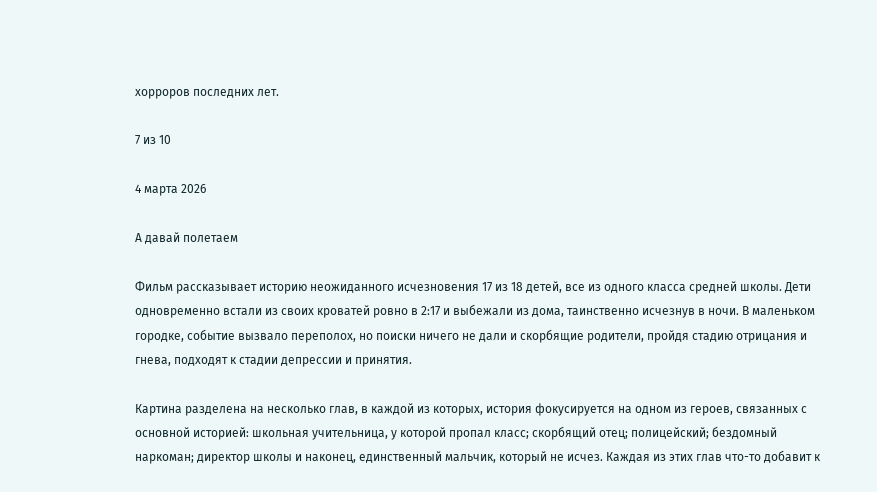хорроров последних лет.

7 из 10

4 марта 2026

А давай полетаем

Фильм рассказывает историю неожиданного исчезновения 17 из 18 детей, все из одного класса средней школы. Дети одновременно встали из своих кроватей ровно в 2:17 и выбежали из дома, таинственно исчезнув в ночи. В маленьком городке, событие вызвало переполох, но поиски ничего не дали и скорбящие родители, пройдя стадию отрицания и гнева, подходят к стадии депрессии и принятия.

Картина разделена на несколько глав, в каждой из которых, история фокусируется на одном из героев, связанных с основной историей: школьная учительница, у которой пропал класс; скорбящий отец; полицейский; бездомный наркоман; директор школы и наконец, единственный мальчик, который не исчез. Каждая из этих глав что-то добавит к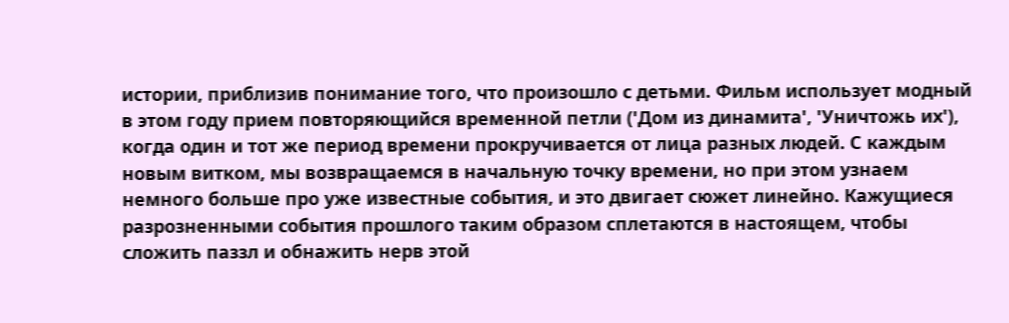истории, приблизив понимание того, что произошло с детьми. Фильм использует модный в этом году прием повторяющийся временной петли ('Дом из динамита', 'Уничтожь их'), когда один и тот же период времени прокручивается от лица разных людей. С каждым новым витком, мы возвращаемся в начальную точку времени, но при этом узнаем немного больше про уже известные события, и это двигает сюжет линейно. Кажущиеся разрозненными события прошлого таким образом сплетаются в настоящем, чтобы сложить паззл и обнажить нерв этой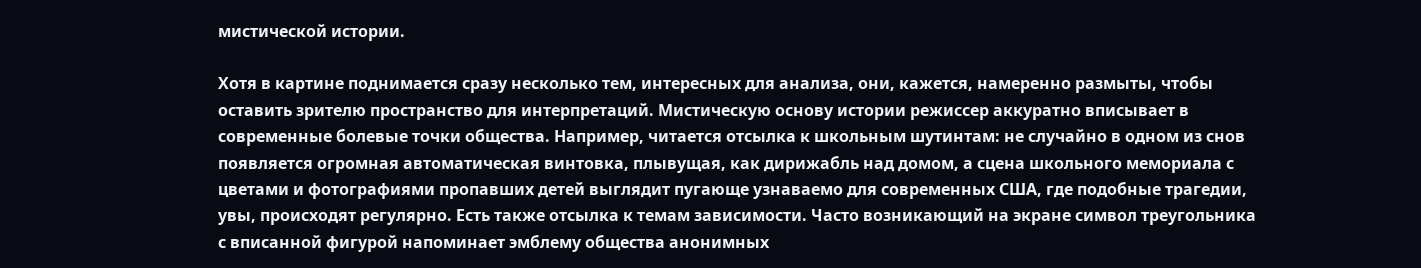мистической истории.

Хотя в картине поднимается сразу несколько тем, интересных для анализа, они, кажется, намеренно размыты, чтобы оставить зрителю пространство для интерпретаций. Мистическую основу истории режиссер аккуратно вписывает в современные болевые точки общества. Например, читается отсылка к школьным шутинтам: не случайно в одном из снов появляется огромная автоматическая винтовка, плывущая, как дирижабль над домом, а сцена школьного мемориала с цветами и фотографиями пропавших детей выглядит пугающе узнаваемо для современных США, где подобные трагедии, увы, происходят регулярно. Есть также отсылка к темам зависимости. Часто возникающий на экране символ треугольника с вписанной фигурой напоминает эмблему общества анонимных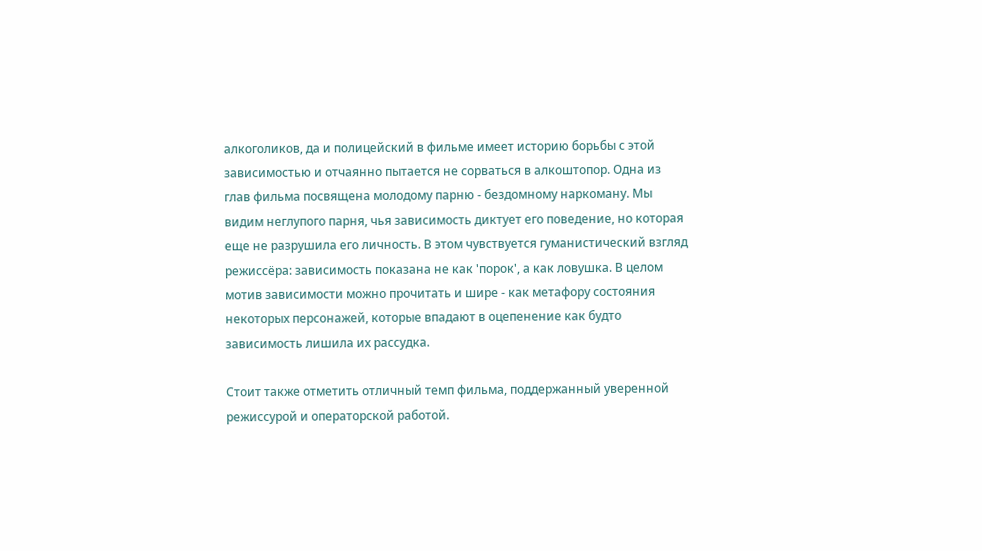алкоголиков, да и полицейский в фильме имеет историю борьбы с этой зависимостью и отчаянно пытается не сорваться в алкоштопор. Одна из глав фильма посвящена молодому парню - бездомному наркоману. Мы видим неглупого парня, чья зависимость диктует его поведение, но которая еще не разрушила его личность. В этом чувствуется гуманистический взгляд режиссёра: зависимость показана не как 'порок', а как ловушка. В целом мотив зависимости можно прочитать и шире - как метафору состояния некоторых персонажей, которые впадают в оцепенение как будто зависимость лишила их рассудка.

Стоит также отметить отличный темп фильма, поддержанный уверенной режиссурой и операторской работой.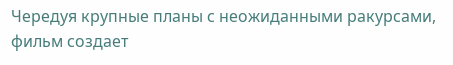Чередуя крупные планы с неожиданными ракурсами, фильм создает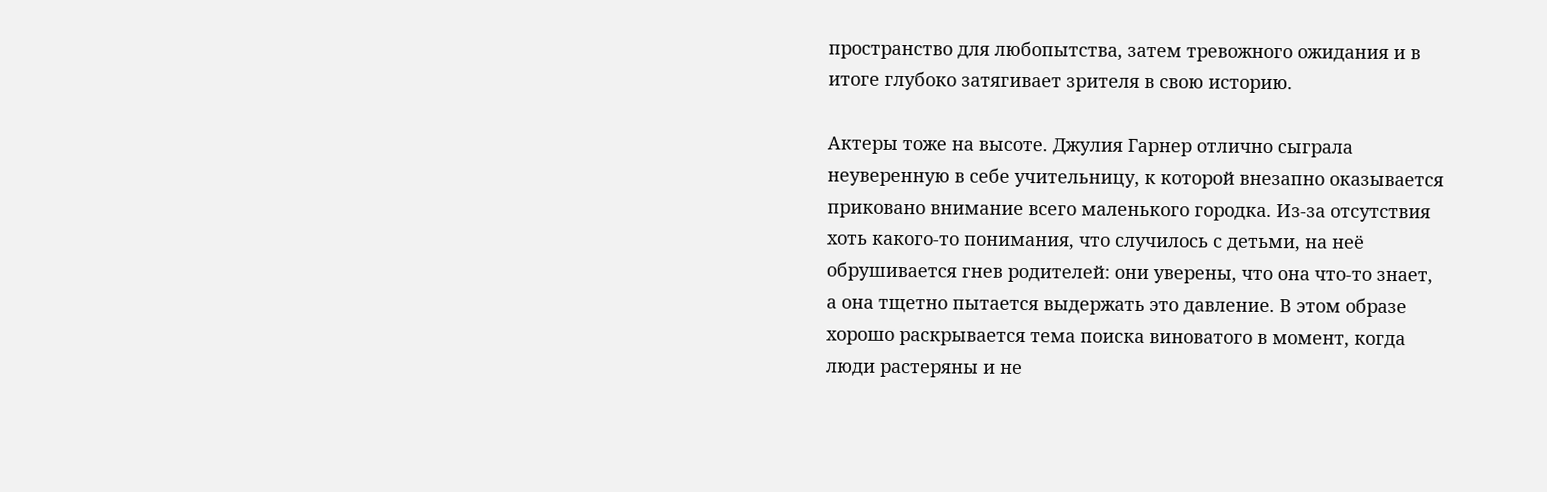пространство для любопытства, затем тревожного ожидания и в итоге глубоко затягивает зрителя в свою историю.

Актеры тоже на высоте. Джулия Гарнер отлично сыграла неуверенную в себе учительницу, к которой внезапно оказывается приковано внимание всего маленького городка. Из-за отсутствия хоть какого-то понимания, что случилось с детьми, на неё обрушивается гнев родителей: они уверены, что она что-то знает, а она тщетно пытается выдержать это давление. В этом образе хорошо раскрывается тема поиска виноватого в момент, когда люди растеряны и не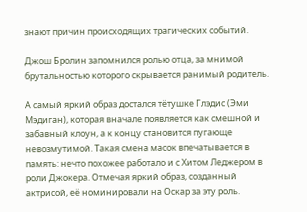знают причин происходящих трагических событий.

Джош Бролин запомнился ролью отца, за мнимой брутальностью которого скрывается ранимый родитель.

А самый яркий образ достался тётушке Глэдис (Эми Мэдиган), которая вначале появляется как смешной и забавный клоун, а к концу становится пугающе невозмутимой. Такая смена масок впечатывается в память: нечто похожее работало и с Хитом Леджером в роли Джокера. Отмечая яркий образ, созданный актрисой, её номинировали на Оскар за эту роль.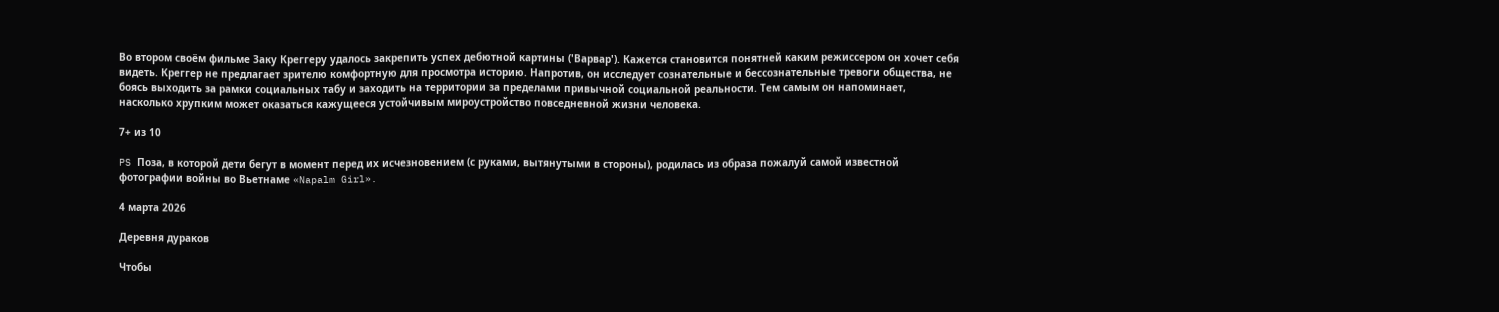Во втором своём фильме Заку Креггеру удалось закрепить успех дебютной картины ('Варвар'). Кажется становится понятней каким режиссером он хочет себя видеть. Креггер не предлагает зрителю комфортную для просмотра историю. Напротив, он исследует сознательные и бессознательные тревоги общества, не боясь выходить за рамки социальных табу и заходить на территории за пределами привычной социальной реальности. Тем самым он напоминает, насколько хрупким может оказаться кажущееся устойчивым мироустройство повседневной жизни человека.

7+ из 10

PS Поза, в которой дети бегут в момент перед их исчезновением (с руками, вытянутыми в стороны), родилась из образа пожалуй самой известной фотографии войны во Вьетнаме «Napalm Girl».

4 марта 2026

Деревня дураков

Чтобы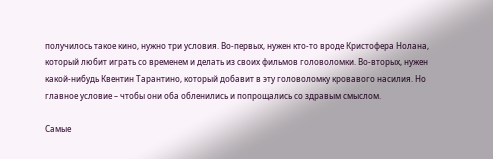получилось такое кино, нужно три условия. Во-первых, нужен кто-то вроде Кристофера Нолана, который любит играть со временем и делать из своих фильмов головоломки. Во-вторых, нужен какой-нибудь Квентин Тарантино, который добавит в эту головоломку кровавого насилия. Но главное условие – чтобы они оба обленились и попрощались со здравым смыслом.

Самые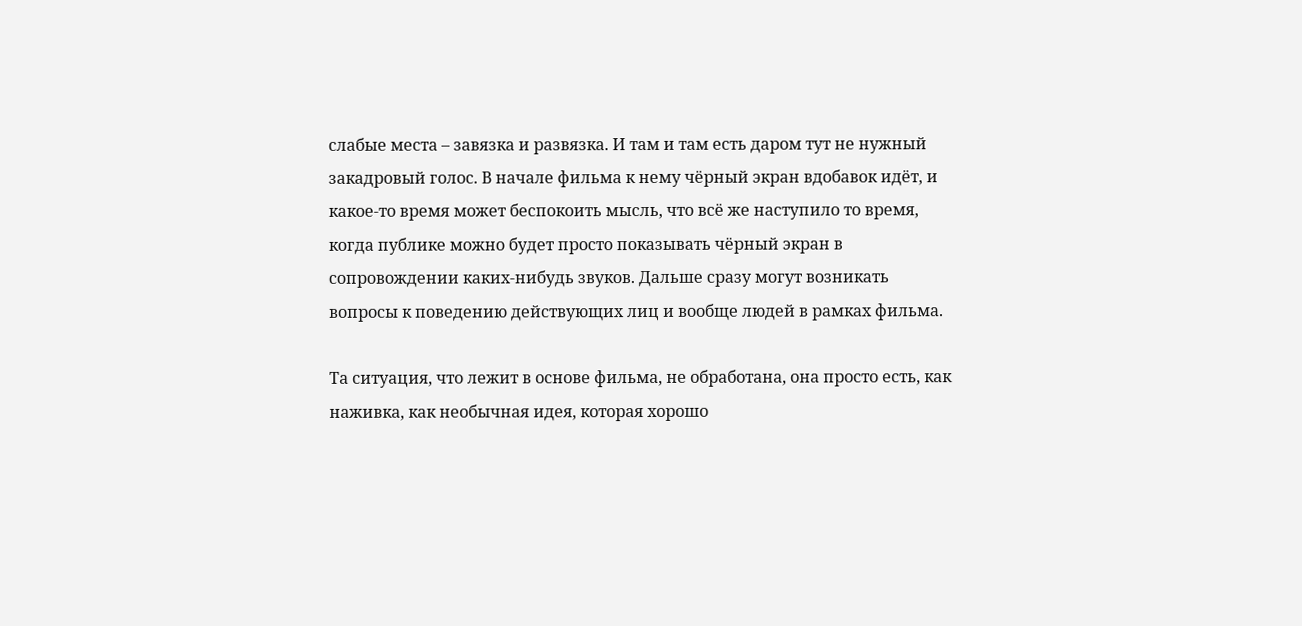слабые места – завязка и развязка. И там и там есть даром тут не нужный закадровый голос. В начале фильма к нему чёрный экран вдобавок идёт, и какое-то время может беспокоить мысль, что всё же наступило то время, когда публике можно будет просто показывать чёрный экран в сопровождении каких-нибудь звуков. Дальше сразу могут возникать вопросы к поведению действующих лиц и вообще людей в рамках фильма.

Та ситуация, что лежит в основе фильма, не обработана, она просто есть, как наживка, как необычная идея, которая хорошо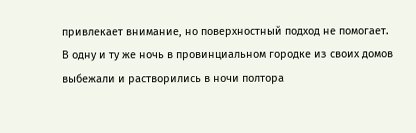привлекает внимание, но поверхностный подход не помогает. В одну и ту же ночь в провинциальном городке из своих домов выбежали и растворились в ночи полтора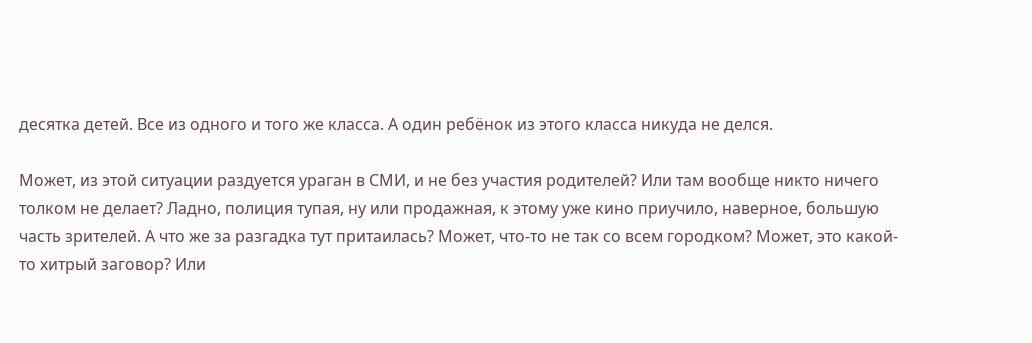десятка детей. Все из одного и того же класса. А один ребёнок из этого класса никуда не делся.

Может, из этой ситуации раздуется ураган в СМИ, и не без участия родителей? Или там вообще никто ничего толком не делает? Ладно, полиция тупая, ну или продажная, к этому уже кино приучило, наверное, большую часть зрителей. А что же за разгадка тут притаилась? Может, что-то не так со всем городком? Может, это какой-то хитрый заговор? Или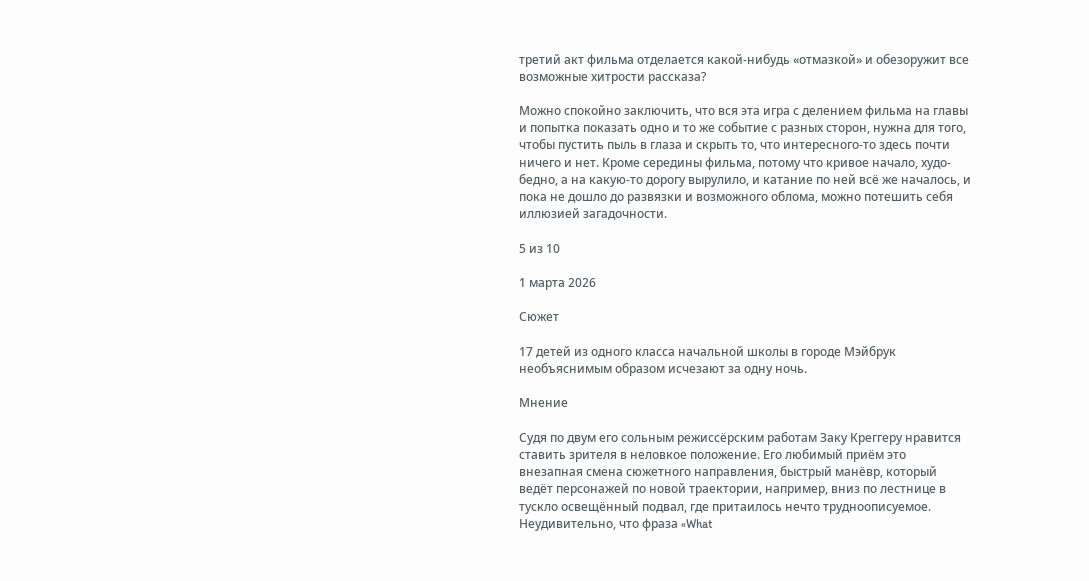третий акт фильма отделается какой-нибудь «отмазкой» и обезоружит все возможные хитрости рассказа?

Можно спокойно заключить, что вся эта игра с делением фильма на главы и попытка показать одно и то же событие с разных сторон, нужна для того, чтобы пустить пыль в глаза и скрыть то, что интересного-то здесь почти ничего и нет. Кроме середины фильма, потому что кривое начало, худо-бедно, а на какую-то дорогу вырулило, и катание по ней всё же началось, и пока не дошло до развязки и возможного облома, можно потешить себя иллюзией загадочности.

5 из 10

1 марта 2026

Сюжет

17 детей из одного класса начальной школы в городе Мэйбрук необъяснимым образом исчезают за одну ночь.

Мнение

Судя по двум его сольным режиссёрским работам Заку Креггеру нравится ставить зрителя в неловкое положение. Его любимый приём это внезапная смена сюжетного направления, быстрый манёвр, который ведёт персонажей по новой траектории, например, вниз по лестнице в тускло освещённый подвал, где притаилось нечто трудноописуемое. Неудивительно, что фраза «What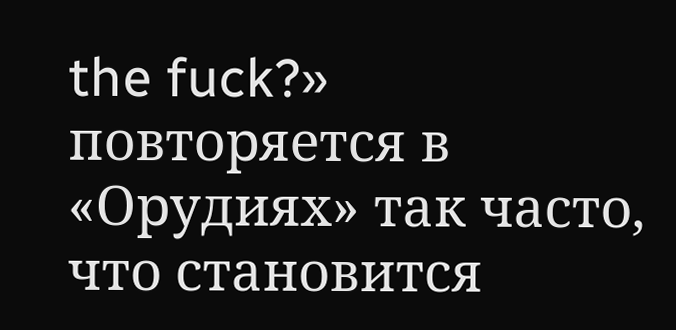the fuck?» повторяется в «Орудиях» так часто, что становится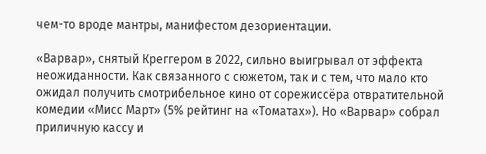чем-то вроде мантры, манифестом дезориентации.

«Варвар», снятый Креггером в 2022, сильно выигрывал от эффекта неожиданности. Как связанного с сюжетом, так и с тем, что мало кто ожидал получить смотрибельное кино от сорежиссёра отвратительной комедии «Мисс Март» (5% рейтинг на «Томатах»). Но «Варвар» собрал приличную кассу и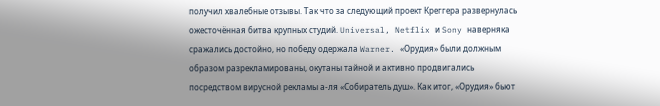получил хвалебные отзывы. Так что за следующий проект Креггера развернулась ожесточённая битва крупных студий. Universal, Netflix и Sony наверняка сражались достойно, но победу одержала Warner. «Орудия» были должным образом разрекламированы, окутаны тайной и активно продвигались посредством вирусной рекламы а-ля «Собиратель душ». Как итог, «Орудия» бьют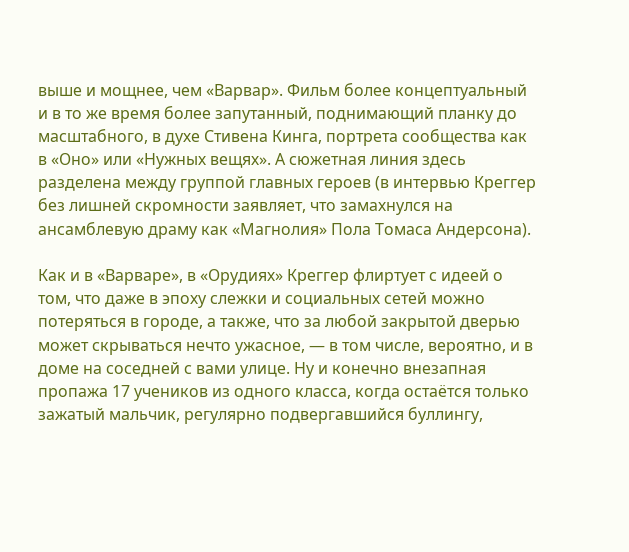выше и мощнее, чем «Варвар». Фильм более концептуальный и в то же время более запутанный, поднимающий планку до масштабного, в духе Стивена Кинга, портрета сообщества как в «Оно» или «Нужных вещях». А сюжетная линия здесь разделена между группой главных героев (в интервью Креггер без лишней скромности заявляет, что замахнулся на ансамблевую драму как «Магнолия» Пола Томаса Андерсона).

Как и в «Варваре», в «Орудиях» Креггер флиртует с идеей о том, что даже в эпоху слежки и социальных сетей можно потеряться в городе, а также, что за любой закрытой дверью может скрываться нечто ужасное, — в том числе, вероятно, и в доме на соседней с вами улице. Ну и конечно внезапная пропажа 17 учеников из одного класса, когда остаётся только зажатый мальчик, регулярно подвергавшийся буллингу,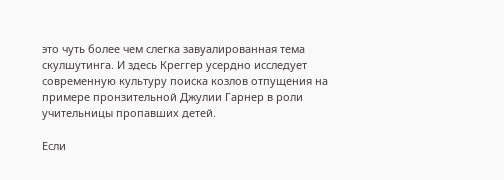это чуть более чем слегка завуалированная тема скулшутинга. И здесь Креггер усердно исследует современную культуру поиска козлов отпущения на примере пронзительной Джулии Гарнер в роли учительницы пропавших детей.

Если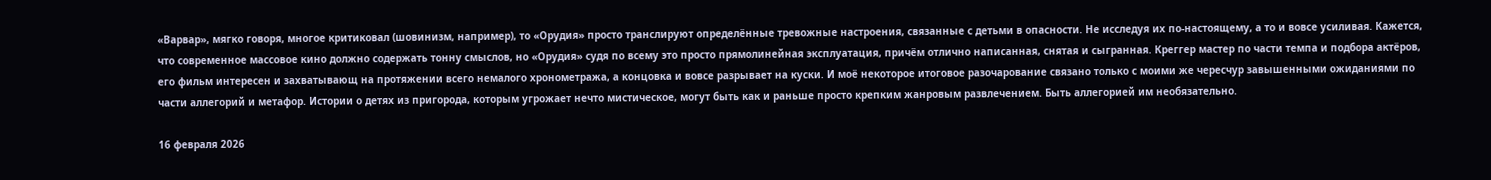«Варвар», мягко говоря, многое критиковал (шовинизм, например), то «Орудия» просто транслируют определённые тревожные настроения, связанные с детьми в опасности. Не исследуя их по-настоящему, а то и вовсе усиливая. Кажется, что современное массовое кино должно содержать тонну смыслов, но «Орудия» судя по всему это просто прямолинейная эксплуатация, причём отлично написанная, снятая и сыгранная. Креггер мастер по части темпа и подбора актёров, его фильм интересен и захватывающ на протяжении всего немалого хронометража, а концовка и вовсе разрывает на куски. И моё некоторое итоговое разочарование связано только с моими же чересчур завышенными ожиданиями по части аллегорий и метафор. Истории о детях из пригорода, которым угрожает нечто мистическое, могут быть как и раньше просто крепким жанровым развлечением. Быть аллегорией им необязательно.

16 февраля 2026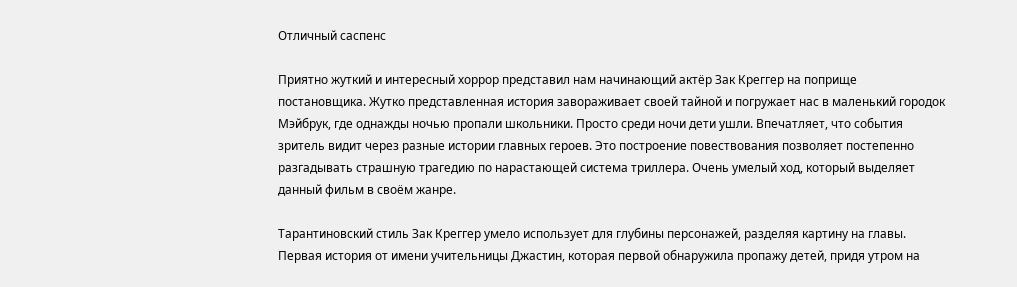Отличный саспенс

Приятно жуткий и интересный хоррор представил нам начинающий актёр Зак Креггер на поприще постановщика. Жутко представленная история завораживает своей тайной и погружает нас в маленький городок Мэйбрук, где однажды ночью пропали школьники. Просто среди ночи дети ушли. Впечатляет, что события зритель видит через разные истории главных героев. Это построение повествования позволяет постепенно разгадывать страшную трагедию по нарастающей система триллера. Очень умелый ход, который выделяет данный фильм в своём жанре.

Тарантиновский стиль Зак Креггер умело использует для глубины персонажей, разделяя картину на главы. Первая история от имени учительницы Джастин, которая первой обнаружила пропажу детей, придя утром на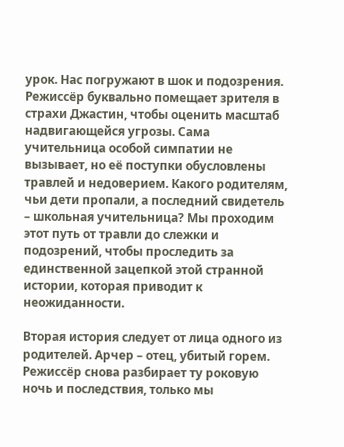урок. Нас погружают в шок и подозрения. Режиссёр буквально помещает зрителя в страхи Джастин, чтобы оценить масштаб надвигающейся угрозы. Сама учительница особой симпатии не вызывает, но её поступки обусловлены травлей и недоверием. Какого родителям, чьи дети пропали, а последний свидетель – школьная учительница? Мы проходим этот путь от травли до слежки и подозрений, чтобы проследить за единственной зацепкой этой странной истории, которая приводит к неожиданности.

Вторая история следует от лица одного из родителей. Арчер – отец, убитый горем. Режиссёр снова разбирает ту роковую ночь и последствия, только мы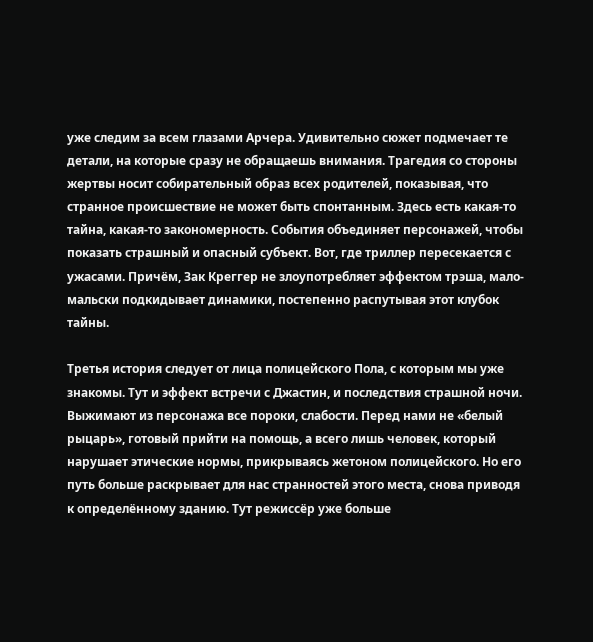уже следим за всем глазами Арчера. Удивительно сюжет подмечает те детали, на которые сразу не обращаешь внимания. Трагедия со стороны жертвы носит собирательный образ всех родителей, показывая, что странное происшествие не может быть спонтанным. Здесь есть какая-то тайна, какая-то закономерность. События объединяет персонажей, чтобы показать страшный и опасный субъект. Вот, где триллер пересекается с ужасами. Причём, Зак Креггер не злоупотребляет эффектом трэша, мало-мальски подкидывает динамики, постепенно распутывая этот клубок тайны.

Третья история следует от лица полицейского Пола, с которым мы уже знакомы. Тут и эффект встречи с Джастин, и последствия страшной ночи. Выжимают из персонажа все пороки, слабости. Перед нами не «белый рыцарь», готовый прийти на помощь, а всего лишь человек, который нарушает этические нормы, прикрываясь жетоном полицейского. Но его путь больше раскрывает для нас странностей этого места, снова приводя к определённому зданию. Тут режиссёр уже больше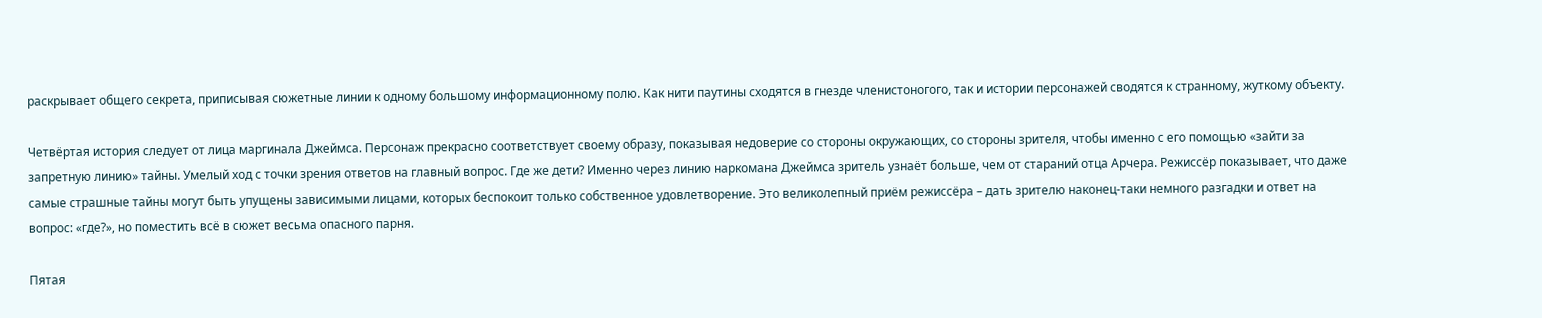раскрывает общего секрета, приписывая сюжетные линии к одному большому информационному полю. Как нити паутины сходятся в гнезде членистоногого, так и истории персонажей сводятся к странному, жуткому объекту.

Четвёртая история следует от лица маргинала Джеймса. Персонаж прекрасно соответствует своему образу, показывая недоверие со стороны окружающих, со стороны зрителя, чтобы именно с его помощью «зайти за запретную линию» тайны. Умелый ход с точки зрения ответов на главный вопрос. Где же дети? Именно через линию наркомана Джеймса зритель узнаёт больше, чем от стараний отца Арчера. Режиссёр показывает, что даже самые страшные тайны могут быть упущены зависимыми лицами, которых беспокоит только собственное удовлетворение. Это великолепный приём режиссёра – дать зрителю наконец-таки немного разгадки и ответ на вопрос: «где?», но поместить всё в сюжет весьма опасного парня.

Пятая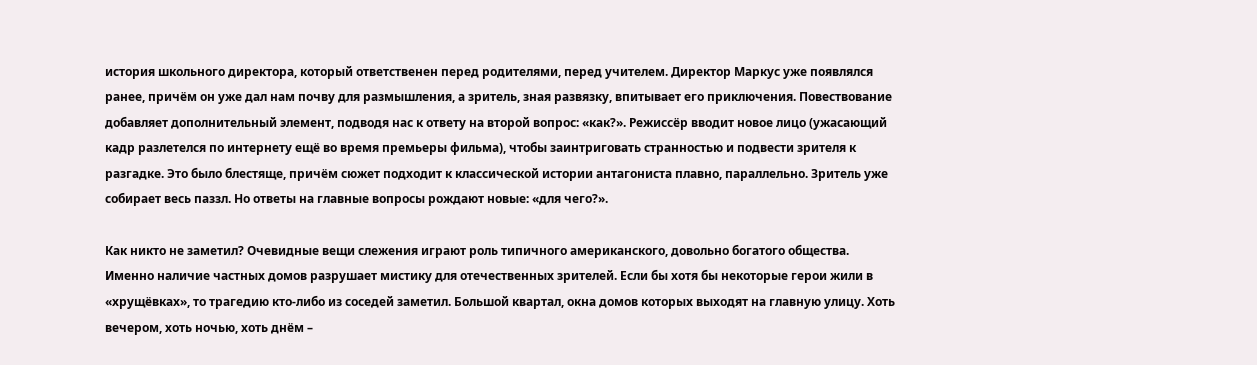история школьного директора, который ответственен перед родителями, перед учителем. Директор Маркус уже появлялся ранее, причём он уже дал нам почву для размышления, а зритель, зная развязку, впитывает его приключения. Повествование добавляет дополнительный элемент, подводя нас к ответу на второй вопрос: «как?». Режиссёр вводит новое лицо (ужасающий кадр разлетелся по интернету ещё во время премьеры фильма), чтобы заинтриговать странностью и подвести зрителя к разгадке. Это было блестяще, причём сюжет подходит к классической истории антагониста плавно, параллельно. Зритель уже собирает весь паззл. Но ответы на главные вопросы рождают новые: «для чего?».

Как никто не заметил? Очевидные вещи слежения играют роль типичного американского, довольно богатого общества. Именно наличие частных домов разрушает мистику для отечественных зрителей. Если бы хотя бы некоторые герои жили в «хрущёвках», то трагедию кто-либо из соседей заметил. Большой квартал, окна домов которых выходят на главную улицу. Хоть вечером, хоть ночью, хоть днём –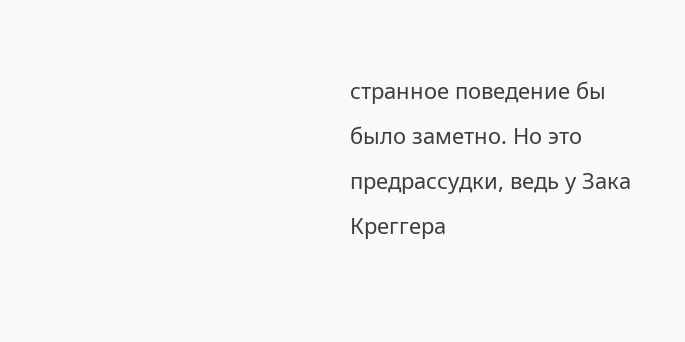странное поведение бы было заметно. Но это предрассудки, ведь у Зака Креггера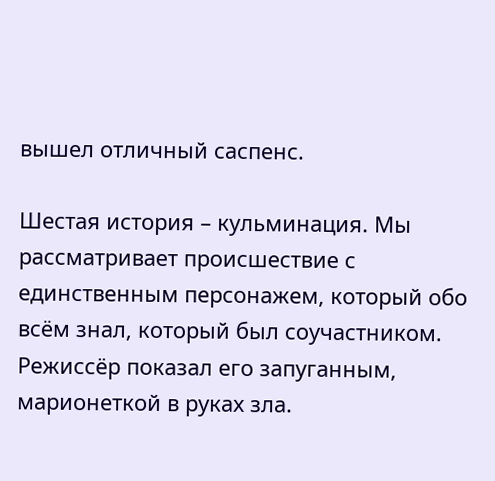вышел отличный саспенс.

Шестая история – кульминация. Мы рассматривает происшествие с единственным персонажем, который обо всём знал, который был соучастником. Режиссёр показал его запуганным, марионеткой в руках зла.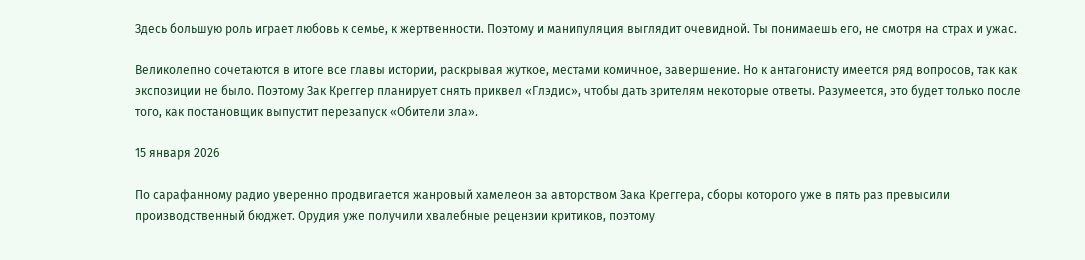Здесь большую роль играет любовь к семье, к жертвенности. Поэтому и манипуляция выглядит очевидной. Ты понимаешь его, не смотря на страх и ужас.

Великолепно сочетаются в итоге все главы истории, раскрывая жуткое, местами комичное, завершение. Но к антагонисту имеется ряд вопросов, так как экспозиции не было. Поэтому Зак Креггер планирует снять приквел «Глэдис», чтобы дать зрителям некоторые ответы. Разумеется, это будет только после того, как постановщик выпустит перезапуск «Обители зла».

15 января 2026

По сарафанному радио уверенно продвигается жанровый хамелеон за авторством Зака Креггера, сборы которого уже в пять раз превысили производственный бюджет. Орудия уже получили хвалебные рецензии критиков, поэтому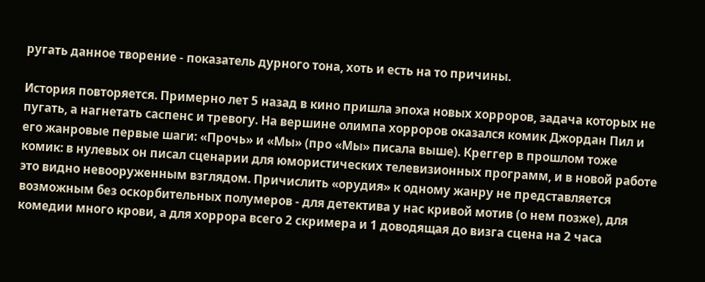ругать данное творение - показатель дурного тона, хоть и есть на то причины.

История повторяется. Примерно лет 5 назад в кино пришла эпоха новых хорроров, задача которых не пугать, а нагнетать саспенс и тревогу. На вершине олимпа хорроров оказался комик Джордан Пил и его жанровые первые шаги: «Прочь» и «Мы» (про «Мы» писала выше). Креггер в прошлом тоже комик: в нулевых он писал сценарии для юмористических телевизионных программ, и в новой работе это видно невооруженным взглядом. Причислить «орудия» к одному жанру не представляется возможным без оскорбительных полумеров - для детектива у нас кривой мотив (о нем позже), для комедии много крови, а для хоррора всего 2 скримера и 1 доводящая до визга сцена на 2 часа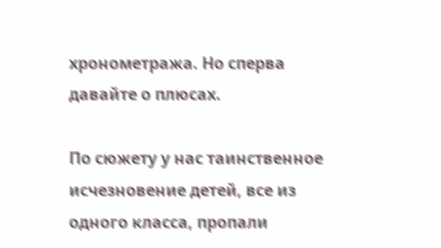хронометража. Но сперва давайте о плюсах.

По сюжету у нас таинственное исчезновение детей, все из одного класса, пропали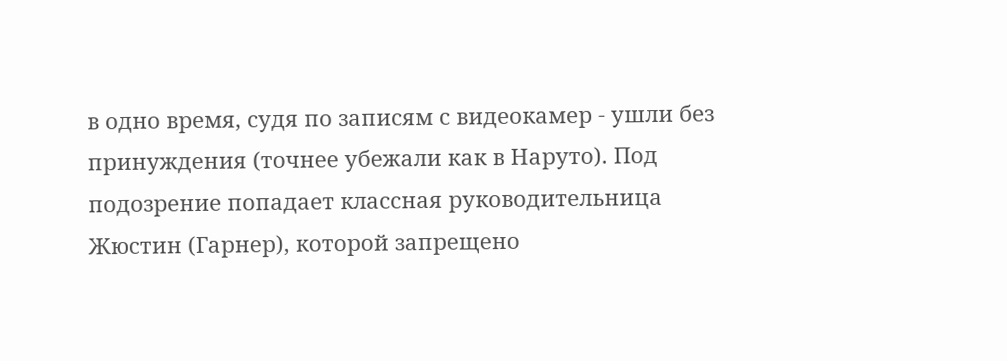в одно время, судя по записям с видеокамер - ушли без принуждения (точнее убежали как в Наруто). Под подозрение попадает классная руководительница Жюстин (Гарнер), которой запрещено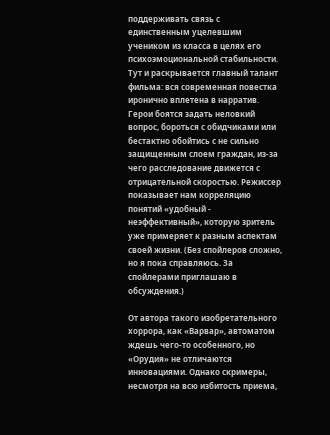поддерживать связь с единственным уцелевшим учеником из класса в целях его психоэмоциональной стабильности. Тут и раскрывается главный талант фильма: вся современная повестка иронично вплетена в нарратив. Герои боятся задать неловкий вопрос, бороться с обидчиками или бестактно обойтись с не сильно защищенным слоем граждан, из-за чего расследование движется с отрицательной скоростью. Режиссер показывает нам корреляцию понятий «удобный - неэффективный», которую зритель уже примеряет к разным аспектам своей жизни. (Без спойлеров сложно, но я пока справляюсь. За спойлерами приглашаю в обсуждения.)

От автора такого изобретательного хоррора, как «Варвар», автоматом ждешь чего-то особенного, но «Орудия» не отличаются инновациями. Однако скримеры, несмотря на всю избитость приема,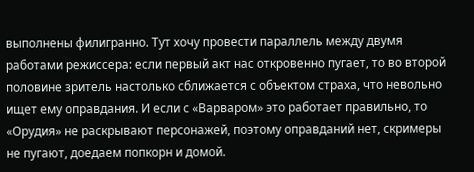выполнены филигранно. Тут хочу провести параллель между двумя работами режиссера: если первый акт нас откровенно пугает, то во второй половине зритель настолько сближается с объектом страха, что невольно ищет ему оправдания. И если с «Варваром» это работает правильно, то «Орудия» не раскрывают персонажей, поэтому оправданий нет, скримеры не пугают, доедаем попкорн и домой.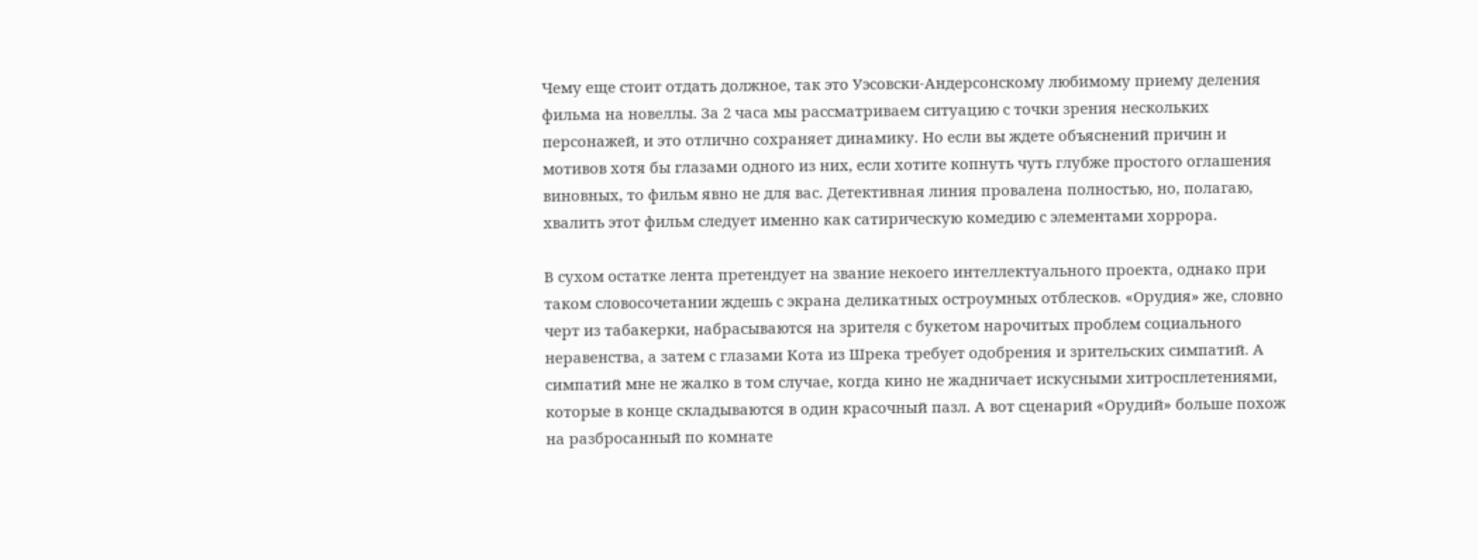Чему еще стоит отдать должное, так это Уэсовски-Андерсонскому любимому приему деления фильма на новеллы. За 2 часа мы рассматриваем ситуацию с точки зрения нескольких персонажей, и это отлично сохраняет динамику. Но если вы ждете объяснений причин и мотивов хотя бы глазами одного из них, если хотите копнуть чуть глубже простого оглашения виновных, то фильм явно не для вас. Детективная линия провалена полностью, но, полагаю, хвалить этот фильм следует именно как сатирическую комедию с элементами хоррора.

В сухом остатке лента претендует на звание некоего интеллектуального проекта, однако при таком словосочетании ждешь с экрана деликатных остроумных отблесков. «Орудия» же, словно черт из табакерки, набрасываются на зрителя с букетом нарочитых проблем социального неравенства, а затем с глазами Кота из Шрека требует одобрения и зрительских симпатий. А симпатий мне не жалко в том случае, когда кино не жадничает искусными хитросплетениями, которые в конце складываются в один красочный пазл. А вот сценарий «Орудий» больше похож на разбросанный по комнате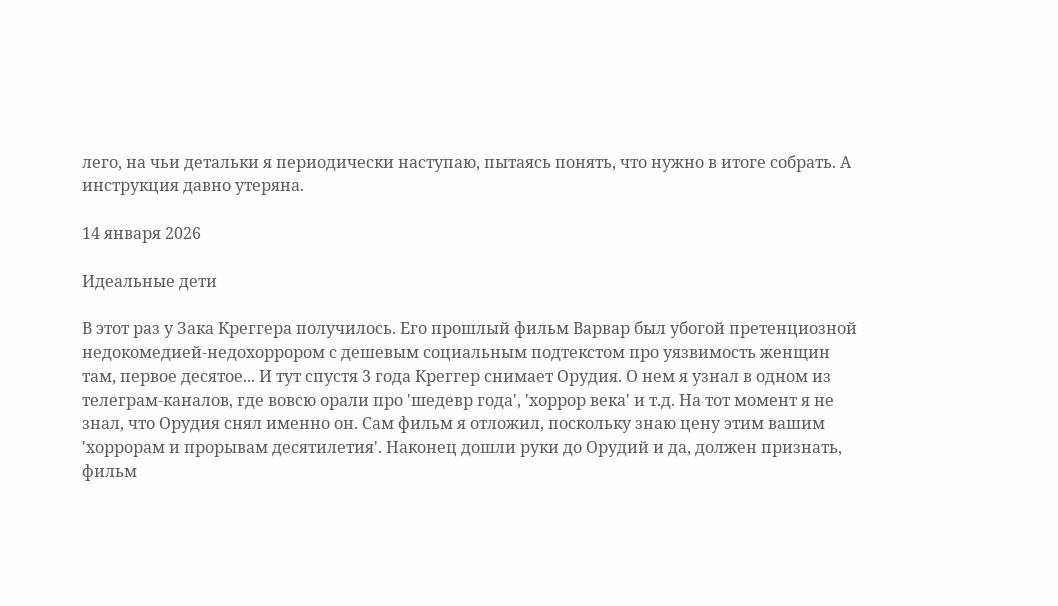лего, на чьи детальки я периодически наступаю, пытаясь понять, что нужно в итоге собрать. А инструкция давно утеряна.

14 января 2026

Идеальные дети

В этот раз у Зака Креггера получилось. Его прошлый фильм Варвар был убогой претенциозной недокомедией-недохоррором с дешевым социальным подтекстом про уязвимость женщин там, первое десятое... И тут спустя 3 года Креггер снимает Орудия. О нем я узнал в одном из телеграм-каналов, где вовсю орали про 'шедевр года', 'хоррор века' и т.д. На тот момент я не знал, что Орудия снял именно он. Сам фильм я отложил, поскольку знаю цену этим вашим 'хоррорам и прорывам десятилетия'. Наконец дошли руки до Орудий и да, должен признать, фильм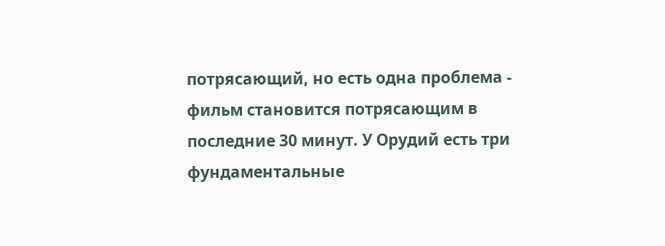потрясающий, но есть одна проблема - фильм становится потрясающим в последние 30 минут. У Орудий есть три фундаментальные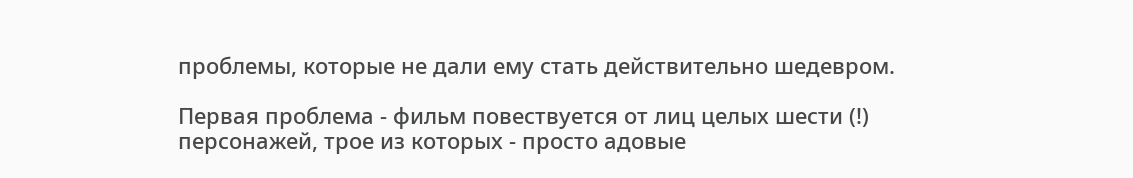проблемы, которые не дали ему стать действительно шедевром.

Первая проблема - фильм повествуется от лиц целых шести (!) персонажей, трое из которых - просто адовые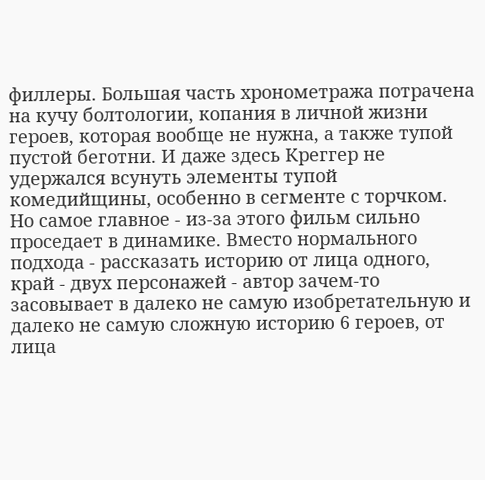филлеры. Большая часть хронометража потрачена на кучу болтологии, копания в личной жизни героев, которая вообще не нужна, а также тупой пустой беготни. И даже здесь Креггер не удержался всунуть элементы тупой комедийщины, особенно в сегменте с торчком. Но самое главное - из-за этого фильм сильно проседает в динамике. Вместо нормального подхода - рассказать историю от лица одного, край - двух персонажей - автор зачем-то засовывает в далеко не самую изобретательную и далеко не самую сложную историю 6 героев, от лица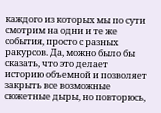каждого из которых мы по сути смотрим на одни и те же события, просто с разных ракурсов. Да, можно было бы сказать, что это делает историю объемной и позволяет закрыть все возможные сюжетные дыры, но повторюсь,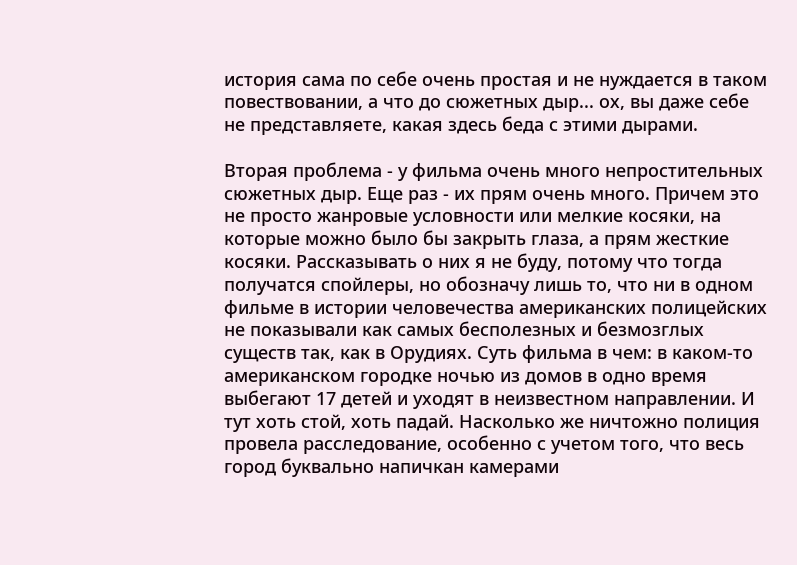история сама по себе очень простая и не нуждается в таком повествовании, а что до сюжетных дыр... ох, вы даже себе не представляете, какая здесь беда с этими дырами.

Вторая проблема - у фильма очень много непростительных сюжетных дыр. Еще раз - их прям очень много. Причем это не просто жанровые условности или мелкие косяки, на которые можно было бы закрыть глаза, а прям жесткие косяки. Рассказывать о них я не буду, потому что тогда получатся спойлеры, но обозначу лишь то, что ни в одном фильме в истории человечества американских полицейских не показывали как самых бесполезных и безмозглых существ так, как в Орудиях. Суть фильма в чем: в каком-то американском городке ночью из домов в одно время выбегают 17 детей и уходят в неизвестном направлении. И тут хоть стой, хоть падай. Насколько же ничтожно полиция провела расследование, особенно с учетом того, что весь город буквально напичкан камерами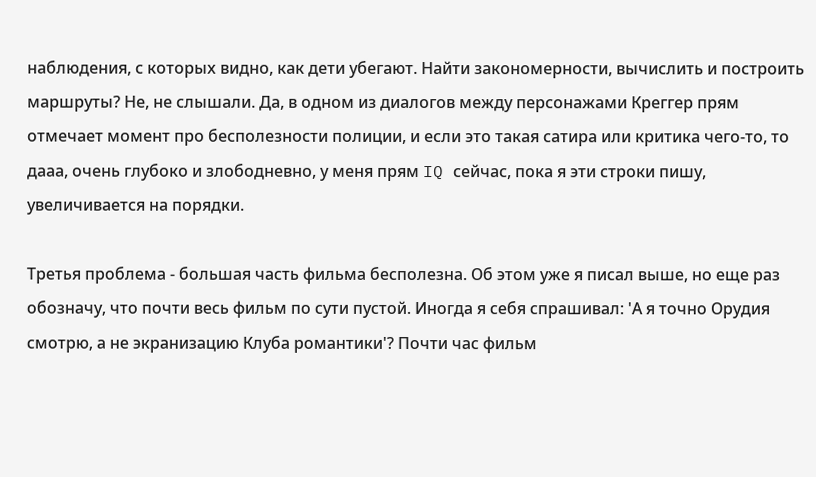наблюдения, с которых видно, как дети убегают. Найти закономерности, вычислить и построить маршруты? Не, не слышали. Да, в одном из диалогов между персонажами Креггер прям отмечает момент про бесполезности полиции, и если это такая сатира или критика чего-то, то дааа, очень глубоко и злободневно, у меня прям IQ сейчас, пока я эти строки пишу, увеличивается на порядки.

Третья проблема - большая часть фильма бесполезна. Об этом уже я писал выше, но еще раз обозначу, что почти весь фильм по сути пустой. Иногда я себя спрашивал: 'А я точно Орудия смотрю, а не экранизацию Клуба романтики'? Почти час фильм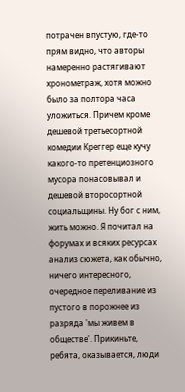потрачен впустую, где-то прям видно, что авторы намеренно растягивают хронометраж, хотя можно было за полтора часа уложиться. Причем кроме дешевой третьесортной комедии Креггер еще кучу какого-то претенциозного мусора понасовывал и дешевой второсортной социальщины. Ну бог с ним, жить можно. Я почитал на форумах и всяких ресурсах анализ сюжета, как обычно, ничего интересного, очередное переливание из пустого в порожнее из разряда 'мы живем в обществе'. Прикиньте, ребята, оказывается, люди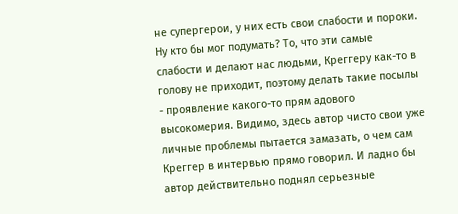не супергерои, у них есть свои слабости и пороки. Ну кто бы мог подумать? То, что эти самые слабости и делают нас людьми, Креггеру как-то в голову не приходит, поэтому делать такие посылы - проявление какого-то прям адового высокомерия. Видимо, здесь автор чисто свои уже личные проблемы пытается замазать, о чем сам Креггер в интервью прямо говорил. И ладно бы автор действительно поднял серьезные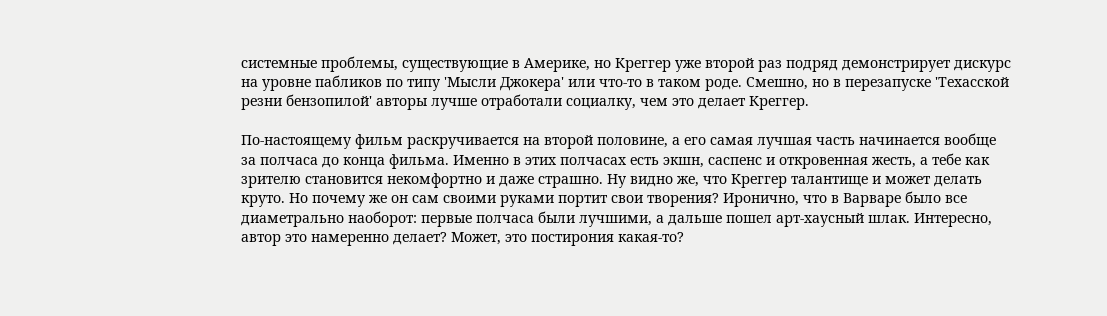системные проблемы, существующие в Америке, но Креггер уже второй раз подряд демонстрирует дискурс на уровне пабликов по типу 'Мысли Джокера' или что-то в таком роде. Смешно, но в перезапуске 'Техасской резни бензопилой' авторы лучше отработали социалку, чем это делает Креггер.

По-настоящему фильм раскручивается на второй половине, а его самая лучшая часть начинается вообще за полчаса до конца фильма. Именно в этих полчасах есть экшн, саспенс и откровенная жесть, а тебе как зрителю становится некомфортно и даже страшно. Ну видно же, что Креггер талантище и может делать круто. Но почему же он сам своими руками портит свои творения? Иронично, что в Варваре было все диаметрально наоборот: первые полчаса были лучшими, а дальше пошел арт-хаусный шлак. Интересно, автор это намеренно делает? Может, это постирония какая-то?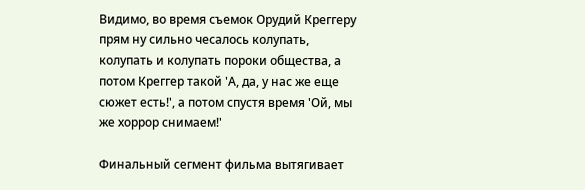Видимо, во время съемок Орудий Креггеру прям ну сильно чесалось колупать, колупать и колупать пороки общества, а потом Креггер такой 'А, да, у нас же еще сюжет есть!', а потом спустя время 'Ой, мы же хоррор снимаем!'

Финальный сегмент фильма вытягивает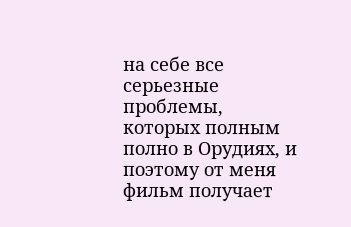на себе все серьезные проблемы, которых полным полно в Орудиях, и поэтому от меня фильм получает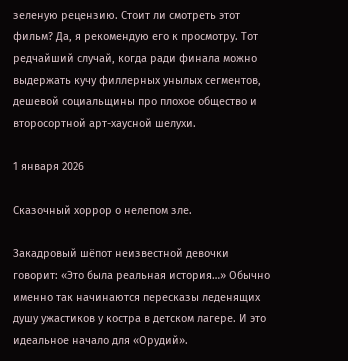зеленую рецензию. Стоит ли смотреть этот фильм? Да, я рекомендую его к просмотру. Тот редчайший случай, когда ради финала можно выдержать кучу филлерных унылых сегментов, дешевой социальщины про плохое общество и второсортной арт-хаусной шелухи.

1 января 2026

Сказочный хоррор о нелепом зле.

Закадровый шёпот неизвестной девочки говорит: «Это была реальная история…» Обычно именно так начинаются пересказы леденящих душу ужастиков у костра в детском лагере. И это идеальное начало для «Орудий».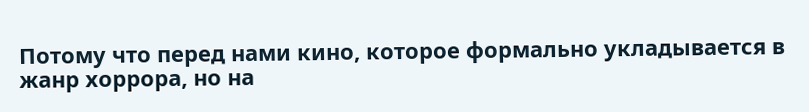Потому что перед нами кино, которое формально укладывается в жанр хоррора, но на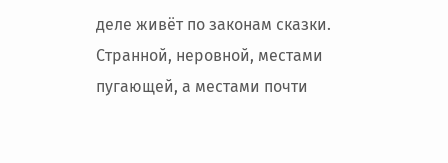деле живёт по законам сказки. Странной, неровной, местами пугающей, а местами почти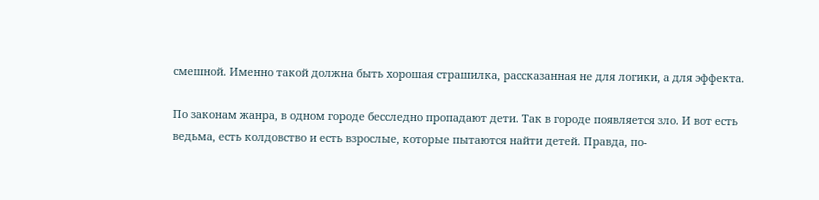смешной. Именно такой должна быть хорошая страшилка, рассказанная не для логики, а для эффекта.

По законам жанра, в одном городе бесследно пропадают дети. Так в городе появляется зло. И вот есть ведьма, есть колдовство и есть взрослые, которые пытаются найти детей. Правда, по-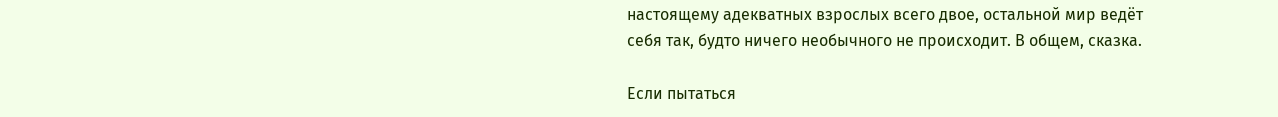настоящему адекватных взрослых всего двое, остальной мир ведёт себя так, будто ничего необычного не происходит. В общем, сказка.

Если пытаться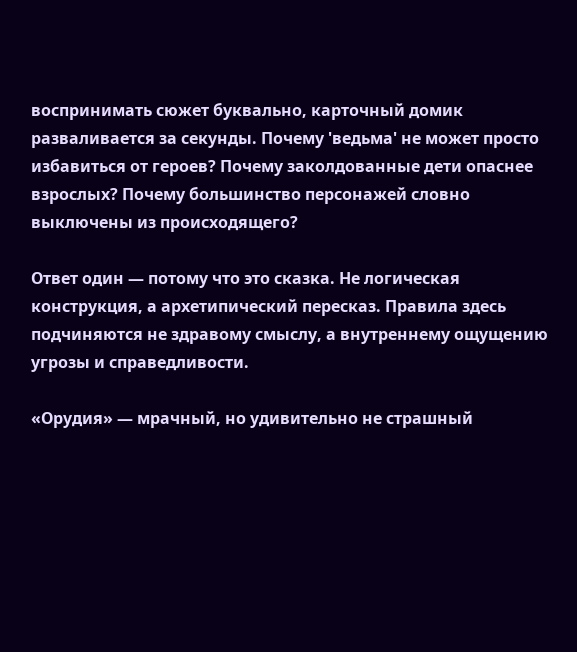воспринимать сюжет буквально, карточный домик разваливается за секунды. Почему 'ведьма' не может просто избавиться от героев? Почему заколдованные дети опаснее взрослых? Почему большинство персонажей словно выключены из происходящего?

Ответ один — потому что это сказка. Не логическая конструкция, а архетипический пересказ. Правила здесь подчиняются не здравому смыслу, а внутреннему ощущению угрозы и справедливости.

«Орудия» — мрачный, но удивительно не страшный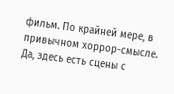фильм. По крайней мере, в привычном хоррор-смысле. Да, здесь есть сцены с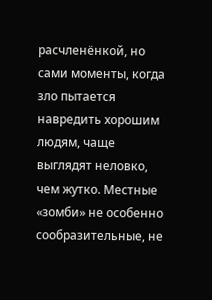расчленёнкой, но сами моменты, когда зло пытается навредить хорошим людям, чаще выглядят неловко, чем жутко. Местные «зомби» не особенно сообразительные, не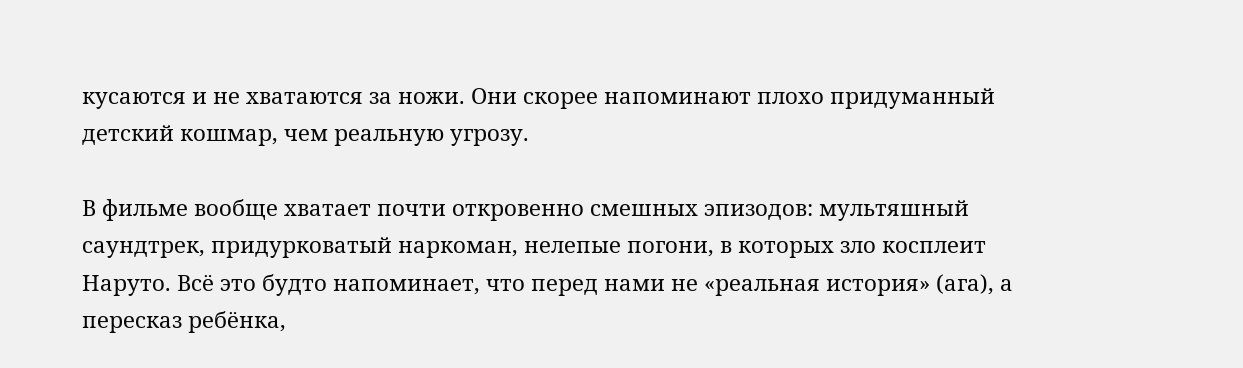кусаются и не хватаются за ножи. Они скорее напоминают плохо придуманный детский кошмар, чем реальную угрозу.

В фильме вообще хватает почти откровенно смешных эпизодов: мультяшный саундтрек, придурковатый наркоман, нелепые погони, в которых зло косплеит Наруто. Всё это будто напоминает, что перед нами не «реальная история» (ага), а пересказ ребёнка,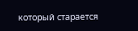который старается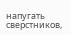напугать сверстников,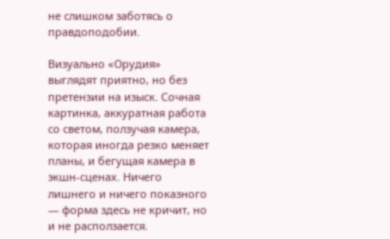не слишком заботясь о правдоподобии.

Визуально «Орудия» выглядят приятно, но без претензии на изыск. Сочная картинка, аккуратная работа со светом, ползучая камера, которая иногда резко меняет планы, и бегущая камера в экшн-сценах. Ничего лишнего и ничего показного — форма здесь не кричит, но и не расползается.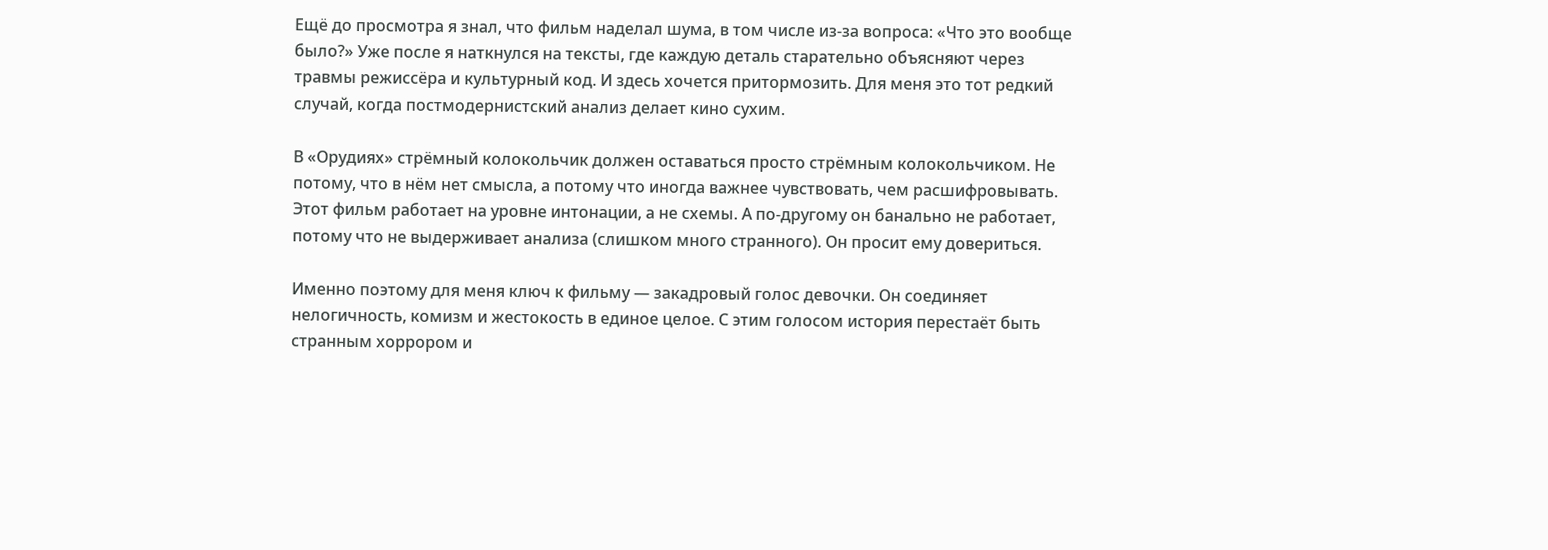Ещё до просмотра я знал, что фильм наделал шума, в том числе из-за вопроса: «Что это вообще было?» Уже после я наткнулся на тексты, где каждую деталь старательно объясняют через травмы режиссёра и культурный код. И здесь хочется притормозить. Для меня это тот редкий случай, когда постмодернистский анализ делает кино сухим.

В «Орудиях» стрёмный колокольчик должен оставаться просто стрёмным колокольчиком. Не потому, что в нём нет смысла, а потому что иногда важнее чувствовать, чем расшифровывать. Этот фильм работает на уровне интонации, а не схемы. А по-другому он банально не работает, потому что не выдерживает анализа (слишком много странного). Он просит ему довериться.

Именно поэтому для меня ключ к фильму — закадровый голос девочки. Он соединяет нелогичность, комизм и жестокость в единое целое. С этим голосом история перестаёт быть странным хоррором и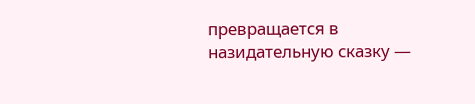превращается в назидательную сказку —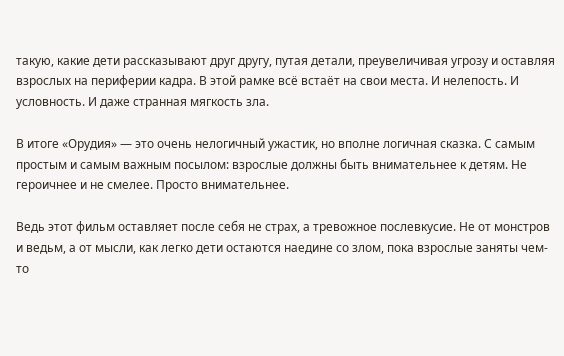такую, какие дети рассказывают друг другу, путая детали, преувеличивая угрозу и оставляя взрослых на периферии кадра. В этой рамке всё встаёт на свои места. И нелепость. И условность. И даже странная мягкость зла.

В итоге «Орудия» — это очень нелогичный ужастик, но вполне логичная сказка. С самым простым и самым важным посылом: взрослые должны быть внимательнее к детям. Не героичнее и не смелее. Просто внимательнее.

Ведь этот фильм оставляет после себя не страх, а тревожное послевкусие. Не от монстров и ведьм, а от мысли, как легко дети остаются наедине со злом, пока взрослые заняты чем-то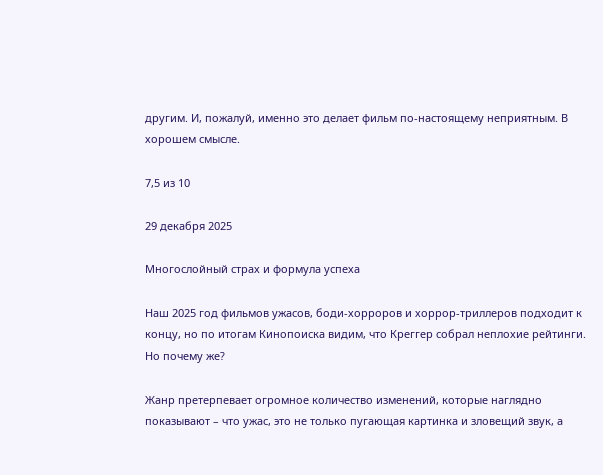другим. И, пожалуй, именно это делает фильм по-настоящему неприятным. В хорошем смысле.

7,5 из 10

29 декабря 2025

Многослойный страх и формула успеха

Наш 2025 год фильмов ужасов, боди-хорроров и хоррор-триллеров подходит к концу, но по итогам Кинопоиска видим, что Креггер собрал неплохие рейтинги. Но почему же?

Жанр претерпевает огромное количество изменений, которые наглядно показывают – что ужас, это не только пугающая картинка и зловещий звук, а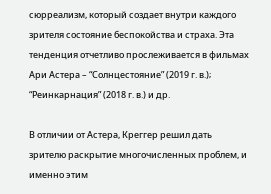сюрреализм, который создает внутри каждого зрителя состояние беспокойства и страха. Эта тенденция отчетливо прослеживается в фильмах Ари Астера – “Солнцестояние” (2019 г. в.); “Реинкарнация” (2018 г. в.) и др.

В отличии от Астера, Креггер решил дать зрителю раскрытие многочисленных проблем, и именно этим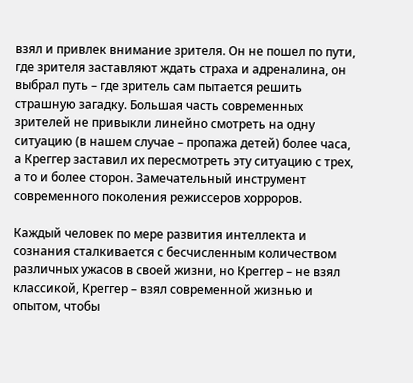взял и привлек внимание зрителя. Он не пошел по пути, где зрителя заставляют ждать страха и адреналина, он выбрал путь – где зритель сам пытается решить страшную загадку. Большая часть современных зрителей не привыкли линейно смотреть на одну ситуацию (в нашем случае – пропажа детей) более часа, а Креггер заставил их пересмотреть эту ситуацию с трех, а то и более сторон. Замечательный инструмент современного поколения режиссеров хорроров.

Каждый человек по мере развития интеллекта и сознания сталкивается с бесчисленным количеством различных ужасов в своей жизни, но Креггер – не взял классикой, Креггер – взял современной жизнью и опытом, чтобы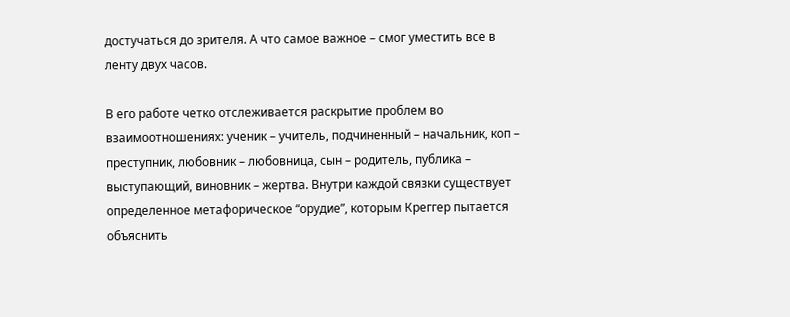достучаться до зрителя. А что самое важное – смог уместить все в ленту двух часов.

В его работе четко отслеживается раскрытие проблем во взаимоотношениях: ученик – учитель, подчиненный – начальник, коп – преступник, любовник – любовница, сын – родитель, публика – выступающий, виновник – жертва. Внутри каждой связки существует определенное метафорическое “орудие”, которым Креггер пытается объяснить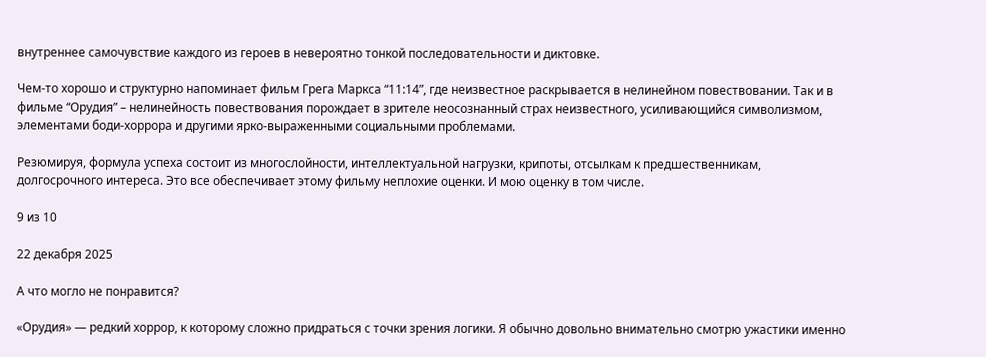внутреннее самочувствие каждого из героев в невероятно тонкой последовательности и диктовке.

Чем-то хорошо и структурно напоминает фильм Грега Маркса “11:14”, где неизвестное раскрывается в нелинейном повествовании. Так и в фильме “Орудия” – нелинейность повествования порождает в зрителе неосознанный страх неизвестного, усиливающийся символизмом, элементами боди-хоррора и другими ярко-выраженными социальными проблемами.

Резюмируя, формула успеха состоит из многослойности, интеллектуальной нагрузки, крипоты, отсылкам к предшественникам, долгосрочного интереса. Это все обеспечивает этому фильму неплохие оценки. И мою оценку в том числе.

9 из 10

22 декабря 2025

А что могло не понравится?

«Орудия» — редкий хоррор, к которому сложно придраться с точки зрения логики. Я обычно довольно внимательно смотрю ужастики именно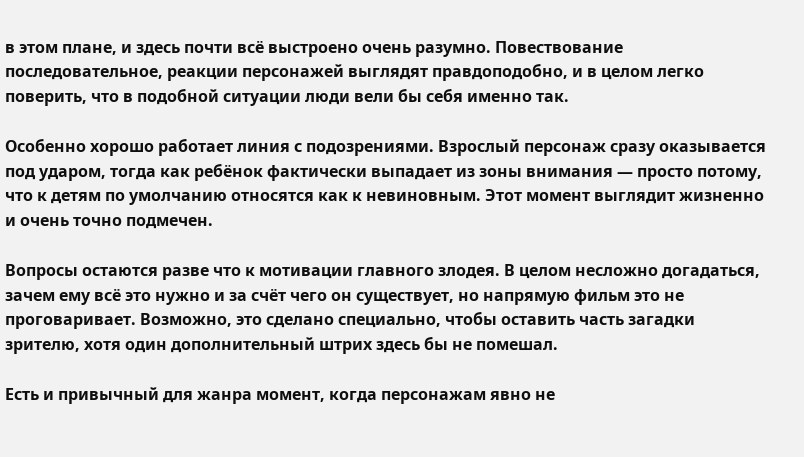в этом плане, и здесь почти всё выстроено очень разумно. Повествование последовательное, реакции персонажей выглядят правдоподобно, и в целом легко поверить, что в подобной ситуации люди вели бы себя именно так.

Особенно хорошо работает линия с подозрениями. Взрослый персонаж сразу оказывается под ударом, тогда как ребёнок фактически выпадает из зоны внимания — просто потому, что к детям по умолчанию относятся как к невиновным. Этот момент выглядит жизненно и очень точно подмечен.

Вопросы остаются разве что к мотивации главного злодея. В целом несложно догадаться, зачем ему всё это нужно и за счёт чего он существует, но напрямую фильм это не проговаривает. Возможно, это сделано специально, чтобы оставить часть загадки зрителю, хотя один дополнительный штрих здесь бы не помешал.

Есть и привычный для жанра момент, когда персонажам явно не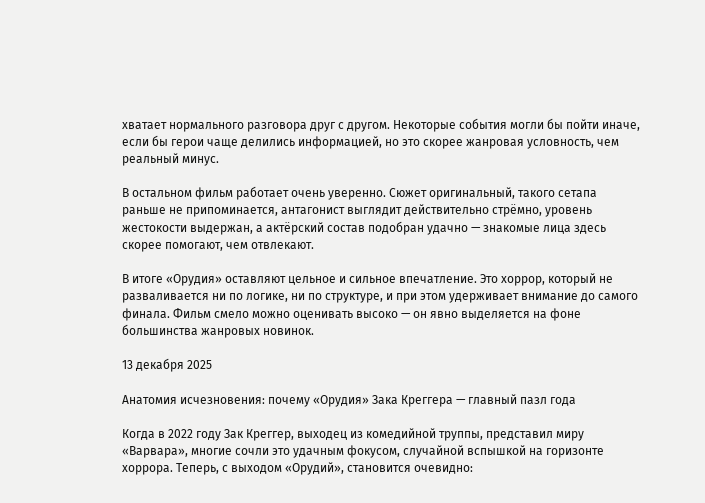хватает нормального разговора друг с другом. Некоторые события могли бы пойти иначе, если бы герои чаще делились информацией, но это скорее жанровая условность, чем реальный минус.

В остальном фильм работает очень уверенно. Сюжет оригинальный, такого сетапа раньше не припоминается, антагонист выглядит действительно стрёмно, уровень жестокости выдержан, а актёрский состав подобран удачно — знакомые лица здесь скорее помогают, чем отвлекают.

В итоге «Орудия» оставляют цельное и сильное впечатление. Это хоррор, который не разваливается ни по логике, ни по структуре, и при этом удерживает внимание до самого финала. Фильм смело можно оценивать высоко — он явно выделяется на фоне большинства жанровых новинок.

13 декабря 2025

Анатомия исчезновения: почему «Орудия» Зака Креггера — главный пазл года

Когда в 2022 году Зак Креггер, выходец из комедийной труппы, представил миру «Варвара», многие сочли это удачным фокусом, случайной вспышкой на горизонте хоррора. Теперь, с выходом «Орудий», становится очевидно: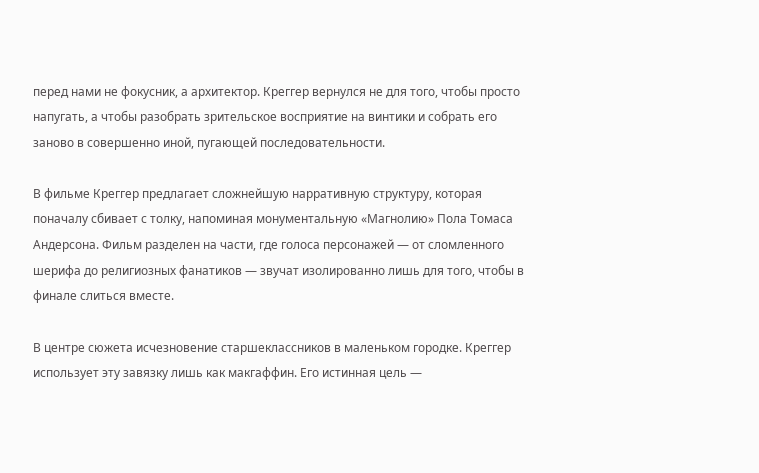перед нами не фокусник, а архитектор. Креггер вернулся не для того, чтобы просто напугать, а чтобы разобрать зрительское восприятие на винтики и собрать его заново в совершенно иной, пугающей последовательности.

В фильме Креггер предлагает сложнейшую нарративную структуру, которая поначалу сбивает с толку, напоминая монументальную «Магнолию» Пола Томаса Андерсона. Фильм разделен на части, где голоса персонажей — от сломленного шерифа до религиозных фанатиков — звучат изолированно лишь для того, чтобы в финале слиться вместе.

В центре сюжета исчезновение старшеклассников в маленьком городке. Креггер использует эту завязку лишь как макгаффин. Его истинная цель —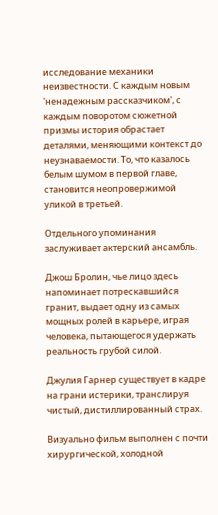исследование механики неизвестности. С каждым новым 'ненадежным рассказчиком', с каждым поворотом сюжетной призмы история обрастает деталями, меняющими контекст до неузнаваемости. То, что казалось белым шумом в первой главе, становится неопровержимой уликой в третьей.

Отдельного упоминания заслуживает актерский ансамбль.

Джош Бролин, чье лицо здесь напоминает потрескавшийся гранит, выдает одну из самых мощных ролей в карьере, играя человека, пытающегося удержать реальность грубой силой.

Джулия Гарнер существует в кадре на грани истерики, транслируя чистый, дистиллированный страх.

Визуально фильм выполнен с почти хирургической, холодной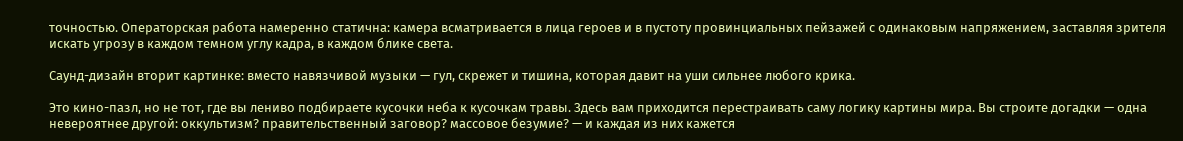точностью. Операторская работа намеренно статична: камера всматривается в лица героев и в пустоту провинциальных пейзажей с одинаковым напряжением, заставляя зрителя искать угрозу в каждом темном углу кадра, в каждом блике света.

Саунд-дизайн вторит картинке: вместо навязчивой музыки — гул, скрежет и тишина, которая давит на уши сильнее любого крика.

Это кино-пазл, но не тот, где вы лениво подбираете кусочки неба к кусочкам травы. Здесь вам приходится перестраивать саму логику картины мира. Вы строите догадки — одна невероятнее другой: оккультизм? правительственный заговор? массовое безумие? — и каждая из них кажется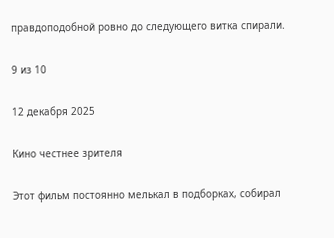правдоподобной ровно до следующего витка спирали.

9 из 10

12 декабря 2025

Кино честнее зрителя

Этот фильм постоянно мелькал в подборках, собирал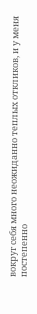вокруг себя много неожиданно теплых откликов, и у меня постепенно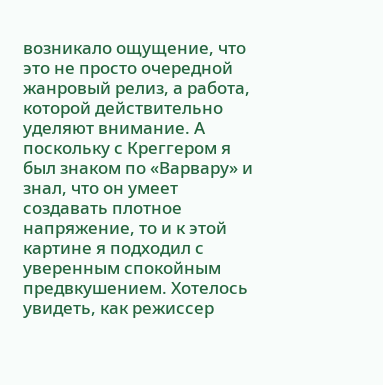возникало ощущение, что это не просто очередной жанровый релиз, а работа, которой действительно уделяют внимание. А поскольку с Креггером я был знаком по «Варвару» и знал, что он умеет создавать плотное напряжение, то и к этой картине я подходил с уверенным спокойным предвкушением. Хотелось увидеть, как режиссер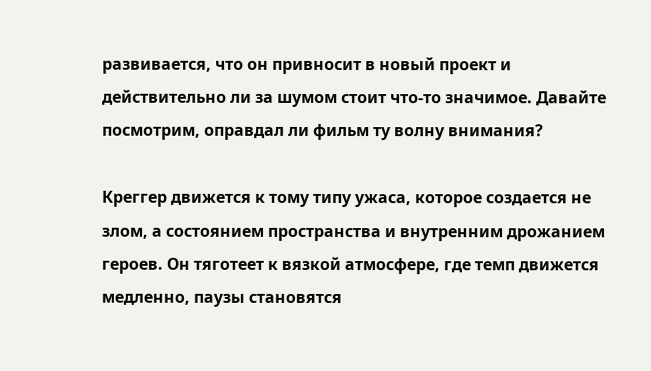развивается, что он привносит в новый проект и действительно ли за шумом стоит что-то значимое. Давайте посмотрим, оправдал ли фильм ту волну внимания?

Креггер движется к тому типу ужаса, которое создается не злом, а состоянием пространства и внутренним дрожанием героев. Он тяготеет к вязкой атмосфере, где темп движется медленно, паузы становятся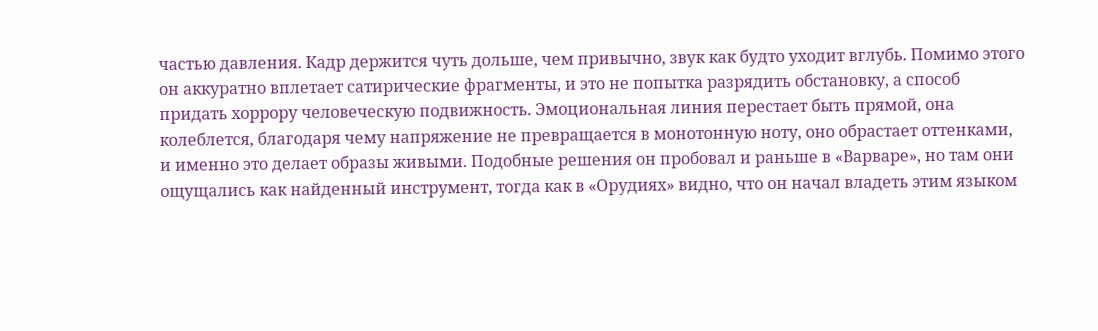частью давления. Кадр держится чуть дольше, чем привычно, звук как будто уходит вглубь. Помимо этого он аккуратно вплетает сатирические фрагменты, и это не попытка разрядить обстановку, а способ придать хоррору человеческую подвижность. Эмоциональная линия перестает быть прямой, она колеблется, благодаря чему напряжение не превращается в монотонную ноту, оно обрастает оттенками, и именно это делает образы живыми. Подобные решения он пробовал и раньше в «Варваре», но там они ощущались как найденный инструмент, тогда как в «Орудиях» видно, что он начал владеть этим языком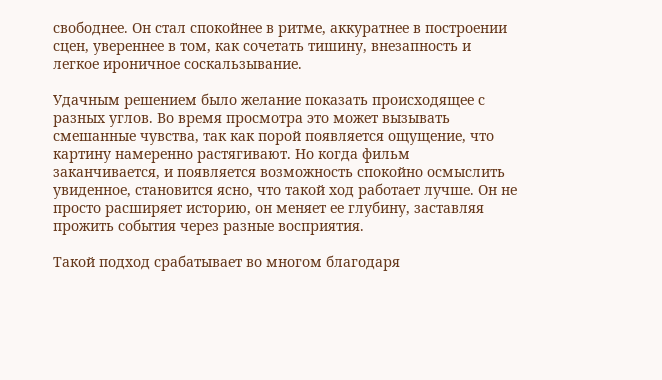свободнее. Он стал спокойнее в ритме, аккуратнее в построении сцен, увереннее в том, как сочетать тишину, внезапность и легкое ироничное соскальзывание.

Удачным решением было желание показать происходящее с разных углов. Во время просмотра это может вызывать смешанные чувства, так как порой появляется ощущение, что картину намеренно растягивают. Но когда фильм заканчивается, и появляется возможность спокойно осмыслить увиденное, становится ясно, что такой ход работает лучше. Он не просто расширяет историю, он меняет ее глубину, заставляя прожить события через разные восприятия.

Такой подход срабатывает во многом благодаря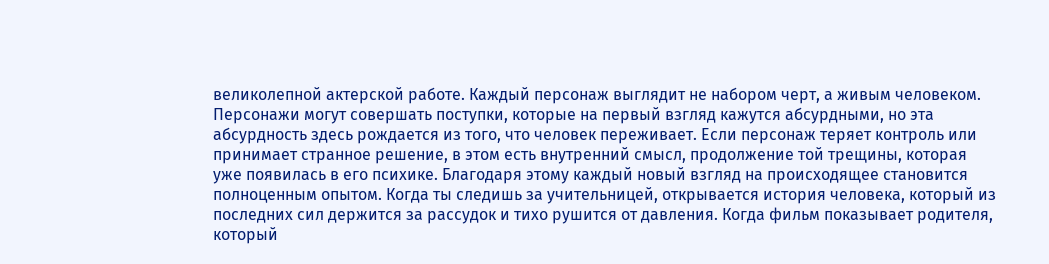великолепной актерской работе. Каждый персонаж выглядит не набором черт, а живым человеком. Персонажи могут совершать поступки, которые на первый взгляд кажутся абсурдными, но эта абсурдность здесь рождается из того, что человек переживает. Если персонаж теряет контроль или принимает странное решение, в этом есть внутренний смысл, продолжение той трещины, которая уже появилась в его психике. Благодаря этому каждый новый взгляд на происходящее становится полноценным опытом. Когда ты следишь за учительницей, открывается история человека, который из последних сил держится за рассудок и тихо рушится от давления. Когда фильм показывает родителя, который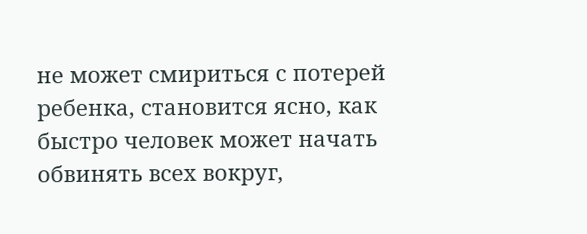не может смириться с потерей ребенка, становится ясно, как быстро человек может начать обвинять всех вокруг,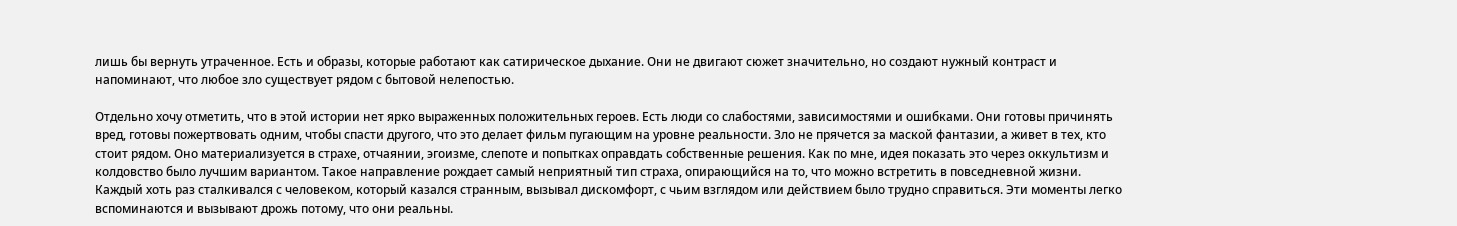лишь бы вернуть утраченное. Есть и образы, которые работают как сатирическое дыхание. Они не двигают сюжет значительно, но создают нужный контраст и напоминают, что любое зло существует рядом с бытовой нелепостью.

Отдельно хочу отметить, что в этой истории нет ярко выраженных положительных героев. Есть люди со слабостями, зависимостями и ошибками. Они готовы причинять вред, готовы пожертвовать одним, чтобы спасти другого, что это делает фильм пугающим на уровне реальности. Зло не прячется за маской фантазии, а живет в тех, кто стоит рядом. Оно материализуется в страхе, отчаянии, эгоизме, слепоте и попытках оправдать собственные решения. Как по мне, идея показать это через оккультизм и колдовство было лучшим вариантом. Такое направление рождает самый неприятный тип страха, опирающийся на то, что можно встретить в повседневной жизни. Каждый хоть раз сталкивался с человеком, который казался странным, вызывал дискомфорт, с чьим взглядом или действием было трудно справиться. Эти моменты легко вспоминаются и вызывают дрожь потому, что они реальны.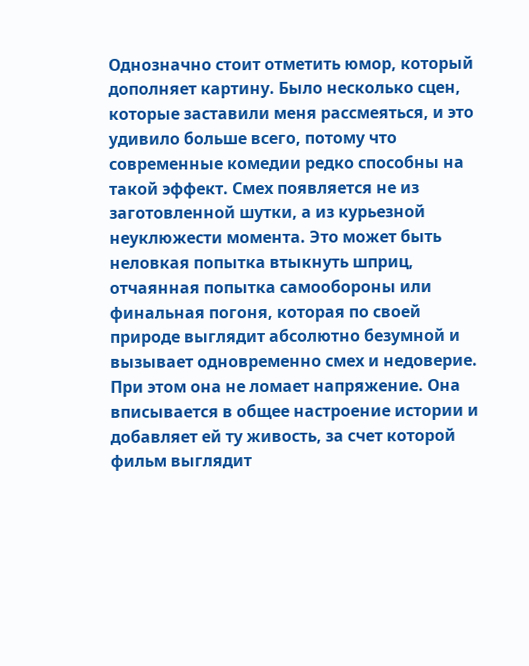Однозначно стоит отметить юмор, который дополняет картину. Было несколько сцен, которые заставили меня рассмеяться, и это удивило больше всего, потому что современные комедии редко способны на такой эффект. Смех появляется не из заготовленной шутки, а из курьезной неуклюжести момента. Это может быть неловкая попытка втыкнуть шприц, отчаянная попытка самообороны или финальная погоня, которая по своей природе выглядит абсолютно безумной и вызывает одновременно смех и недоверие. При этом она не ломает напряжение. Она вписывается в общее настроение истории и добавляет ей ту живость, за счет которой фильм выглядит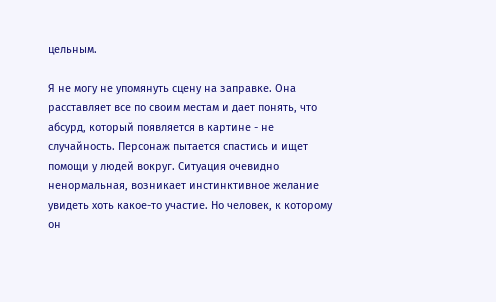цельным.

Я не могу не упомянуть сцену на заправке. Она расставляет все по своим местам и дает понять, что абсурд, который появляется в картине - не случайность. Персонаж пытается спастись и ищет помощи у людей вокруг. Ситуация очевидно ненормальная, возникает инстинктивное желание увидеть хоть какое-то участие. Но человек, к которому он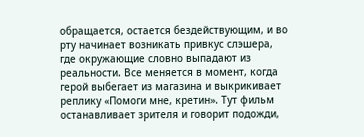обращается, остается бездействующим, и во рту начинает возникать привкус слэшера, где окружающие словно выпадают из реальности. Все меняется в момент, когда герой выбегает из магазина и выкрикивает реплику «Помоги мне, кретин». Тут фильм останавливает зрителя и говорит подожди,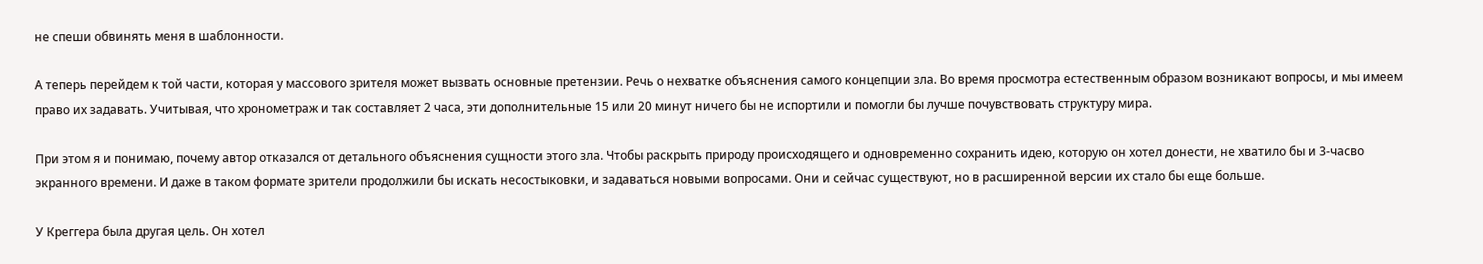не спеши обвинять меня в шаблонности.

А теперь перейдем к той части, которая у массового зрителя может вызвать основные претензии. Речь о нехватке объяснения самого концепции зла. Во время просмотра естественным образом возникают вопросы, и мы имеем право их задавать. Учитывая, что хронометраж и так составляет 2 часа, эти дополнительные 15 или 20 минут ничего бы не испортили и помогли бы лучше почувствовать структуру мира.

При этом я и понимаю, почему автор отказался от детального объяснения сущности этого зла. Чтобы раскрыть природу происходящего и одновременно сохранить идею, которую он хотел донести, не хватило бы и 3-часво экранного времени. И даже в таком формате зрители продолжили бы искать несостыковки, и задаваться новыми вопросами. Они и сейчас существуют, но в расширенной версии их стало бы еще больше.

У Креггера была другая цель. Он хотел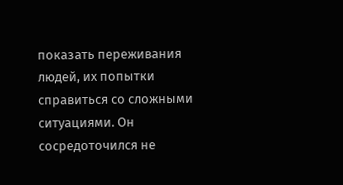показать переживания людей, их попытки справиться со сложными ситуациями. Он сосредоточился не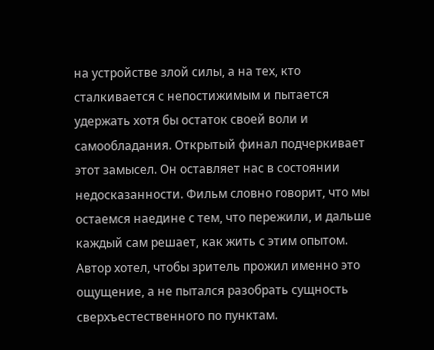на устройстве злой силы, а на тех, кто сталкивается с непостижимым и пытается удержать хотя бы остаток своей воли и самообладания. Открытый финал подчеркивает этот замысел. Он оставляет нас в состоянии недосказанности. Фильм словно говорит, что мы остаемся наедине с тем, что пережили, и дальше каждый сам решает, как жить с этим опытом. Автор хотел, чтобы зритель прожил именно это ощущение, а не пытался разобрать сущность сверхъестественного по пунктам.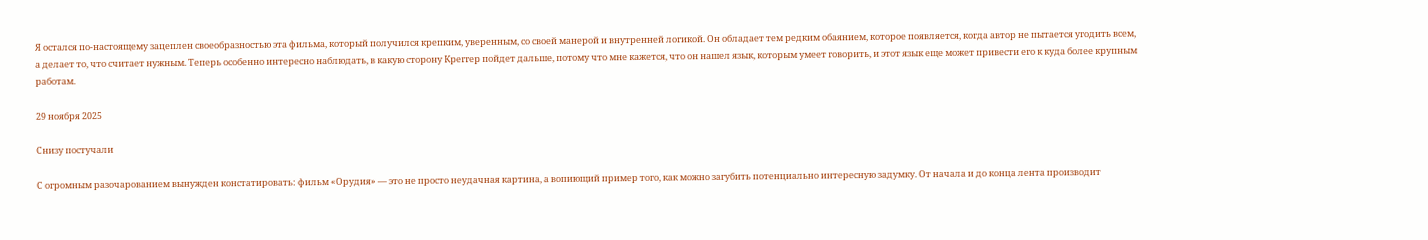Я остался по-настоящему зацеплен своеобразностью эта фильма, который получился крепким, уверенным, со своей манерой и внутренней логикой. Он обладает тем редким обаянием, которое появляется, когда автор не пытается угодить всем, а делает то, что считает нужным. Теперь особенно интересно наблюдать, в какую сторону Креггер пойдет дальше, потому что мне кажется, что он нашел язык, которым умеет говорить, и этот язык еще может привести его к куда более крупным работам.

29 ноября 2025

Снизу постучали

С огромным разочарованием вынужден констатировать: фильм «Орудия» — это не просто неудачная картина, а вопиющий пример того, как можно загубить потенциально интересную задумку. От начала и до конца лента производит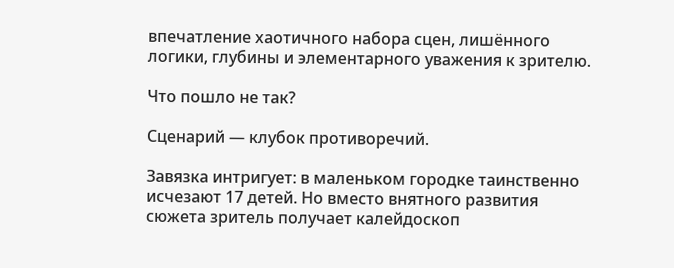впечатление хаотичного набора сцен, лишённого логики, глубины и элементарного уважения к зрителю.

Что пошло не так?

Сценарий — клубок противоречий.

Завязка интригует: в маленьком городке таинственно исчезают 17 детей. Но вместо внятного развития сюжета зритель получает калейдоскоп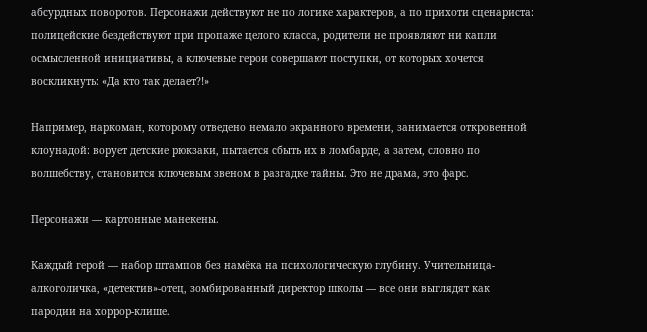абсурдных поворотов. Персонажи действуют не по логике характеров, а по прихоти сценариста: полицейские бездействуют при пропаже целого класса, родители не проявляют ни капли осмысленной инициативы, а ключевые герои совершают поступки, от которых хочется воскликнуть: «Да кто так делает?!»

Например, наркоман, которому отведено немало экранного времени, занимается откровенной клоунадой: ворует детские рюкзаки, пытается сбыть их в ломбарде, а затем, словно по волшебству, становится ключевым звеном в разгадке тайны. Это не драма, это фарс.

Персонажи — картонные манекены.

Каждый герой — набор штампов без намёка на психологическую глубину. Учительница-алкоголичка, «детектив»-отец, зомбированный директор школы — все они выглядят как пародии на хоррор-клише.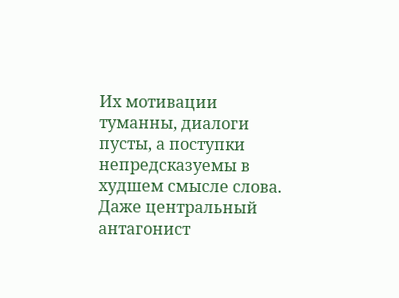Их мотивации туманны, диалоги пусты, а поступки непредсказуемы в худшем смысле слова. Даже центральный антагонист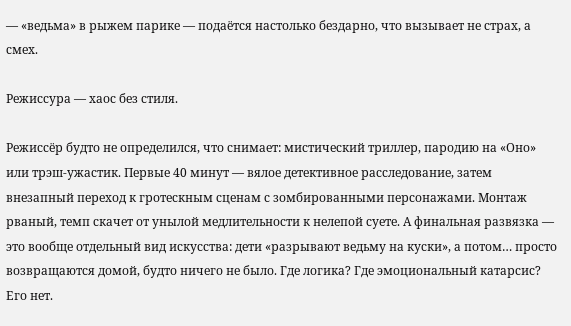— «ведьма» в рыжем парике — подаётся настолько бездарно, что вызывает не страх, а смех.

Режиссура — хаос без стиля.

Режиссёр будто не определился, что снимает: мистический триллер, пародию на «Оно» или трэш-ужастик. Первые 40 минут — вялое детективное расследование, затем внезапный переход к гротескным сценам с зомбированными персонажами. Монтаж рваный, темп скачет от унылой медлительности к нелепой суете. А финальная развязка — это вообще отдельный вид искусства: дети «разрывают ведьму на куски», а потом… просто возвращаются домой, будто ничего не было. Где логика? Где эмоциональный катарсис? Его нет.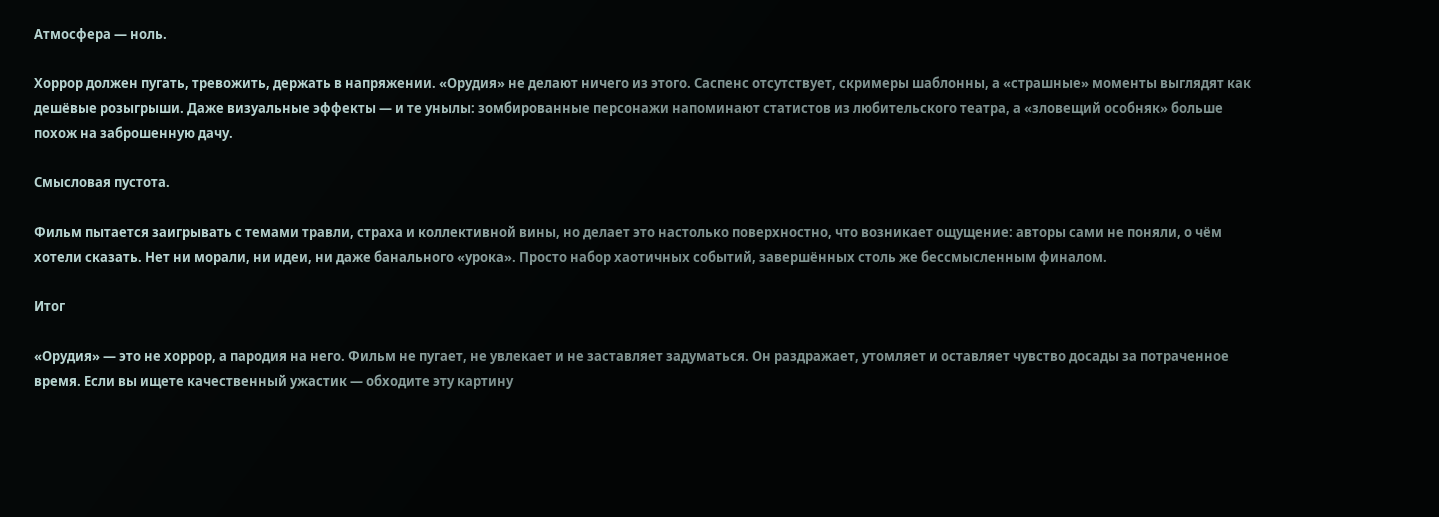Атмосфера — ноль.

Хоррор должен пугать, тревожить, держать в напряжении. «Орудия» не делают ничего из этого. Саспенс отсутствует, скримеры шаблонны, а «страшные» моменты выглядят как дешёвые розыгрыши. Даже визуальные эффекты — и те унылы: зомбированные персонажи напоминают статистов из любительского театра, а «зловещий особняк» больше похож на заброшенную дачу.

Смысловая пустота.

Фильм пытается заигрывать с темами травли, страха и коллективной вины, но делает это настолько поверхностно, что возникает ощущение: авторы сами не поняли, о чём хотели сказать. Нет ни морали, ни идеи, ни даже банального «урока». Просто набор хаотичных событий, завершённых столь же бессмысленным финалом.

Итог

«Орудия» — это не хоррор, а пародия на него. Фильм не пугает, не увлекает и не заставляет задуматься. Он раздражает, утомляет и оставляет чувство досады за потраченное время. Если вы ищете качественный ужастик — обходите эту картину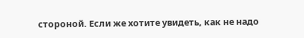стороной. Если же хотите увидеть, как не надо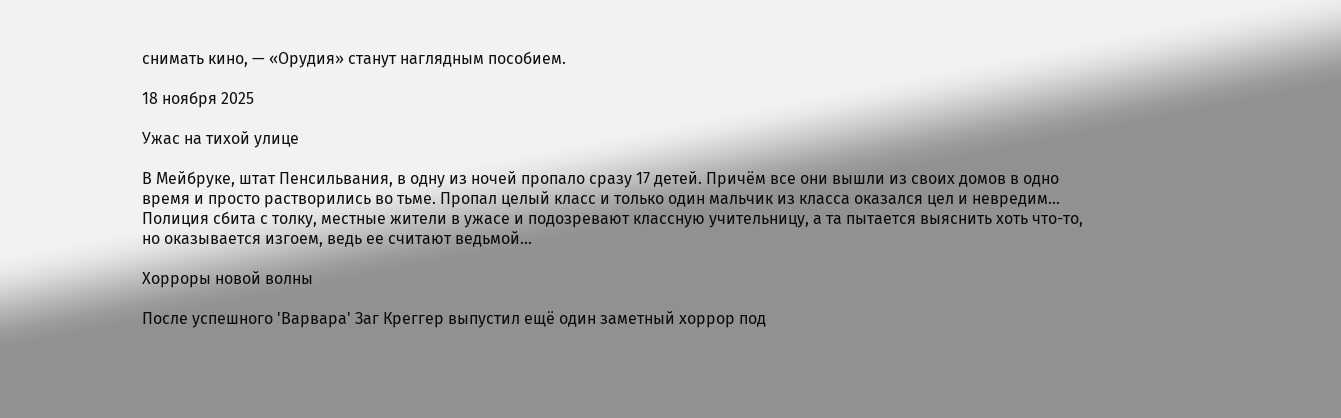снимать кино, — «Орудия» станут наглядным пособием.

18 ноября 2025

Ужас на тихой улице

В Мейбруке, штат Пенсильвания, в одну из ночей пропало сразу 17 детей. Причём все они вышли из своих домов в одно время и просто растворились во тьме. Пропал целый класс и только один мальчик из класса оказался цел и невредим... Полиция сбита с толку, местные жители в ужасе и подозревают классную учительницу, а та пытается выяснить хоть что-то, но оказывается изгоем, ведь ее считают ведьмой…

Хорроры новой волны

После успешного 'Варвара' Заг Креггер выпустил ещё один заметный хоррор под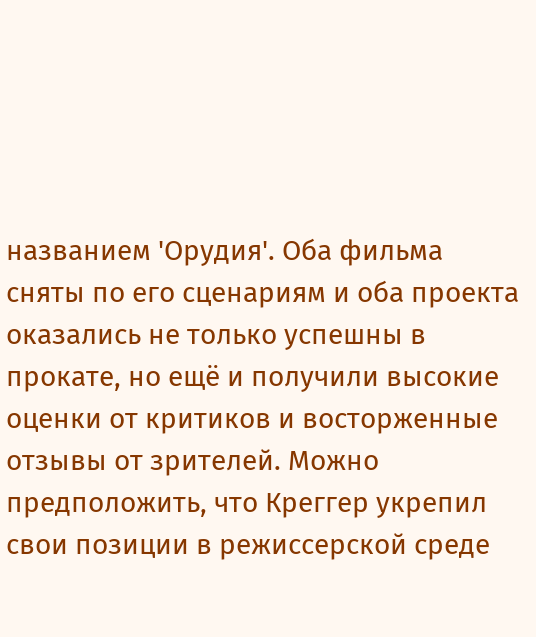названием 'Орудия'. Оба фильма сняты по его сценариям и оба проекта оказались не только успешны в прокате, но ещё и получили высокие оценки от критиков и восторженные отзывы от зрителей. Можно предположить, что Креггер укрепил свои позиции в режиссерской среде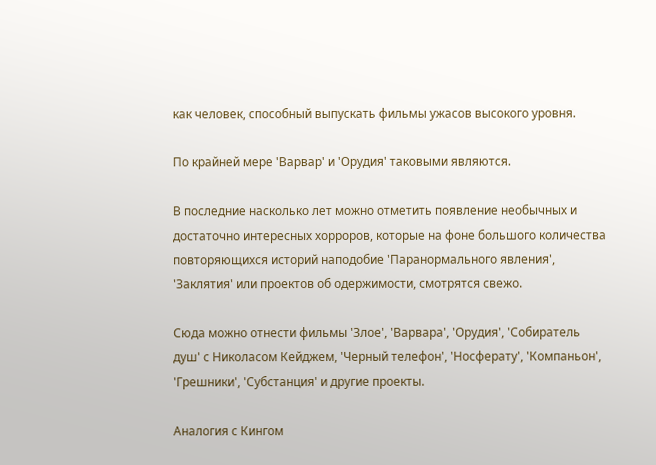как человек, способный выпускать фильмы ужасов высокого уровня.

По крайней мере 'Варвар' и 'Орудия' таковыми являются.

В последние насколько лет можно отметить появление необычных и достаточно интересных хорроров, которые на фоне большого количества повторяющихся историй наподобие 'Паранормального явления', 'Заклятия' или проектов об одержимости, смотрятся свежо.

Сюда можно отнести фильмы 'Злое', 'Варвара', 'Орудия', 'Собиратель душ' с Николасом Кейджем, 'Черный телефон', 'Носферату', 'Компаньон', 'Грешники', 'Субстанция' и другие проекты.

Аналогия с Кингом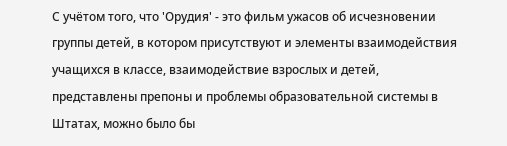С учётом того, что 'Орудия' - это фильм ужасов об исчезновении группы детей, в котором присутствуют и элементы взаимодействия учащихся в классе, взаимодействие взрослых и детей, представлены препоны и проблемы образовательной системы в Штатах, можно было бы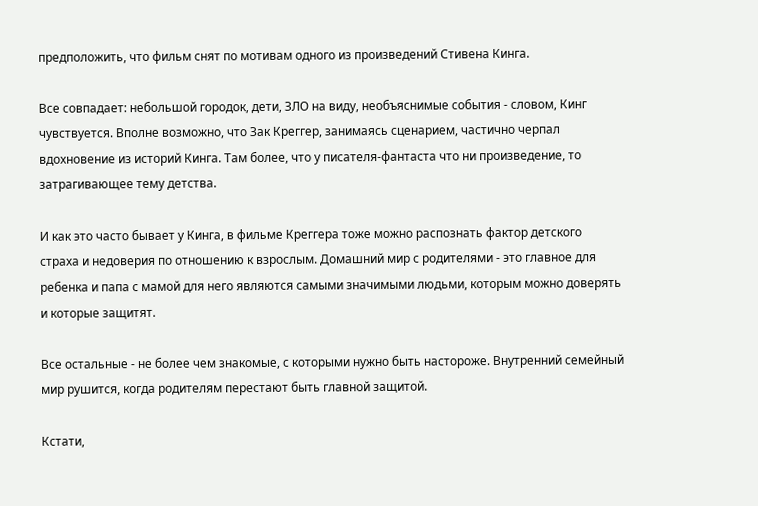предположить, что фильм снят по мотивам одного из произведений Стивена Кинга.

Все совпадает: небольшой городок, дети, ЗЛО на виду, необъяснимые события - словом, Кинг чувствуется. Вполне возможно, что Зак Креггер, занимаясь сценарием, частично черпал вдохновение из историй Кинга. Там более, что у писателя-фантаста что ни произведение, то затрагивающее тему детства.

И как это часто бывает у Кинга, в фильме Креггера тоже можно распознать фактор детского страха и недоверия по отношению к взрослым. Домашний мир с родителями - это главное для ребенка и папа с мамой для него являются самыми значимыми людьми, которым можно доверять и которые защитят.

Все остальные - не более чем знакомые, с которыми нужно быть настороже. Внутренний семейный мир рушится, когда родителям перестают быть главной защитой.

Кстати,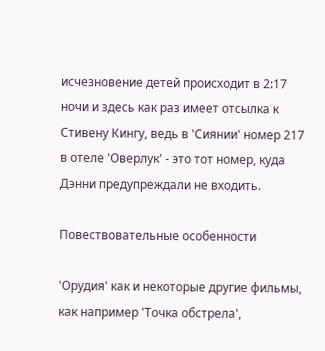исчезновение детей происходит в 2:17 ночи и здесь как раз имеет отсылка к Стивену Кингу, ведь в 'Сиянии' номер 217 в отеле 'Оверлук' - это тот номер, куда Дэнни предупреждали не входить.

Повествовательные особенности

'Орудия' как и некоторые другие фильмы, как например 'Точка обстрела',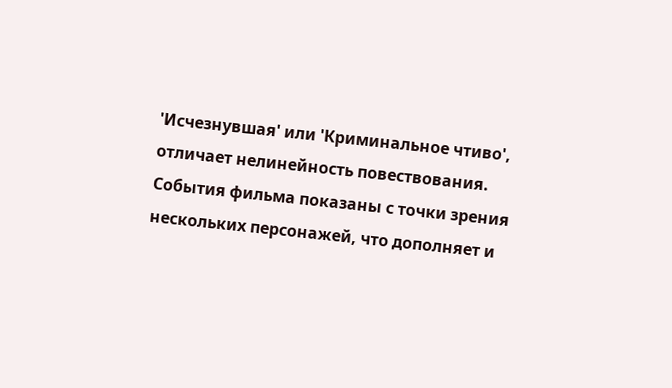'Исчезнувшая' или 'Криминальное чтиво', отличает нелинейность повествования. События фильма показаны с точки зрения нескольких персонажей, что дополняет и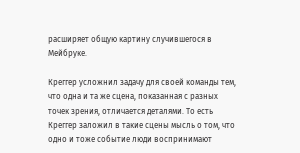расширяет общую картину случившегося в Мейбруке.

Креггер усложнил задачу для своей команды тем, что одна и та же сцена, показанная с разных точек зрения, отличается деталями. То есть Креггер заложил в такие сцены мысль о том, что одно и тоже событие люди воспринимают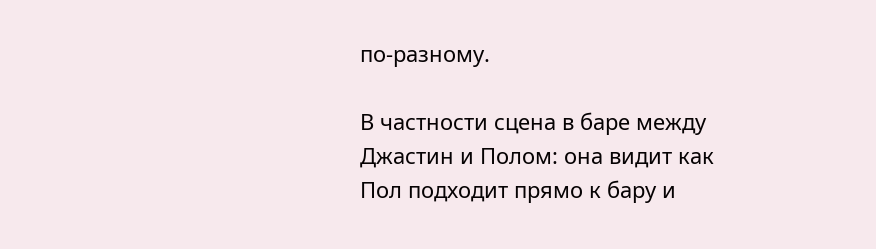по-разному.

В частности сцена в баре между Джастин и Полом: она видит как Пол подходит прямо к бару и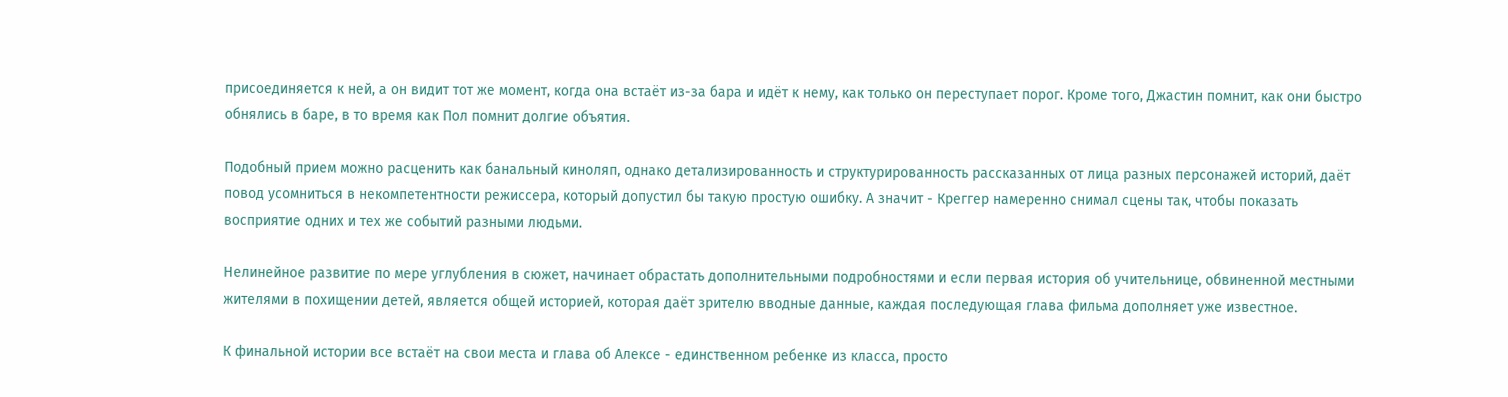присоединяется к ней, а он видит тот же момент, когда она встаёт из-за бара и идёт к нему, как только он переступает порог. Кроме того, Джастин помнит, как они быстро обнялись в баре, в то время как Пол помнит долгие объятия.

Подобный прием можно расценить как банальный киноляп, однако детализированность и структурированность рассказанных от лица разных персонажей историй, даёт повод усомниться в некомпетентности режиссера, который допустил бы такую простую ошибку. А значит - Креггер намеренно снимал сцены так, чтобы показать восприятие одних и тех же событий разными людьми.

Нелинейное развитие по мере углубления в сюжет, начинает обрастать дополнительными подробностями и если первая история об учительнице, обвиненной местными жителями в похищении детей, является общей историей, которая даёт зрителю вводные данные, каждая последующая глава фильма дополняет уже известное.

К финальной истории все встаёт на свои места и глава об Алексе - единственном ребенке из класса, просто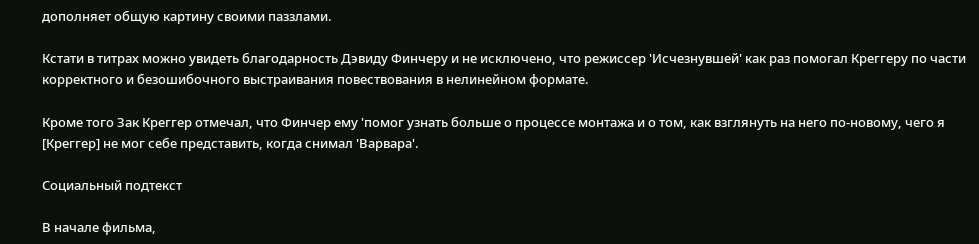дополняет общую картину своими паззлами.

Кстати в титрах можно увидеть благодарность Дэвиду Финчеру и не исключено, что режиссер 'Исчезнувшей' как раз помогал Креггеру по части корректного и безошибочного выстраивания повествования в нелинейном формате.

Кроме того Зак Креггер отмечал, что Финчер ему 'помог узнать больше о процессе монтажа и о том, как взглянуть на него по-новому, чего я [Креггер] не мог себе представить, когда снимал 'Варвара'.

Социальный подтекст

В начале фильма,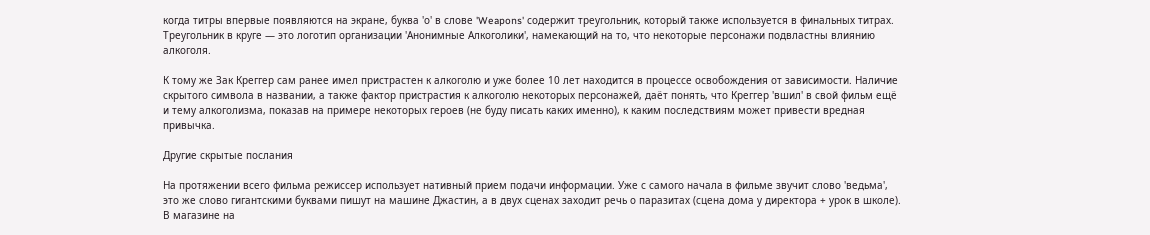когда титры впервые появляются на экране, буква 'о' в слове 'Weapons' содержит треугольник, который также используется в финальных титрах. Треугольник в круге — это логотип организации 'Анонимные Алкоголики', намекающий на то, что некоторые персонажи подвластны влиянию алкоголя.

К тому же Зак Креггер сам ранее имел пристрастен к алкоголю и уже более 10 лет находится в процессе освобождения от зависимости. Наличие скрытого символа в названии, а также фактор пристрастия к алкоголю некоторых персонажей, даёт понять, что Креггер 'вшил' в свой фильм ещё и тему алкоголизма, показав на примере некоторых героев (не буду писать каких именно), к каким последствиям может привести вредная привычка.

Другие скрытые послания

На протяжении всего фильма режиссер использует нативный прием подачи информации. Уже с самого начала в фильме звучит слово 'ведьма', это же слово гигантскими буквами пишут на машине Джастин, а в двух сценах заходит речь о паразитах (сцена дома у директора + урок в школе). В магазине на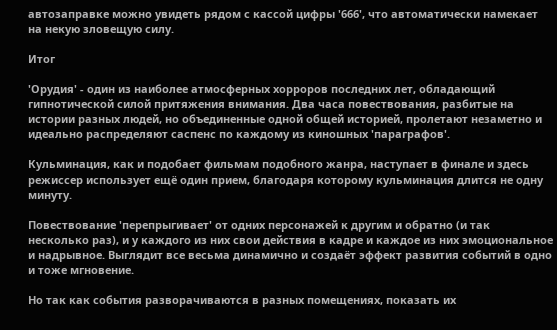автозаправке можно увидеть рядом с кассой цифры '666', что автоматически намекает на некую зловещую силу.

Итог

'Орудия' - один из наиболее атмосферных хорроров последних лет, обладающий гипнотической силой притяжения внимания. Два часа повествования, разбитые на истории разных людей, но объединенные одной общей историей, пролетают незаметно и идеально распределяют саспенс по каждому из киношных 'параграфов'.

Кульминация, как и подобает фильмам подобного жанра, наступает в финале и здесь режиссер использует ещё один прием, благодаря которому кульминация длится не одну минуту.

Повествование 'перепрыгивает' от одних персонажей к другим и обратно (и так несколько раз), и у каждого из них свои действия в кадре и каждое из них эмоциональное и надрывное. Выглядит все весьма динамично и создаёт эффект развития событий в одно и тоже мгновение.

Но так как события разворачиваются в разных помещениях, показать их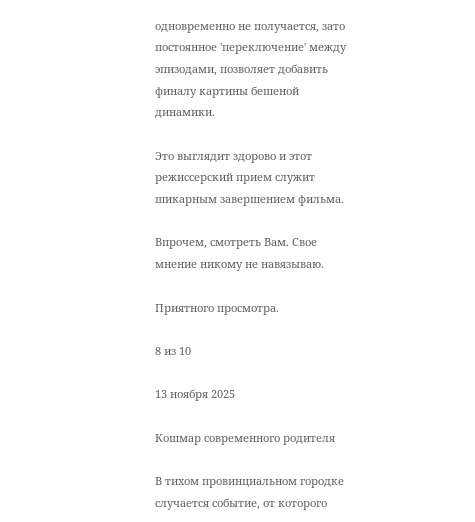одновременно не получается, зато постоянное 'переключение' между эпизодами, позволяет добавить финалу картины бешеной динамики.

Это выглядит здорово и этот режиссерский прием служит шикарным завершением фильма.

Впрочем, смотреть Вам. Свое мнение никому не навязываю.

Приятного просмотра.

8 из 10

13 ноября 2025

Кошмар современного родителя

В тихом провинциальном городке случается событие, от которого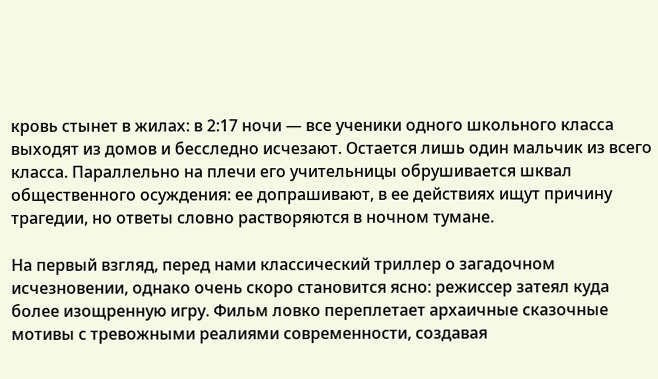кровь стынет в жилах: в 2:17 ночи — все ученики одного школьного класса выходят из домов и бесследно исчезают. Остается лишь один мальчик из всего класса. Параллельно на плечи его учительницы обрушивается шквал общественного осуждения: ее допрашивают, в ее действиях ищут причину трагедии, но ответы словно растворяются в ночном тумане.

На первый взгляд, перед нами классический триллер о загадочном исчезновении, однако очень скоро становится ясно: режиссер затеял куда более изощренную игру. Фильм ловко переплетает архаичные сказочные мотивы с тревожными реалиями современности, создавая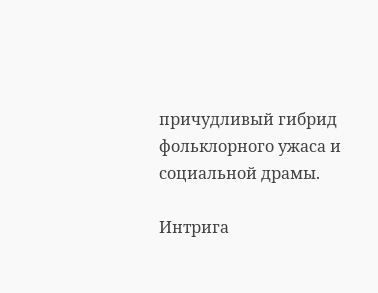причудливый гибрид фольклорного ужаса и социальной драмы.

Интрига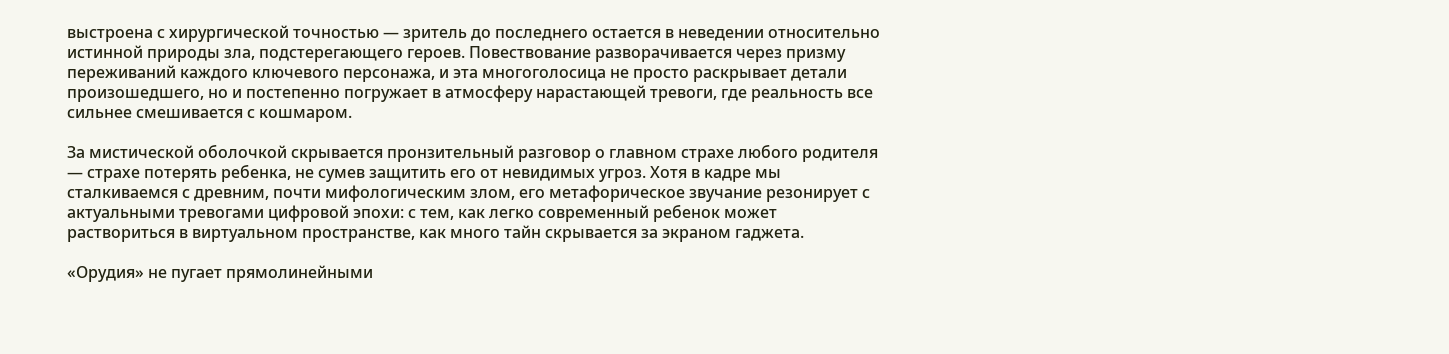выстроена с хирургической точностью — зритель до последнего остается в неведении относительно истинной природы зла, подстерегающего героев. Повествование разворачивается через призму переживаний каждого ключевого персонажа, и эта многоголосица не просто раскрывает детали произошедшего, но и постепенно погружает в атмосферу нарастающей тревоги, где реальность все сильнее смешивается с кошмаром.

За мистической оболочкой скрывается пронзительный разговор о главном страхе любого родителя — страхе потерять ребенка, не сумев защитить его от невидимых угроз. Хотя в кадре мы сталкиваемся с древним, почти мифологическим злом, его метафорическое звучание резонирует с актуальными тревогами цифровой эпохи: с тем, как легко современный ребенок может раствориться в виртуальном пространстве, как много тайн скрывается за экраном гаджета.

«Орудия» не пугает прямолинейными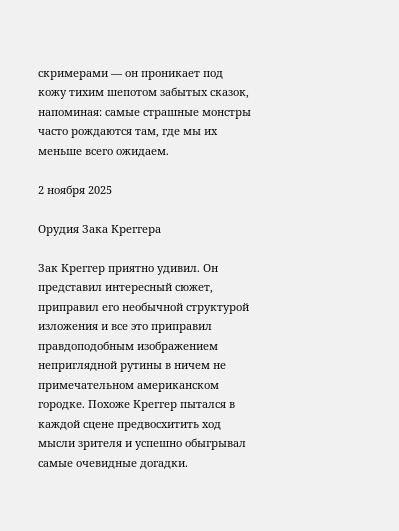скримерами — он проникает под кожу тихим шепотом забытых сказок, напоминая: самые страшные монстры часто рождаются там, где мы их меньше всего ожидаем.

2 ноября 2025

Орудия Зака Креггера

Зак Креггер приятно удивил. Он представил интересный сюжет, приправил его необычной структурой изложения и все это приправил правдоподобным изображением неприглядной рутины в ничем не примечательном американском городке. Похоже Креггер пытался в каждой сцене предвосхитить ход мысли зрителя и успешно обыгрывал самые очевидные догадки.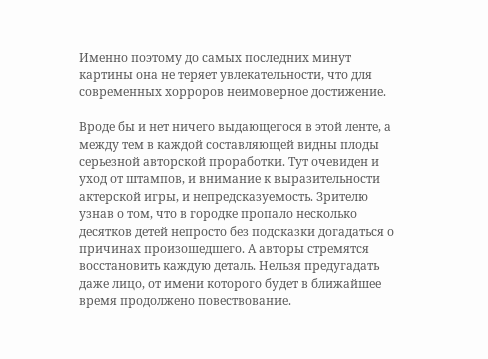Именно поэтому до самых последних минут картины она не теряет увлекательности, что для современных хорроров неимоверное достижение.

Вроде бы и нет ничего выдающегося в этой ленте, а между тем в каждой составляющей видны плоды серьезной авторской проработки. Тут очевиден и уход от штампов, и внимание к выразительности актерской игры, и непредсказуемость. Зрителю узнав о том, что в городке пропало несколько десятков детей непросто без подсказки догадаться о причинах произошедшего. А авторы стремятся восстановить каждую деталь. Нельзя предугадать даже лицо, от имени которого будет в ближайшее время продолжено повествование.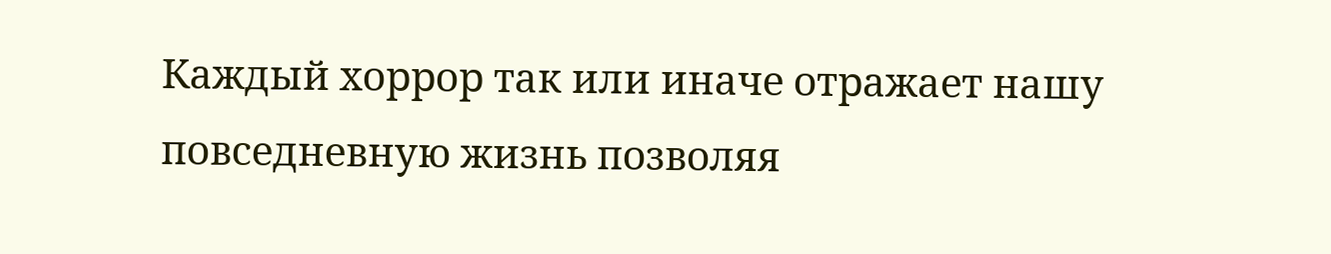Каждый хоррор так или иначе отражает нашу повседневную жизнь позволяя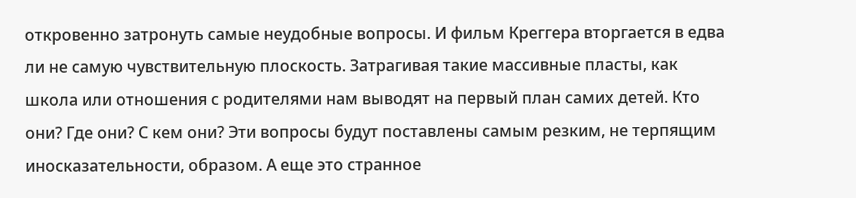откровенно затронуть самые неудобные вопросы. И фильм Креггера вторгается в едва ли не самую чувствительную плоскость. Затрагивая такие массивные пласты, как школа или отношения с родителями нам выводят на первый план самих детей. Кто они? Где они? С кем они? Эти вопросы будут поставлены самым резким, не терпящим иносказательности, образом. А еще это странное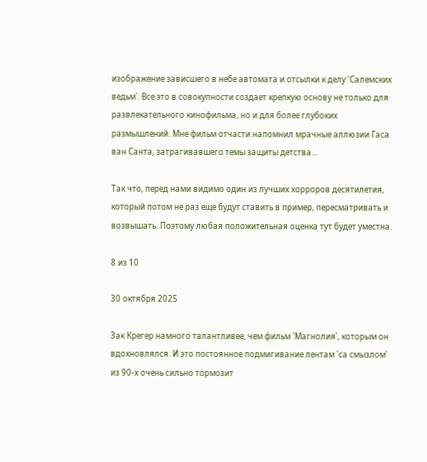изображение зависшего в небе автомата и отсылки к делу 'Салемских ведьм'. Все это в совокупности создает крепкую основу не только для развлекательного кинофильма, но и для более глубоких размышлений. Мне фильм отчасти напомнил мрачные аллюзии Гаса ван Санта, затрагивавшего темы защиты детства...

Так что, перед нами видимо один из лучших хорроров десятилетия, который потом не раз еще будут ставить в пример, пересматривать и возвышать. Поэтому любая положительная оценка тут будет уместна.

8 из 10

30 октября 2025

Зак Крегер намного талантливее, чем фильм 'Магнолия', которым он вдохновлялся. И это постоянное подмигивание лентам 'са смызлом' из 90-х очень сильно тормозит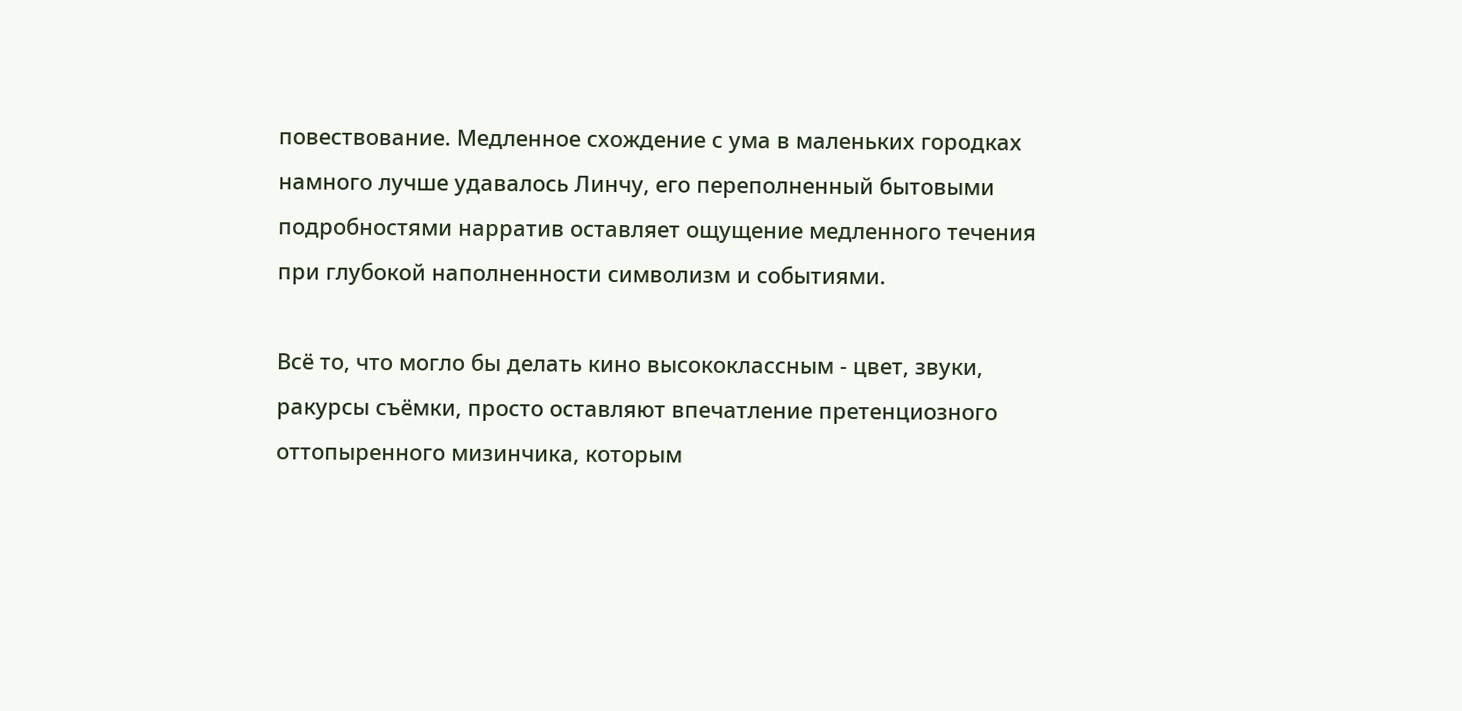повествование. Медленное схождение с ума в маленьких городках намного лучше удавалось Линчу, его переполненный бытовыми подробностями нарратив оставляет ощущение медленного течения при глубокой наполненности символизм и событиями.

Всё то, что могло бы делать кино высококлассным - цвет, звуки, ракурсы съёмки, просто оставляют впечатление претенциозного оттопыренного мизинчика, которым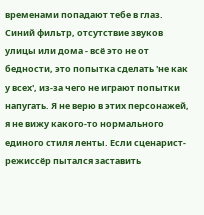временами попадают тебе в глаз. Синий фильтр, отсутствие звуков улицы или дома - всё это не от бедности, это попытка сделать 'не как у всех', из-за чего не играют попытки напугать. Я не верю в этих персонажей, я не вижу какого-то нормального единого стиля ленты. Если сценарист-режиссёр пытался заставить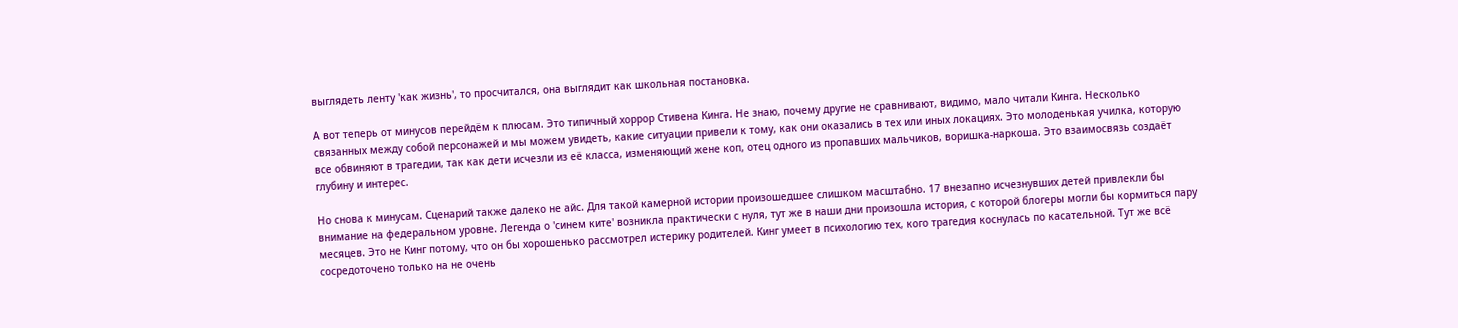выглядеть ленту 'как жизнь', то просчитался, она выглядит как школьная постановка.

А вот теперь от минусов перейдём к плюсам. Это типичный хоррор Стивена Кинга. Не знаю, почему другие не сравнивают, видимо, мало читали Кинга. Несколько связанных между собой персонажей и мы можем увидеть, какие ситуации привели к тому, как они оказались в тех или иных локациях. Это молоденькая училка, которую все обвиняют в трагедии, так как дети исчезли из её класса, изменяющий жене коп, отец одного из пропавших мальчиков, воришка-наркоша. Это взаимосвязь создаёт глубину и интерес.

Но снова к минусам. Сценарий также далеко не айс. Для такой камерной истории произошедшее слишком масштабно. 17 внезапно исчезнувших детей привлекли бы внимание на федеральном уровне. Легенда о 'синем ките' возникла практически с нуля, тут же в наши дни произошла история, с которой блогеры могли бы кормиться пару месяцев. Это не Кинг потому, что он бы хорошенько рассмотрел истерику родителей. Кинг умеет в психологию тех, кого трагедия коснулась по касательной. Тут же всё сосредоточено только на не очень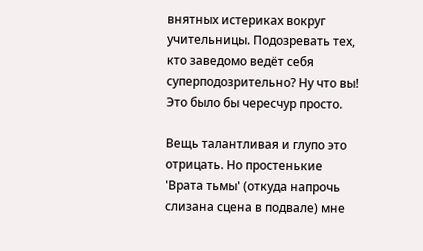внятных истериках вокруг учительницы. Подозревать тех, кто заведомо ведёт себя суперподозрительно? Ну что вы! Это было бы чересчур просто.

Вещь талантливая и глупо это отрицать. Но простенькие 'Врата тьмы' (откуда напрочь слизана сцена в подвале) мне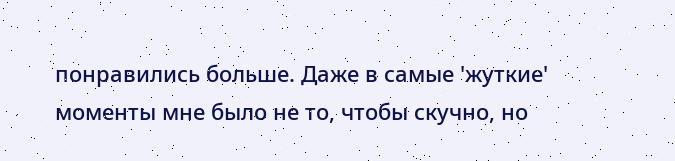понравились больше. Даже в самые 'жуткие' моменты мне было не то, чтобы скучно, но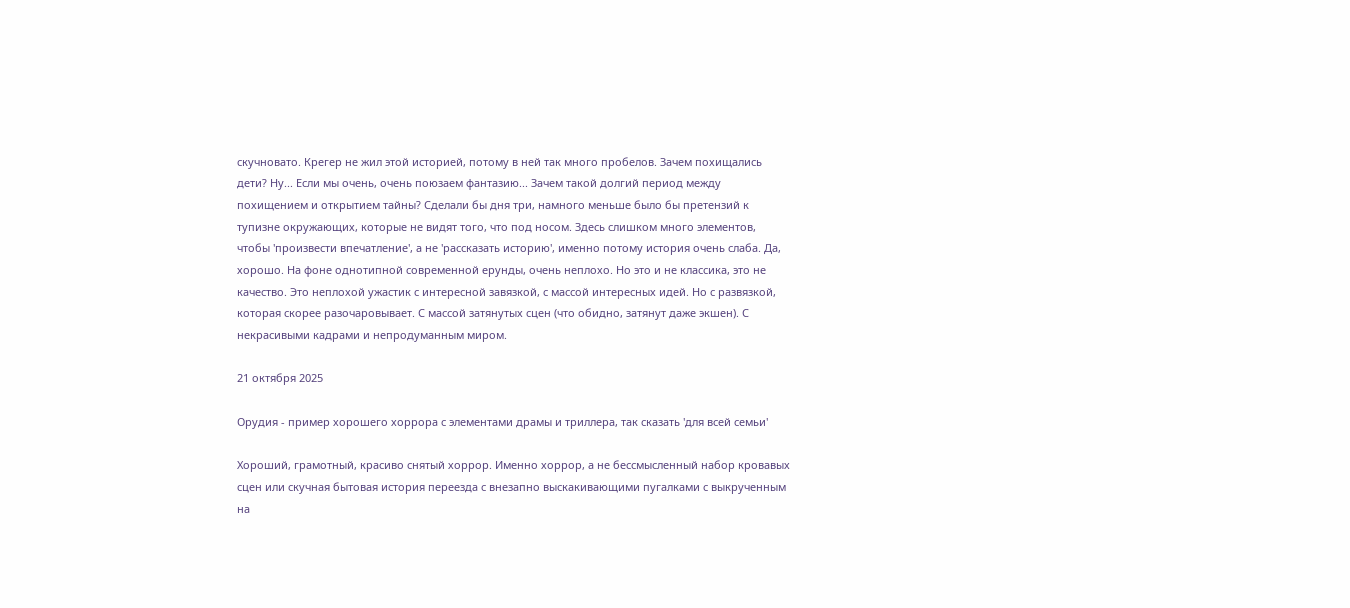скучновато. Крегер не жил этой историей, потому в ней так много пробелов. Зачем похищались дети? Ну... Если мы очень, очень поюзаем фантазию... Зачем такой долгий период между похищением и открытием тайны? Сделали бы дня три, намного меньше было бы претензий к тупизне окружающих, которые не видят того, что под носом. Здесь слишком много элементов, чтобы 'произвести впечатление', а не 'рассказать историю', именно потому история очень слаба. Да, хорошо. На фоне однотипной современной ерунды, очень неплохо. Но это и не классика, это не качество. Это неплохой ужастик с интересной завязкой, с массой интересных идей. Но с развязкой, которая скорее разочаровывает. С массой затянутых сцен (что обидно, затянут даже экшен). С некрасивыми кадрами и непродуманным миром.

21 октября 2025

Орудия - пример хорошего хоррора с элементами драмы и триллера, так сказать 'для всей семьи'

Хороший, грамотный, красиво снятый хоррор. Именно хоррор, а не бессмысленный набор кровавых сцен или скучная бытовая история переезда с внезапно выскакивающими пугалками с выкрученным на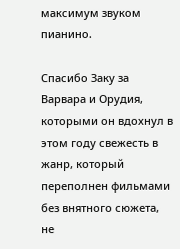максимум звуком пианино.

Спасибо Заку за Варвара и Орудия, которыми он вдохнул в этом году свежесть в жанр, который переполнен фильмами без внятного сюжета, не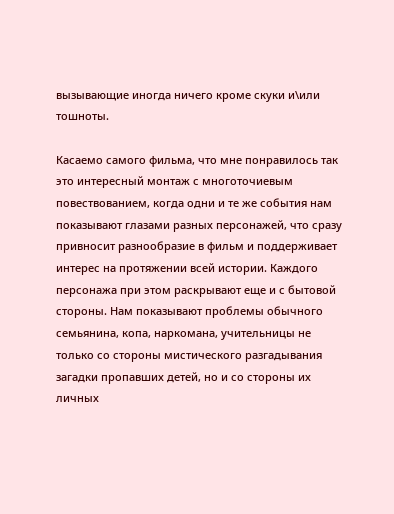вызывающие иногда ничего кроме скуки и\или тошноты.

Касаемо самого фильма, что мне понравилось так это интересный монтаж с многоточиевым повествованием, когда одни и те же события нам показывают глазами разных персонажей, что сразу привносит разнообразие в фильм и поддерживает интерес на протяжении всей истории. Каждого персонажа при этом раскрывают еще и с бытовой стороны. Нам показывают проблемы обычного семьянина, копа, наркомана, учительницы не только со стороны мистического разгадывания загадки пропавших детей, но и со стороны их личных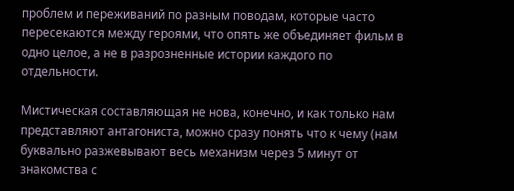проблем и переживаний по разным поводам, которые часто пересекаются между героями, что опять же объединяет фильм в одно целое, а не в разрозненные истории каждого по отдельности.

Мистическая составляющая не нова, конечно, и как только нам представляют антагониста, можно сразу понять что к чему (нам буквально разжевывают весь механизм через 5 минут от знакомства с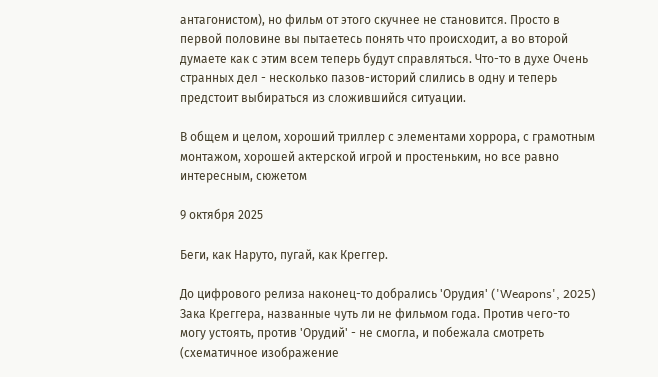антагонистом), но фильм от этого скучнее не становится. Просто в первой половине вы пытаетесь понять что происходит, а во второй думаете как с этим всем теперь будут справляться. Что-то в духе Очень странных дел - несколько пазов-историй слились в одну и теперь предстоит выбираться из сложившийся ситуации.

В общем и целом, хороший триллер с элементами хоррора, с грамотным монтажом, хорошей актерской игрой и простеньким, но все равно интересным, сюжетом

9 октября 2025

Беги, как Наруто, пугай, как Креггер.

До цифрового релиза наконец-то добрались 'Орудия' ('Weapons', 2025) Зака Креггера, названные чуть ли не фильмом года. Против чего-то могу устоять, против 'Орудий' - не смогла, и побежала смотреть (схематичное изображение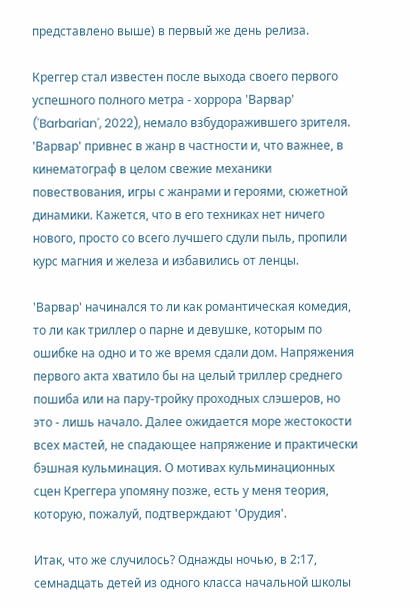представлено выше) в первый же день релиза.

Креггер стал известен после выхода своего первого успешного полного метра - хоррора 'Варвар' ('Barbarian', 2022), немало взбудоражившего зрителя. 'Варвар' привнес в жанр в частности и, что важнее, в кинематограф в целом свежие механики повествования, игры с жанрами и героями, сюжетной динамики. Кажется, что в его техниках нет ничего нового, просто со всего лучшего сдули пыль, пропили курс магния и железа и избавились от ленцы.

'Варвар' начинался то ли как романтическая комедия, то ли как триллер о парне и девушке, которым по ошибке на одно и то же время сдали дом. Напряжения первого акта хватило бы на целый триллер среднего пошиба или на пару-тройку проходных слэшеров, но это - лишь начало. Далее ожидается море жестокости всех мастей, не спадающее напряжение и практически бэшная кульминация. О мотивах кульминационных сцен Креггера упомяну позже, есть у меня теория, которую, пожалуй, подтверждают 'Орудия'.

Итак, что же случилось? Однажды ночью, в 2:17, семнадцать детей из одного класса начальной школы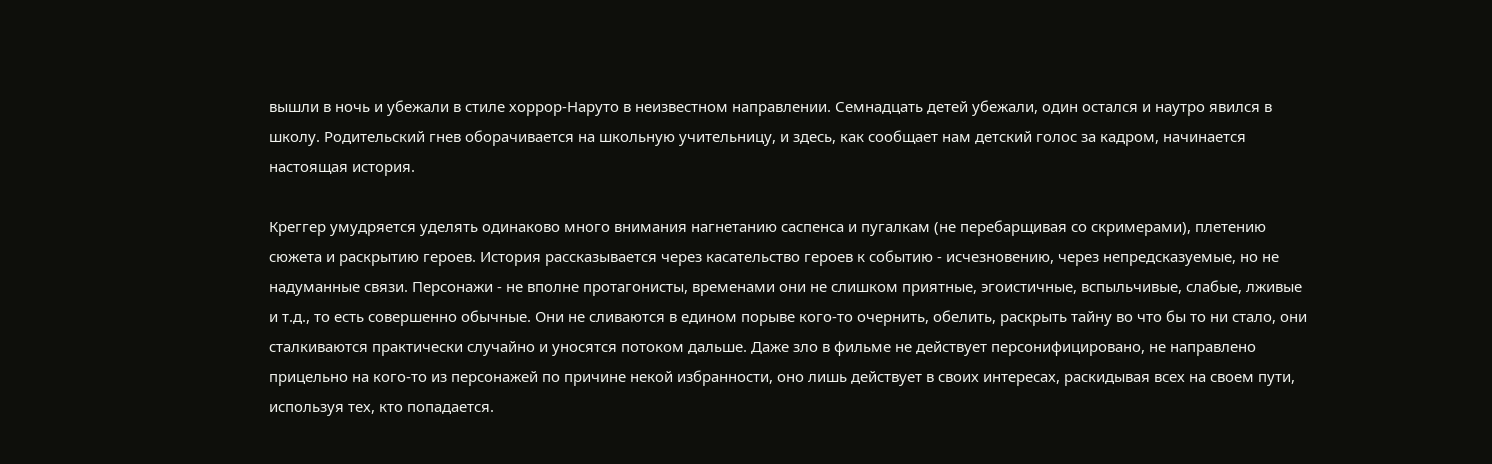вышли в ночь и убежали в стиле хоррор-Наруто в неизвестном направлении. Семнадцать детей убежали, один остался и наутро явился в школу. Родительский гнев оборачивается на школьную учительницу, и здесь, как сообщает нам детский голос за кадром, начинается настоящая история.

Креггер умудряется уделять одинаково много внимания нагнетанию саспенса и пугалкам (не перебарщивая со скримерами), плетению сюжета и раскрытию героев. История рассказывается через касательство героев к событию - исчезновению, через непредсказуемые, но не надуманные связи. Персонажи - не вполне протагонисты, временами они не слишком приятные, эгоистичные, вспыльчивые, слабые, лживые и т.д., то есть совершенно обычные. Они не сливаются в едином порыве кого-то очернить, обелить, раскрыть тайну во что бы то ни стало, они сталкиваются практически случайно и уносятся потоком дальше. Даже зло в фильме не действует персонифицировано, не направлено прицельно на кого-то из персонажей по причине некой избранности, оно лишь действует в своих интересах, раскидывая всех на своем пути, используя тех, кто попадается.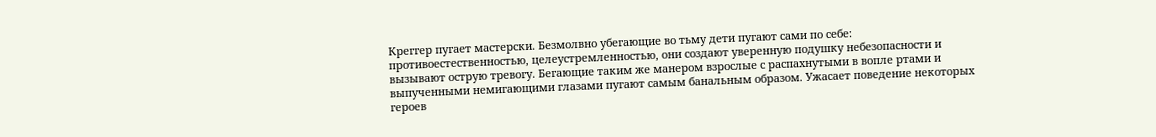Креггер пугает мастерски. Безмолвно убегающие во тьму дети пугают сами по себе: противоестественностью, целеустремленностью, они создают уверенную подушку небезопасности и вызывают острую тревогу. Бегающие таким же манером взрослые с распахнутыми в вопле ртами и выпученными немигающими глазами пугают самым банальным образом. Ужасает поведение некоторых героев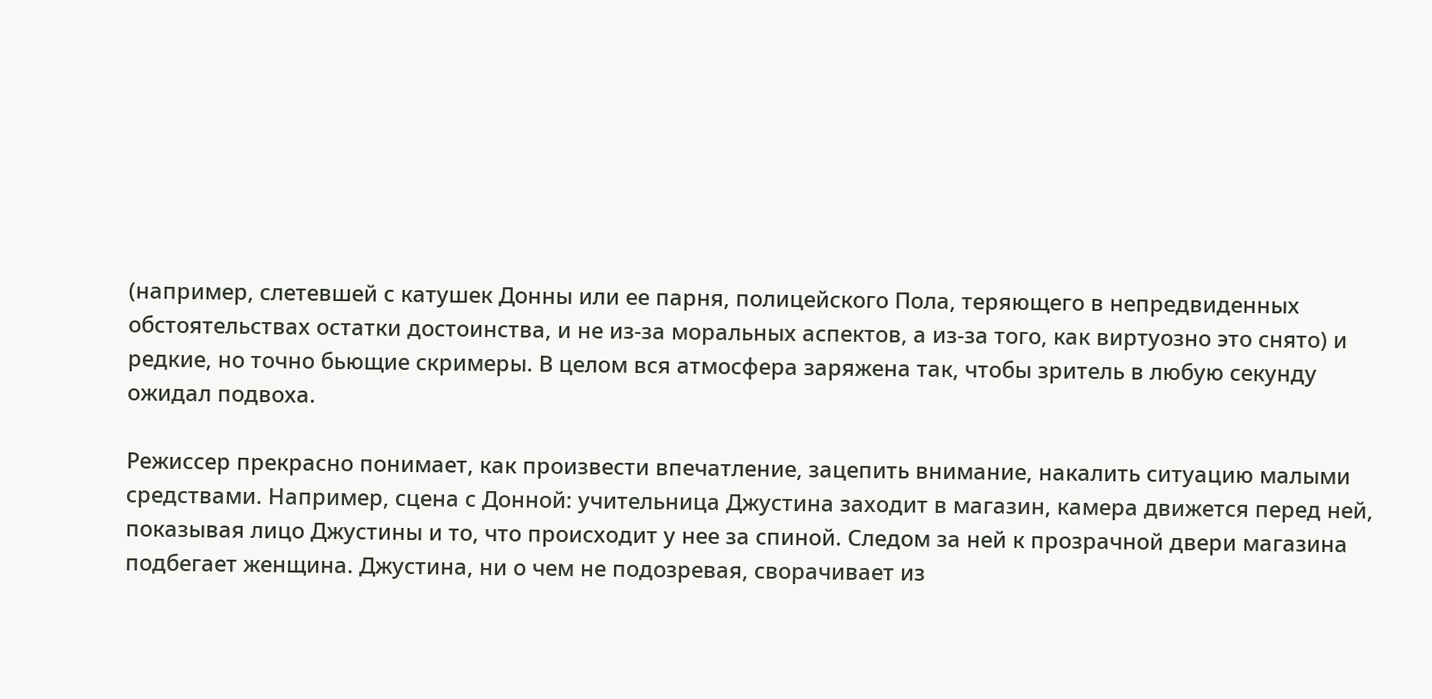(например, слетевшей с катушек Донны или ее парня, полицейского Пола, теряющего в непредвиденных обстоятельствах остатки достоинства, и не из-за моральных аспектов, а из-за того, как виртуозно это снято) и редкие, но точно бьющие скримеры. В целом вся атмосфера заряжена так, чтобы зритель в любую секунду ожидал подвоха.

Режиссер прекрасно понимает, как произвести впечатление, зацепить внимание, накалить ситуацию малыми средствами. Например, сцена с Донной: учительница Джустина заходит в магазин, камера движется перед ней, показывая лицо Джустины и то, что происходит у нее за спиной. Следом за ней к прозрачной двери магазина подбегает женщина. Джустина, ни о чем не подозревая, сворачивает из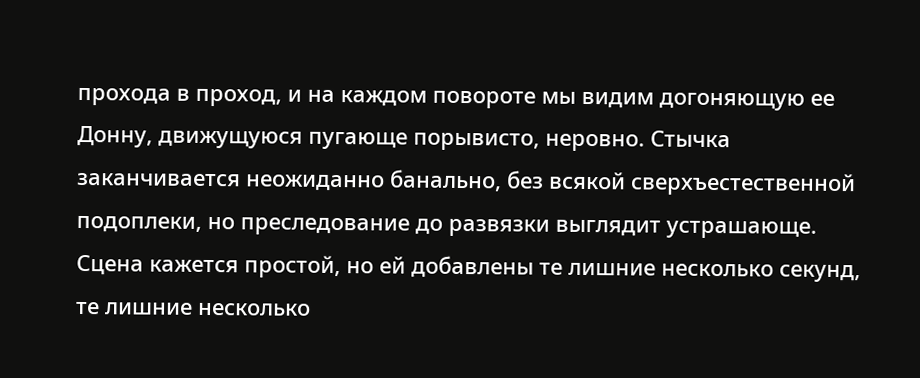прохода в проход, и на каждом повороте мы видим догоняющую ее Донну, движущуюся пугающе порывисто, неровно. Стычка заканчивается неожиданно банально, без всякой сверхъестественной подоплеки, но преследование до развязки выглядит устрашающе. Сцена кажется простой, но ей добавлены те лишние несколько секунд, те лишние несколько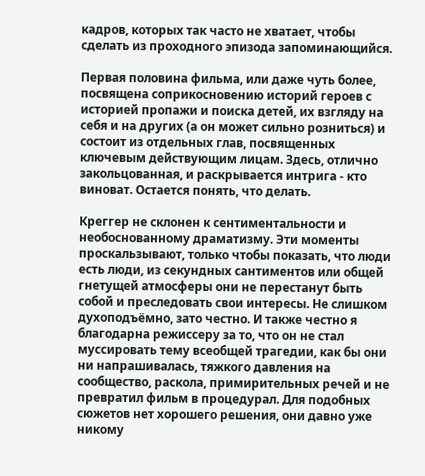кадров, которых так часто не хватает, чтобы сделать из проходного эпизода запоминающийся.

Первая половина фильма, или даже чуть более, посвящена соприкосновению историй героев с историей пропажи и поиска детей, их взгляду на себя и на других (а он может сильно розниться) и состоит из отдельных глав, посвященных ключевым действующим лицам. Здесь, отлично закольцованная, и раскрывается интрига - кто виноват. Остается понять, что делать.

Креггер не склонен к сентиментальности и необоснованному драматизму. Эти моменты проскальзывают, только чтобы показать, что люди есть люди, из секундных сантиментов или общей гнетущей атмосферы они не перестанут быть собой и преследовать свои интересы. Не слишком духоподъёмно, зато честно. И также честно я благодарна режиссеру за то, что он не стал муссировать тему всеобщей трагедии, как бы они ни напрашивалась, тяжкого давления на сообщество, раскола, примирительных речей и не превратил фильм в процедурал. Для подобных сюжетов нет хорошего решения, они давно уже никому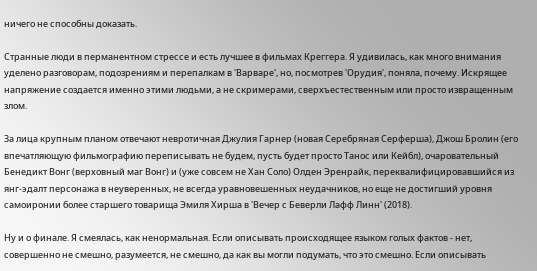ничего не способны доказать.

Странные люди в перманентном стрессе и есть лучшее в фильмах Креггера. Я удивилась, как много внимания уделено разговорам, подозрениям и перепалкам в 'Варваре', но, посмотрев 'Орудия', поняла, почему. Искрящее напряжение создается именно этими людьми, а не скримерами, сверхъестественным или просто извращенным злом.

За лица крупным планом отвечают невротичная Джулия Гарнер (новая Серебряная Серферша), Джош Бролин (его впечатляющую фильмографию переписывать не будем, пусть будет просто Танос или Кейбл), очаровательный Бенедикт Вонг (верховный маг Вонг) и (уже совсем не Хан Соло) Олден Эренрайк, переквалифицировавшийся из янг-эдалт персонажа в неуверенных, не всегда уравновешенных неудачников, но еще не достигший уровня самоиронии более старшего товарища Эмиля Хирша в 'Вечер с Беверли Лафф Линн' (2018).

Ну и о финале. Я смеялась, как ненормальная. Если описывать происходящее языком голых фактов - нет, совершенно не смешно, разумеется, не смешно, да как вы могли подумать, что это смешно. Если описывать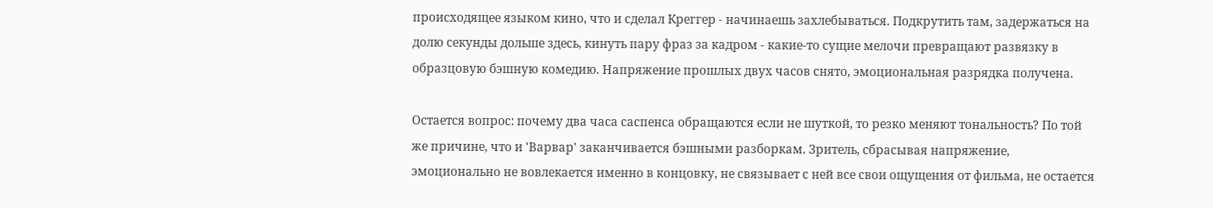происходящее языком кино, что и сделал Креггер - начинаешь захлебываться. Подкрутить там, задержаться на долю секунды дольше здесь, кинуть пару фраз за кадром - какие-то сущие мелочи превращают развязку в образцовую бэшную комедию. Напряжение прошлых двух часов снято, эмоциональная разрядка получена.

Остается вопрос: почему два часа саспенса обращаются если не шуткой, то резко меняют тональность? По той же причине, что и 'Варвар' заканчивается бэшными разборкам. Зритель, сбрасывая напряжение, эмоционально не вовлекается именно в концовку, не связывает с ней все свои ощущения от фильма, не остается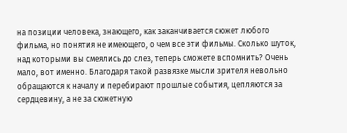на позиции человека, знающего, как заканчивается сюжет любого фильма, но понятия не имеющего, о чем все эти фильмы. Сколько шуток, над которыми вы смеялись до слез, теперь сможете вспомнить? Очень мало, вот именно. Благодаря такой развязке мысли зрителя невольно обращаются к началу и перебирают прошлые события, цепляются за сердцевину, а не за сюжетную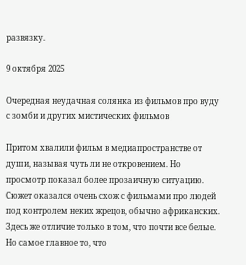развязку.

9 октября 2025

Очередная неудачная солянка из фильмов про вуду с зомби и других мистических фильмов

Притом хвалили фильм в медиапространстве от души, называя чуть ли не откровением. Но просмотр показал более прозаичную ситуацию. Сюжет оказался очень схож с фильмами про людей под контролем неких жрецов, обычно африканских. Здесь же отличие только в том, что почти все белые. Но самое главное то, что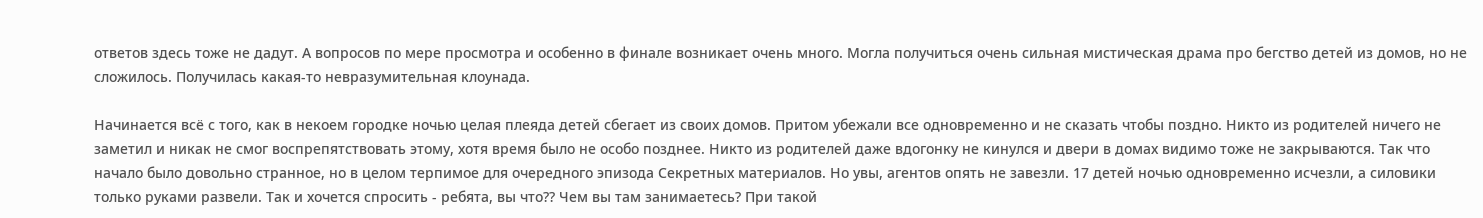ответов здесь тоже не дадут. А вопросов по мере просмотра и особенно в финале возникает очень много. Могла получиться очень сильная мистическая драма про бегство детей из домов, но не сложилось. Получилась какая-то невразумительная клоунада.

Начинается всё с того, как в некоем городке ночью целая плеяда детей сбегает из своих домов. Притом убежали все одновременно и не сказать чтобы поздно. Никто из родителей ничего не заметил и никак не смог воспрепятствовать этому, хотя время было не особо позднее. Никто из родителей даже вдогонку не кинулся и двери в домах видимо тоже не закрываются. Так что начало было довольно странное, но в целом терпимое для очередного эпизода Секретных материалов. Но увы, агентов опять не завезли. 17 детей ночью одновременно исчезли, а силовики только руками развели. Так и хочется спросить - ребята, вы что?? Чем вы там занимаетесь? При такой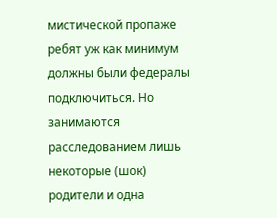мистической пропаже ребят уж как минимум должны были федералы подключиться. Но занимаются расследованием лишь некоторые (шок) родители и одна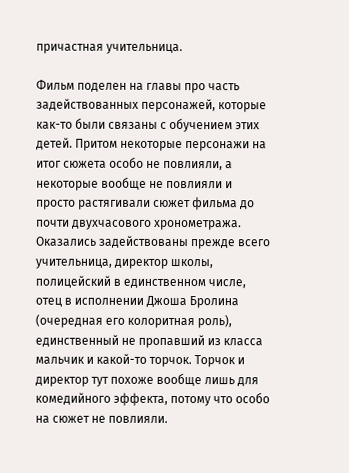причастная учительница.

Фильм поделен на главы про часть задействованных персонажей, которые как-то были связаны с обучением этих детей. Притом некоторые персонажи на итог сюжета особо не повлияли, а некоторые вообще не повлияли и просто растягивали сюжет фильма до почти двухчасового хронометража. Оказались задействованы прежде всего учительница, директор школы, полицейский в единственном числе, отец в исполнении Джоша Бролина (очередная его колоритная роль), единственный не пропавший из класса мальчик и какой-то торчок. Торчок и директор тут похоже вообще лишь для комедийного эффекта, потому что особо на сюжет не повлияли.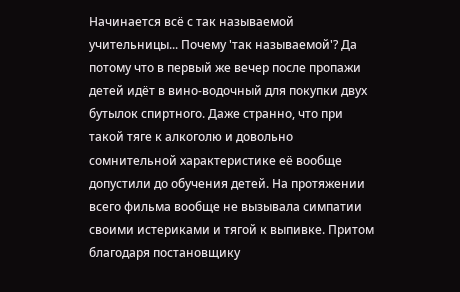Начинается всё с так называемой учительницы... Почему 'так называемой'? Да потому что в первый же вечер после пропажи детей идёт в вино-водочный для покупки двух бутылок спиртного. Даже странно, что при такой тяге к алкоголю и довольно сомнительной характеристике её вообще допустили до обучения детей. На протяжении всего фильма вообще не вызывала симпатии своими истериками и тягой к выпивке. Притом благодаря постановщику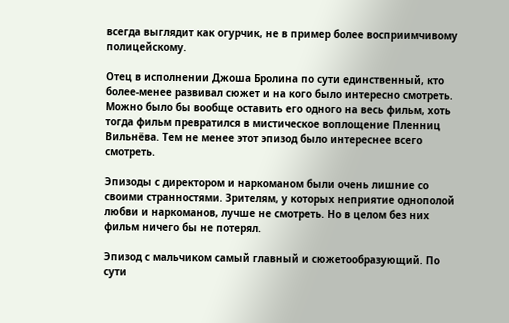всегда выглядит как огурчик, не в пример более восприимчивому полицейскому.

Отец в исполнении Джоша Бролина по сути единственный, кто более-менее развивал сюжет и на кого было интересно смотреть. Можно было бы вообще оставить его одного на весь фильм, хоть тогда фильм превратился в мистическое воплощение Пленниц Вильнёва. Тем не менее этот эпизод было интереснее всего смотреть.

Эпизоды с директором и наркоманом были очень лишние со своими странностями. Зрителям, у которых неприятие однополой любви и наркоманов, лучше не смотреть. Но в целом без них фильм ничего бы не потерял.

Эпизод с мальчиком самый главный и сюжетообразующий. По сути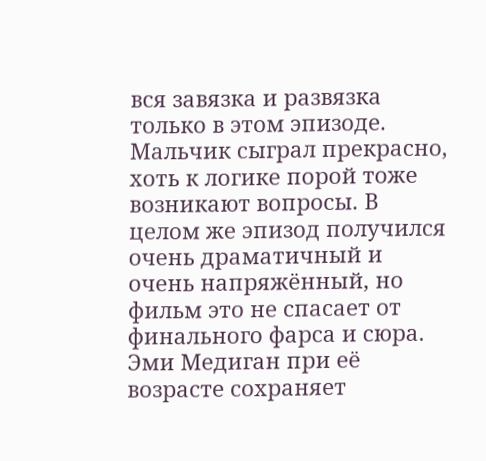вся завязка и развязка только в этом эпизоде. Мальчик сыграл прекрасно, хоть к логике порой тоже возникают вопросы. В целом же эпизод получился очень драматичный и очень напряжённый, но фильм это не спасает от финального фарса и сюра. Эми Медиган при её возрасте сохраняет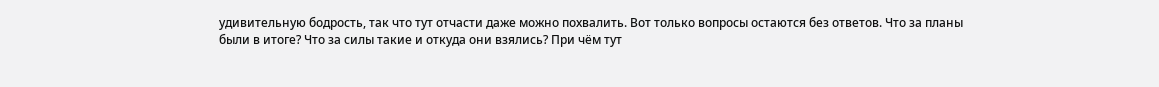удивительную бодрость, так что тут отчасти даже можно похвалить. Вот только вопросы остаются без ответов. Что за планы были в итоге? Что за силы такие и откуда они взялись? При чём тут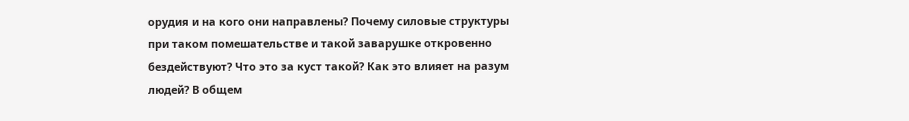орудия и на кого они направлены? Почему силовые структуры при таком помешательстве и такой заварушке откровенно бездействуют? Что это за куст такой? Как это влияет на разум людей? В общем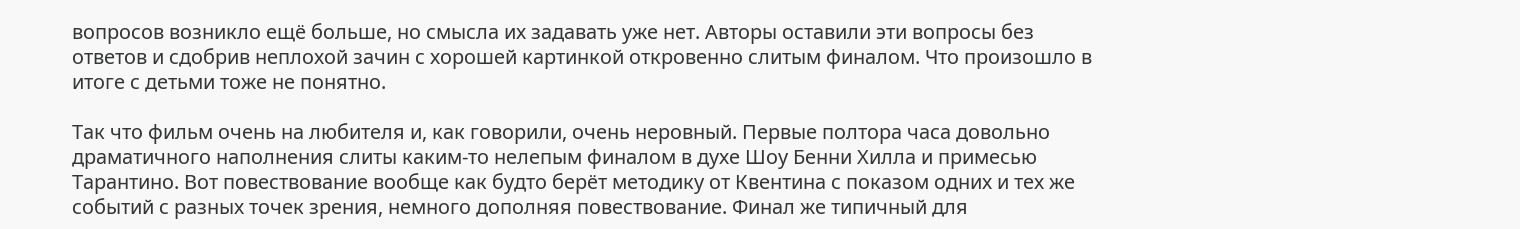вопросов возникло ещё больше, но смысла их задавать уже нет. Авторы оставили эти вопросы без ответов и сдобрив неплохой зачин с хорошей картинкой откровенно слитым финалом. Что произошло в итоге с детьми тоже не понятно.

Так что фильм очень на любителя и, как говорили, очень неровный. Первые полтора часа довольно драматичного наполнения слиты каким-то нелепым финалом в духе Шоу Бенни Хилла и примесью Тарантино. Вот повествование вообще как будто берёт методику от Квентина с показом одних и тех же событий с разных точек зрения, немного дополняя повествование. Финал же типичный для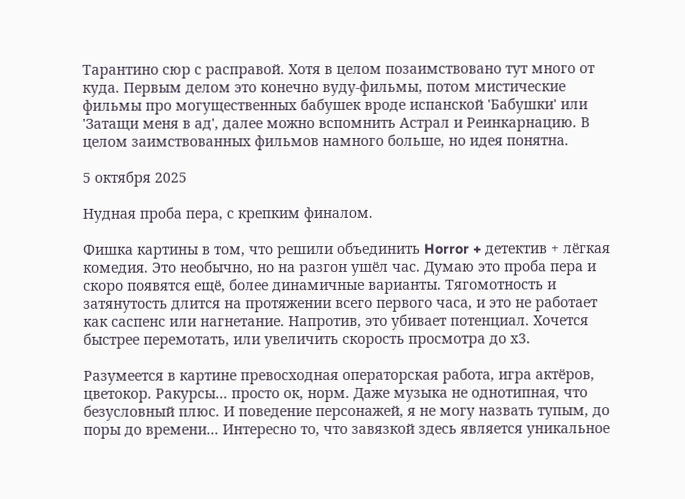Тарантино сюр с расправой. Хотя в целом позаимствовано тут много от куда. Первым делом это конечно вуду-фильмы, потом мистические фильмы про могущественных бабушек вроде испанской 'Бабушки' или 'Затащи меня в ад', далее можно вспомнить Астрал и Реинкарнацию. В целом заимствованных фильмов намного больше, но идея понятна.

5 октября 2025

Нудная проба пера, с крепким финалом.

Фишка картины в том, что решили объединить Horror + детектив + лёгкая комедия. Это необычно, но на разгон ушёл час. Думаю это проба пера и скоро появятся ещё, более динамичные варианты. Тягомотность и затянутость длится на протяжении всего первого часа, и это не работает как саспенс или нагнетание. Напротив, это убивает потенциал. Хочется быстрее перемотать, или увеличить скорость просмотра до х3.

Разумеется в картине превосходная операторская работа, игра актёров, цветокор. Ракурсы... просто ок, норм. Даже музыка не однотипная, что безусловный плюс. И поведение персонажей, я не могу назвать тупым, до поры до времени... Интересно то, что завязкой здесь является уникальное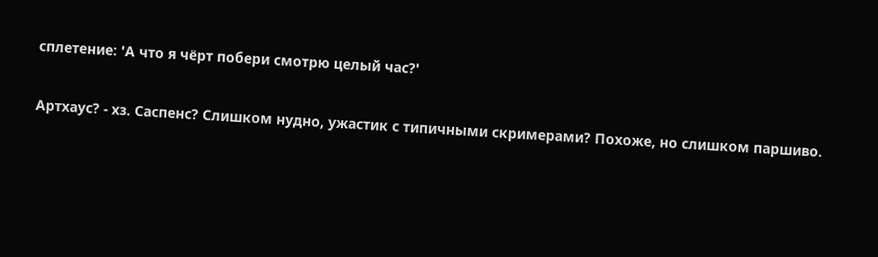сплетение: 'А что я чёрт побери смотрю целый час?'

Артхаус? - хз. Саспенс? Слишком нудно, ужастик с типичными скримерами? Похоже, но слишком паршиво.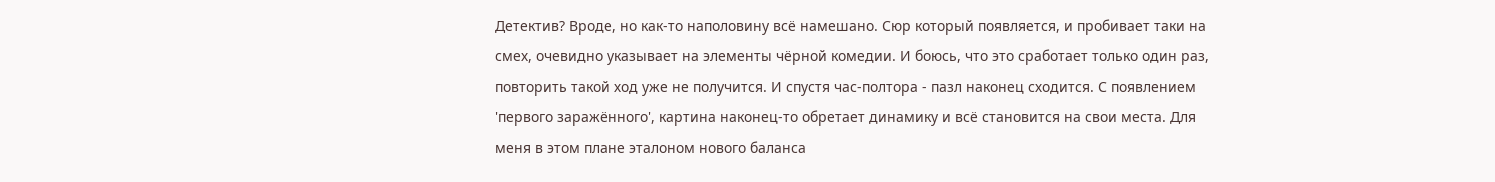Детектив? Вроде, но как-то наполовину всё намешано. Сюр который появляется, и пробивает таки на смех, очевидно указывает на элементы чёрной комедии. И боюсь, что это сработает только один раз, повторить такой ход уже не получится. И спустя час-полтора - пазл наконец сходится. С появлением 'первого заражённого', картина наконец-то обретает динамику и всё становится на свои места. Для меня в этом плане эталоном нового баланса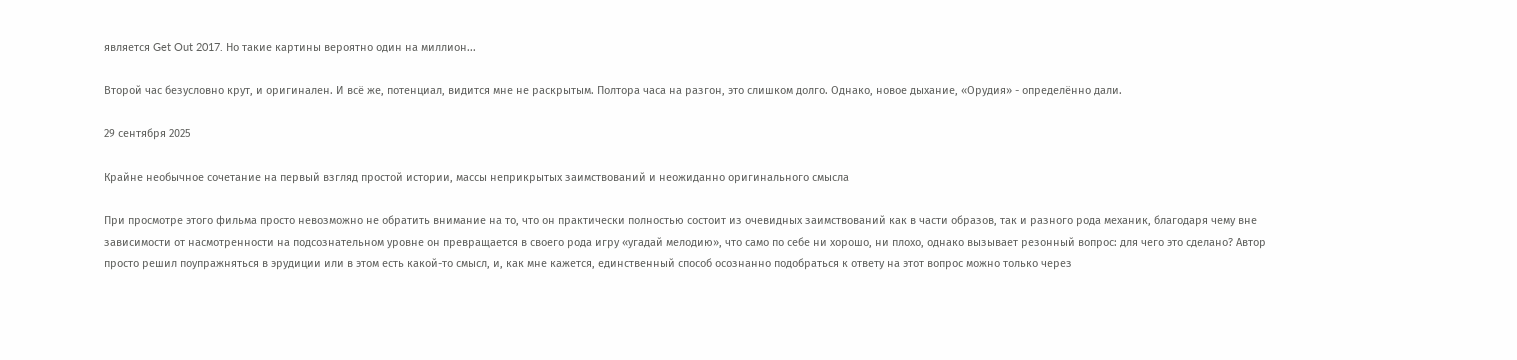является Get Out 2017. Но такие картины вероятно один на миллион...

Второй час безусловно крут, и оригинален. И всё же, потенциал, видится мне не раскрытым. Полтора часа на разгон, это слишком долго. Однако, новое дыхание, «Орудия» - определённо дали.

29 сентября 2025

Крайне необычное сочетание на первый взгляд простой истории, массы неприкрытых заимствований и неожиданно оригинального смысла

При просмотре этого фильма просто невозможно не обратить внимание на то, что он практически полностью состоит из очевидных заимствований как в части образов, так и разного рода механик, благодаря чему вне зависимости от насмотренности на подсознательном уровне он превращается в своего рода игру «угадай мелодию», что само по себе ни хорошо, ни плохо, однако вызывает резонный вопрос: для чего это сделано? Автор просто решил поупражняться в эрудиции или в этом есть какой-то смысл, и, как мне кажется, единственный способ осознанно подобраться к ответу на этот вопрос можно только через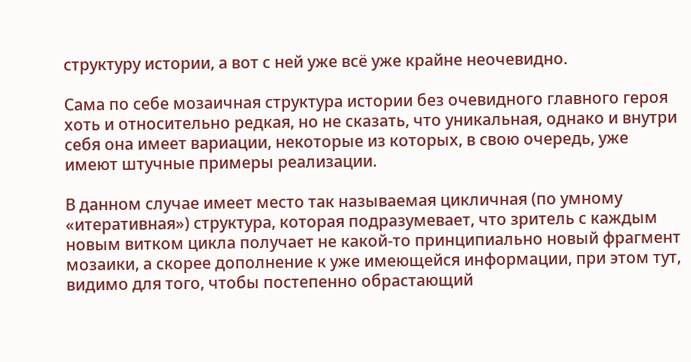структуру истории, а вот с ней уже всё уже крайне неочевидно.

Сама по себе мозаичная структура истории без очевидного главного героя хоть и относительно редкая, но не сказать, что уникальная, однако и внутри себя она имеет вариации, некоторые из которых, в свою очередь, уже имеют штучные примеры реализации.

В данном случае имеет место так называемая цикличная (по умному «итеративная») структура, которая подразумевает, что зритель с каждым новым витком цикла получает не какой-то принципиально новый фрагмент мозаики, а скорее дополнение к уже имеющейся информации, при этом тут, видимо для того, чтобы постепенно обрастающий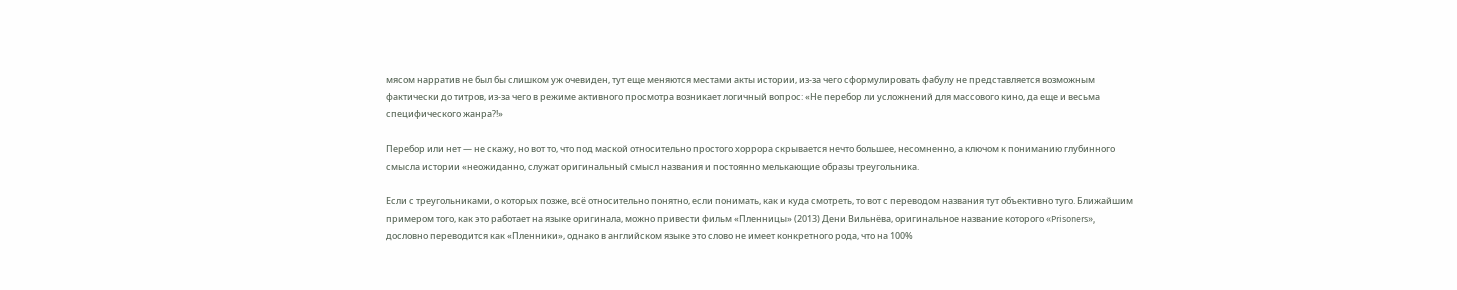мясом нарратив не был бы слишком уж очевиден, тут еще меняются местами акты истории, из-за чего сформулировать фабулу не представляется возможным фактически до титров, из-за чего в режиме активного просмотра возникает логичный вопрос: «Не перебор ли усложнений для массового кино, да еще и весьма специфического жанра?!»

Перебор или нет — не скажу, но вот то, что под маской относительно простого хоррора скрывается нечто большее, несомненно, а ключом к пониманию глубинного смысла истории «неожиданно, служат оригинальный смысл названия и постоянно мелькающие образы треугольника.

Если с треугольниками, о которых позже, всё относительно понятно, если понимать, как и куда смотреть, то вот с переводом названия тут объективно туго. Ближайшим примером того, как это работает на языке оригинала, можно привести фильм «Пленницы» (2013) Дени Вильнёва, оригинальное название которого «Prisoners», дословно переводится как «Пленники», однако в английском языке это слово не имеет конкретного рода, что на 100%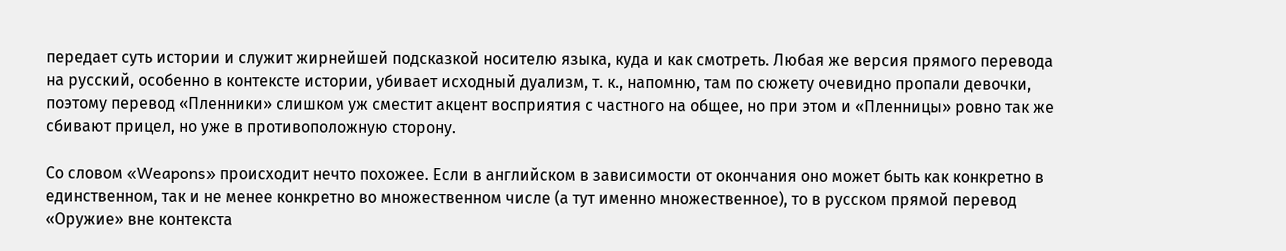передает суть истории и служит жирнейшей подсказкой носителю языка, куда и как смотреть. Любая же версия прямого перевода на русский, особенно в контексте истории, убивает исходный дуализм, т. к., напомню, там по сюжету очевидно пропали девочки, поэтому перевод «Пленники» слишком уж сместит акцент восприятия с частного на общее, но при этом и «Пленницы» ровно так же сбивают прицел, но уже в противоположную сторону.

Со словом «Weapons» происходит нечто похожее. Если в английском в зависимости от окончания оно может быть как конкретно в единственном, так и не менее конкретно во множественном числе (а тут именно множественное), то в русском прямой перевод «Оружие» вне контекста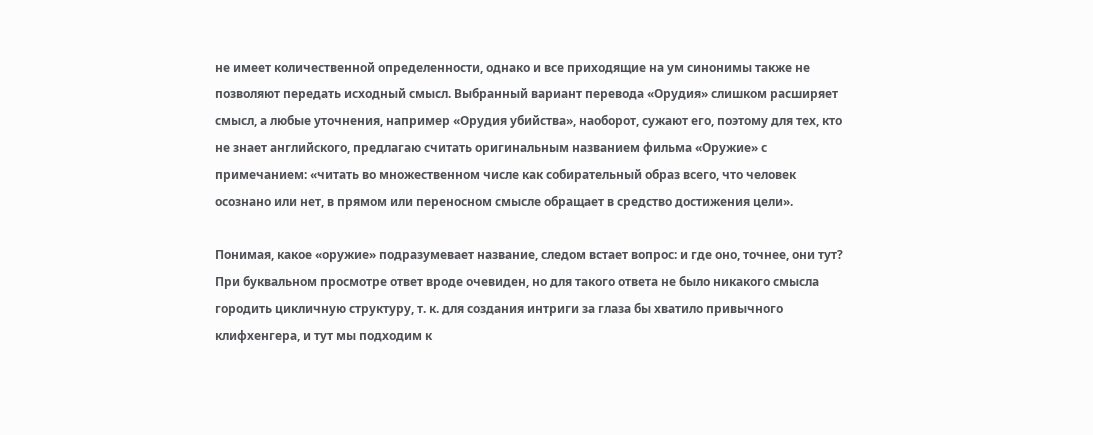не имеет количественной определенности, однако и все приходящие на ум синонимы также не позволяют передать исходный смысл. Выбранный вариант перевода «Орудия» слишком расширяет смысл, а любые уточнения, например «Орудия убийства», наоборот, сужают его, поэтому для тех, кто не знает английского, предлагаю считать оригинальным названием фильма «Оружие» с примечанием: «читать во множественном числе как собирательный образ всего, что человек осознано или нет, в прямом или переносном смысле обращает в средство достижения цели».

Понимая, какое «оружие» подразумевает название, следом встает вопрос: и где оно, точнее, они тут? При буквальном просмотре ответ вроде очевиден, но для такого ответа не было никакого смысла городить цикличную структуру, т. к. для создания интриги за глаза бы хватило привычного клифхенгера, и тут мы подходим к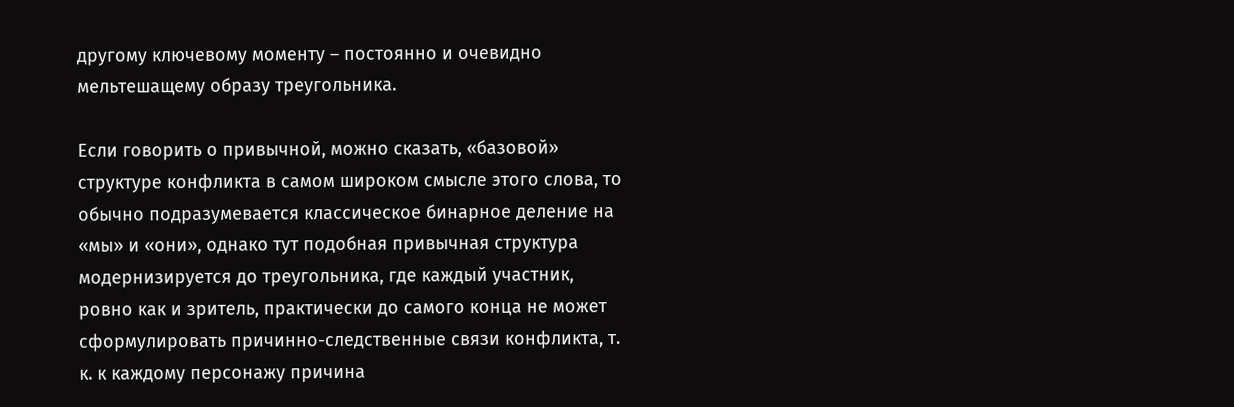другому ключевому моменту – постоянно и очевидно мельтешащему образу треугольника.

Если говорить о привычной, можно сказать, «базовой» структуре конфликта в самом широком смысле этого слова, то обычно подразумевается классическое бинарное деление на «мы» и «они», однако тут подобная привычная структура модернизируется до треугольника, где каждый участник, ровно как и зритель, практически до самого конца не может сформулировать причинно-следственные связи конфликта, т. к. к каждому персонажу причина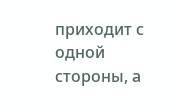приходит с одной стороны, а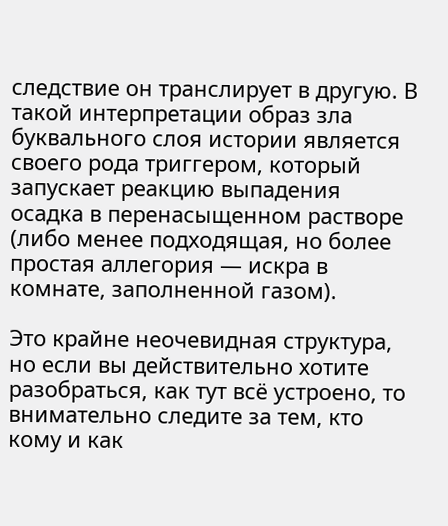следствие он транслирует в другую. В такой интерпретации образ зла буквального слоя истории является своего рода триггером, который запускает реакцию выпадения осадка в перенасыщенном растворе (либо менее подходящая, но более простая аллегория — искра в комнате, заполненной газом).

Это крайне неочевидная структура, но если вы действительно хотите разобраться, как тут всё устроено, то внимательно следите за тем, кто кому и как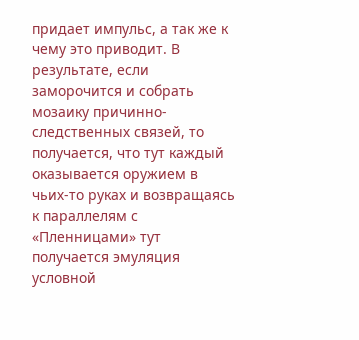придает импульс, а так же к чему это приводит. В результате, если заморочится и собрать мозаику причинно-следственных связей, то получается, что тут каждый оказывается оружием в чьих-то руках и возвращаясь к параллелям с «Пленницами» тут получается эмуляция условной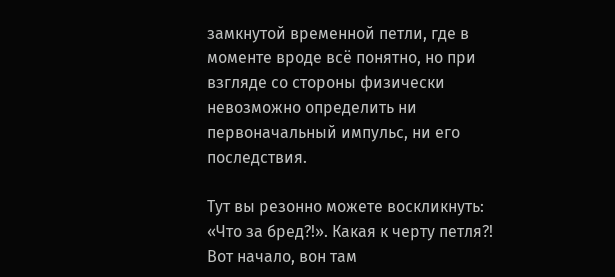замкнутой временной петли, где в моменте вроде всё понятно, но при взгляде со стороны физически невозможно определить ни первоначальный импульс, ни его последствия.

Тут вы резонно можете воскликнуть: «Что за бред?!». Какая к черту петля?! Вот начало, вон там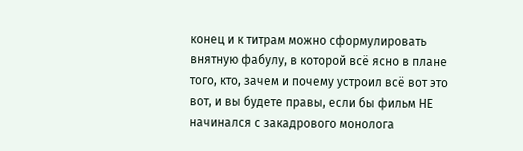конец и к титрам можно сформулировать внятную фабулу, в которой всё ясно в плане того, кто, зачем и почему устроил всё вот это вот, и вы будете правы, если бы фильм НЕ начинался с закадрового монолога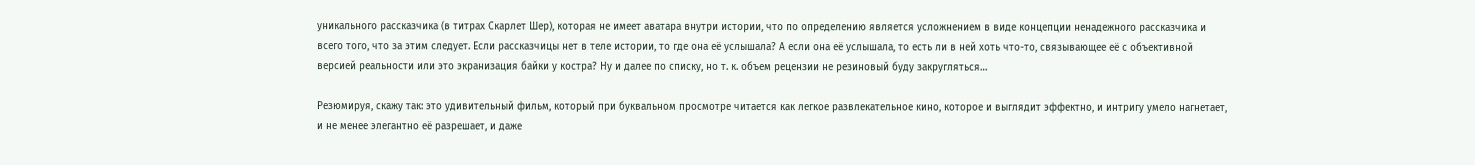уникального рассказчика (в титрах Скарлет Шер), которая не имеет аватара внутри истории, что по определению является усложнением в виде концепции ненадежного рассказчика и всего того, что за этим следует. Если рассказчицы нет в теле истории, то где она её услышала? А если она её услышала, то есть ли в ней хоть что-то, связывающее её с объективной версией реальности или это экранизация байки у костра? Ну и далее по списку, но т. к. объем рецензии не резиновый буду закругляться…

Резюмируя, скажу так: это удивительный фильм, который при буквальном просмотре читается как легкое развлекательное кино, которое и выглядит эффектно, и интригу умело нагнетает, и не менее элегантно её разрешает, и даже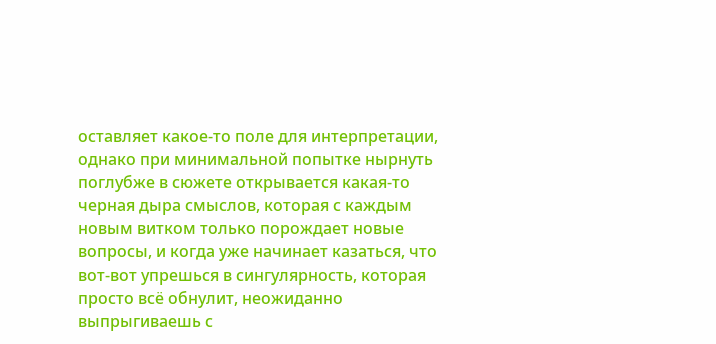оставляет какое-то поле для интерпретации, однако при минимальной попытке нырнуть поглубже в сюжете открывается какая-то черная дыра смыслов, которая с каждым новым витком только порождает новые вопросы, и когда уже начинает казаться, что вот-вот упрешься в сингулярность, которая просто всё обнулит, неожиданно выпрыгиваешь с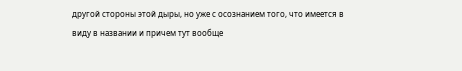другой стороны этой дыры, но уже с осознанием того, что имеется в виду в названии и причем тут вообще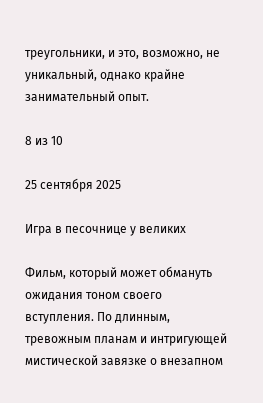треугольники, и это, возможно, не уникальный, однако крайне занимательный опыт.

8 из 10

25 сентября 2025

Игра в песочнице у великих

Фильм, который может обмануть ожидания тоном своего вступления. По длинным, тревожным планам и интригующей мистической завязке о внезапном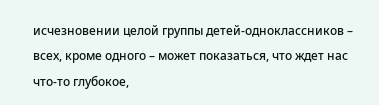исчезновении целой группы детей-одноклассников – всех, кроме одного – может показаться, что ждет нас что-то глубокое,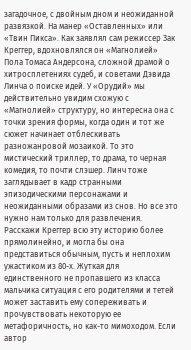загадочное, с двойным дном и неожиданной развязкой. На манер «Оставленных» или «Твин Пикса». Как заявлял сам режиссер Зак Креггер, вдохновлялся он «Магнолией» Пола Томаса Андерсона, сложной драмой о хитросплетениях судеб, и советами Дэвида Линча о поиске идей. У «Орудий» мы действительно увидим схожую с «Магнолией» структуру, но интересна она с точки зрения формы, когда один и тот же сюжет начинает отблескивать разножанровой мозаикой. То это мистический триллер, то драма, то черная комедия, то почти слэшер. Линч тоже заглядывает в кадр странными эпизодическими персонажами и неожиданными образами из снов. Но все это нужно нам только для развлечения. Расскажи Креггер всю эту историю более прямолинейно, и могла бы она представиться обычным, пусть и неплохим ужастиком из 80-х. Жуткая для единственного не пропавшего из класса мальчика ситуация с его родителями и тетей может заставить ему сопереживать и прочувствовать некоторую ее метафоричность, но как-то мимоходом. Если автор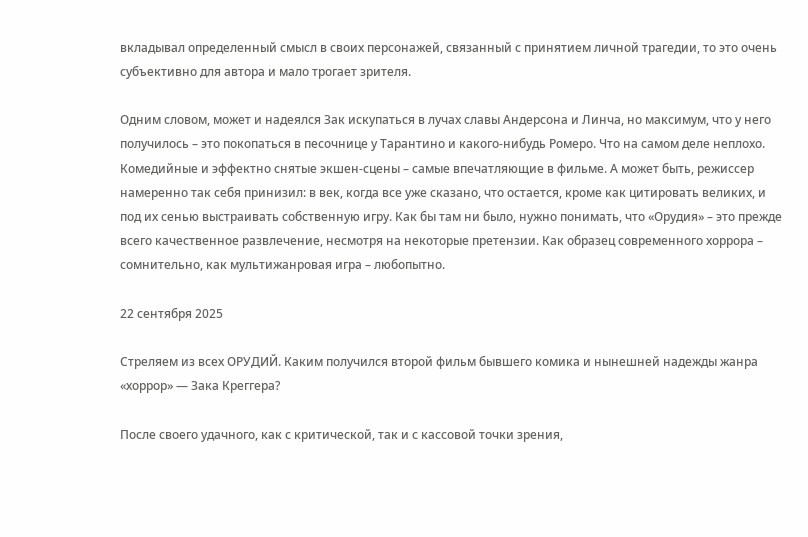вкладывал определенный смысл в своих персонажей, связанный с принятием личной трагедии, то это очень субъективно для автора и мало трогает зрителя.

Одним словом, может и надеялся Зак искупаться в лучах славы Андерсона и Линча, но максимум, что у него получилось – это покопаться в песочнице у Тарантино и какого-нибудь Ромеро. Что на самом деле неплохо. Комедийные и эффектно снятые экшен-сцены – самые впечатляющие в фильме. А может быть, режиссер намеренно так себя принизил: в век, когда все уже сказано, что остается, кроме как цитировать великих, и под их сенью выстраивать собственную игру. Как бы там ни было, нужно понимать, что «Орудия» – это прежде всего качественное развлечение, несмотря на некоторые претензии. Как образец современного хоррора – сомнительно, как мультижанровая игра – любопытно.

22 сентября 2025

Стреляем из всех ОРУДИЙ. Каким получился второй фильм бывшего комика и нынешней надежды жанра «хоррор» — Зака Креггера?

После своего удачного, как с критической, так и с кассовой точки зрения,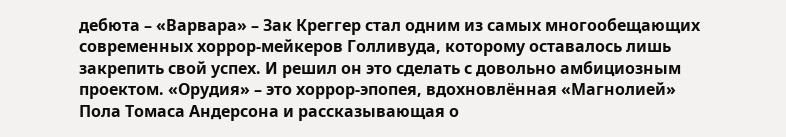дебюта – «Варвара» – Зак Креггер стал одним из самых многообещающих современных хоррор-мейкеров Голливуда, которому оставалось лишь закрепить свой успех. И решил он это сделать с довольно амбициозным проектом. «Орудия» – это хоррор-эпопея, вдохновлённая «Магнолией» Пола Томаса Андерсона и рассказывающая о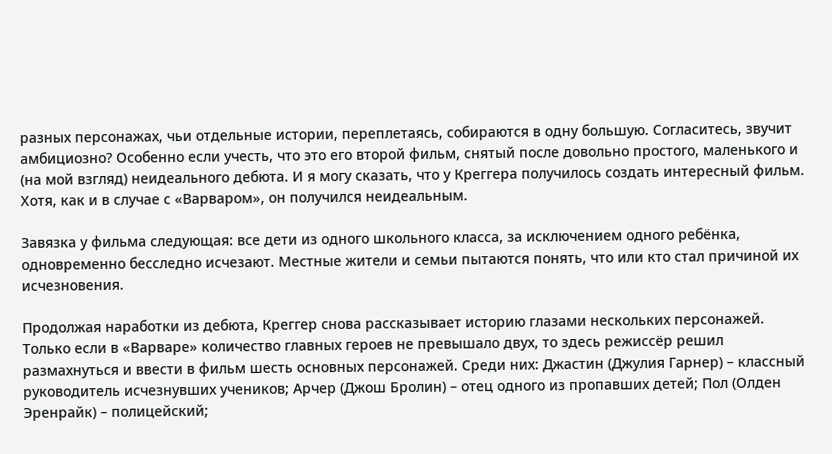разных персонажах, чьи отдельные истории, переплетаясь, собираются в одну большую. Согласитесь, звучит амбициозно? Особенно если учесть, что это его второй фильм, снятый после довольно простого, маленького и (на мой взгляд) неидеального дебюта. И я могу сказать, что у Креггера получилось создать интересный фильм. Хотя, как и в случае с «Варваром», он получился неидеальным.

Завязка у фильма следующая: все дети из одного школьного класса, за исключением одного ребёнка, одновременно бесследно исчезают. Местные жители и семьи пытаются понять, что или кто стал причиной их исчезновения.

Продолжая наработки из дебюта, Креггер снова рассказывает историю глазами нескольких персонажей. Только если в «Варваре» количество главных героев не превышало двух, то здесь режиссёр решил размахнуться и ввести в фильм шесть основных персонажей. Среди них: Джастин (Джулия Гарнер) – классный руководитель исчезнувших учеников; Арчер (Джош Бролин) – отец одного из пропавших детей; Пол (Олден Эренрайк) – полицейский;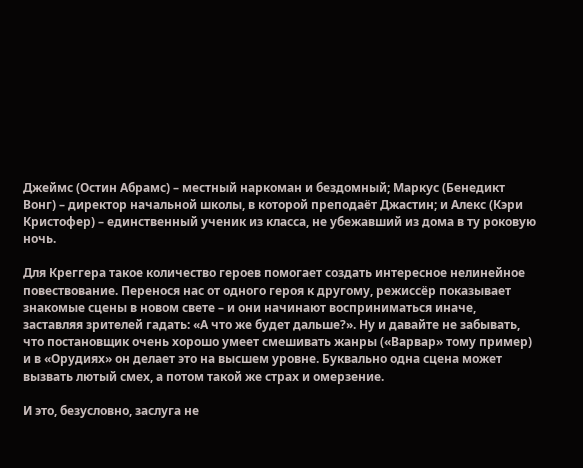Джеймс (Остин Абрамс) – местный наркоман и бездомный; Маркус (Бенедикт Вонг) – директор начальной школы, в которой преподаёт Джастин; и Алекс (Кэри Кристофер) – единственный ученик из класса, не убежавший из дома в ту роковую ночь.

Для Креггера такое количество героев помогает создать интересное нелинейное повествование. Перенося нас от одного героя к другому, режиссёр показывает знакомые сцены в новом свете – и они начинают восприниматься иначе, заставляя зрителей гадать: «А что же будет дальше?». Ну и давайте не забывать, что постановщик очень хорошо умеет смешивать жанры («Варвар» тому пример) и в «Орудиях» он делает это на высшем уровне. Буквально одна сцена может вызвать лютый смех, а потом такой же страх и омерзение.

И это, безусловно, заслуга не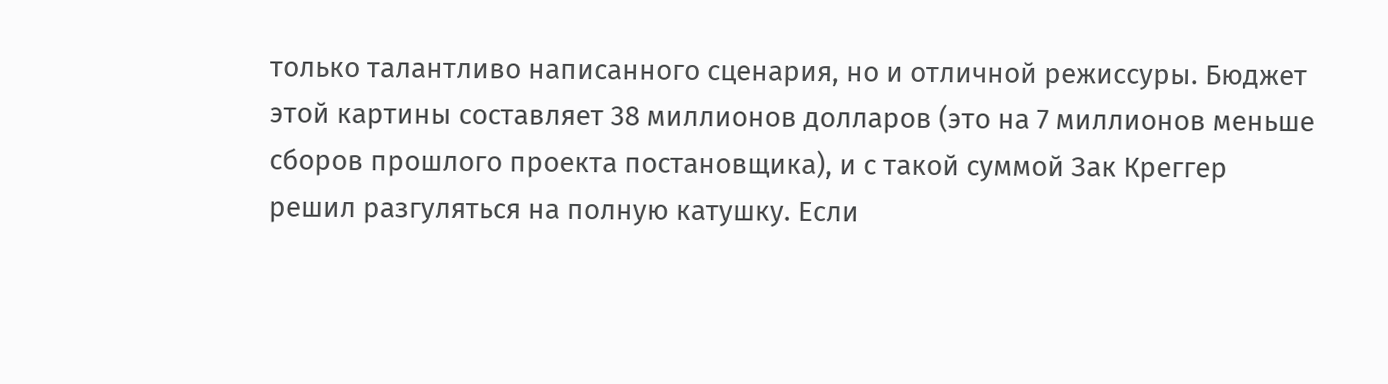только талантливо написанного сценария, но и отличной режиссуры. Бюджет этой картины составляет 38 миллионов долларов (это на 7 миллионов меньше сборов прошлого проекта постановщика), и с такой суммой Зак Креггер решил разгуляться на полную катушку. Если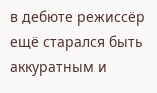в дебюте режиссёр ещё старался быть аккуратным и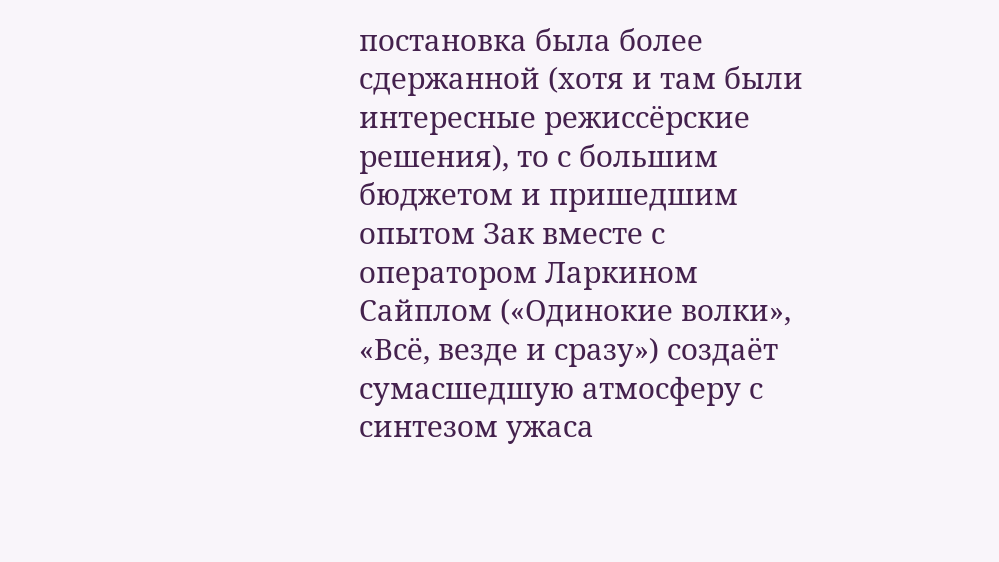постановка была более сдержанной (хотя и там были интересные режиссёрские решения), то с большим бюджетом и пришедшим опытом Зак вместе с оператором Ларкином Сайплом («Одинокие волки», «Всё, везде и сразу») создаёт сумасшедшую атмосферу с синтезом ужаса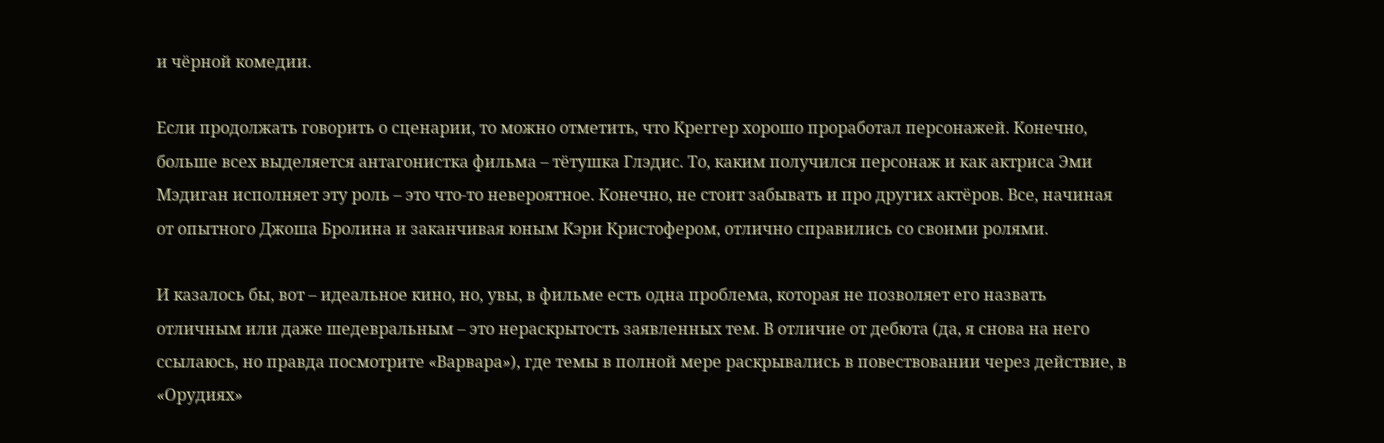и чёрной комедии.

Если продолжать говорить о сценарии, то можно отметить, что Креггер хорошо проработал персонажей. Конечно, больше всех выделяется антагонистка фильма – тётушка Глэдис. То, каким получился персонаж и как актриса Эми Мэдиган исполняет эту роль – это что-то невероятное. Конечно, не стоит забывать и про других актёров. Все, начиная от опытного Джоша Бролина и заканчивая юным Кэри Кристофером, отлично справились со своими ролями.

И казалось бы, вот – идеальное кино, но, увы, в фильме есть одна проблема, которая не позволяет его назвать отличным или даже шедевральным – это нераскрытость заявленных тем. В отличие от дебюта (да, я снова на него ссылаюсь, но правда посмотрите «Варвара»), где темы в полной мере раскрывались в повествовании через действие, в «Орудиях»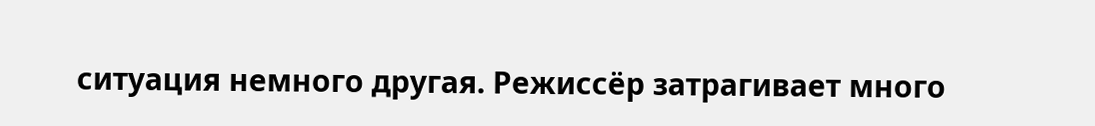ситуация немного другая. Режиссёр затрагивает много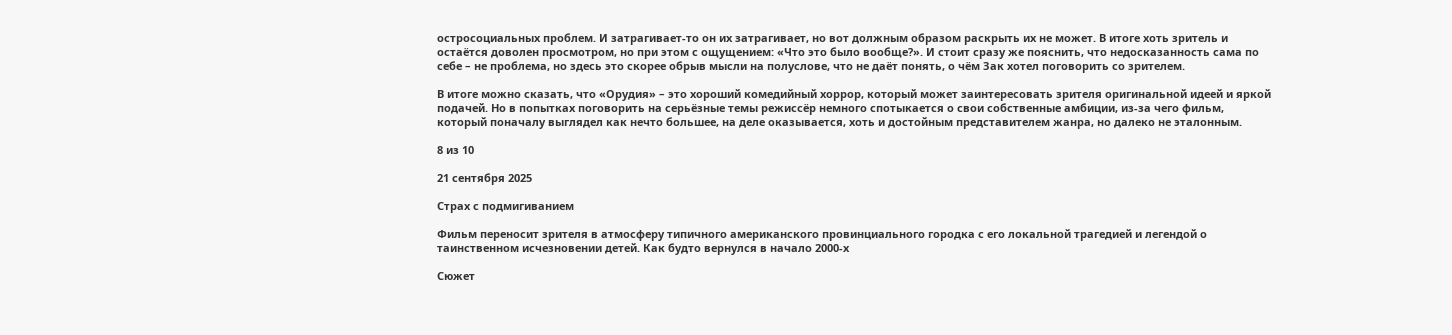остросоциальных проблем. И затрагивает-то он их затрагивает, но вот должным образом раскрыть их не может. В итоге хоть зритель и остаётся доволен просмотром, но при этом с ощущением: «Что это было вообще?». И стоит сразу же пояснить, что недосказанность сама по себе – не проблема, но здесь это скорее обрыв мысли на полуслове, что не даёт понять, о чём Зак хотел поговорить со зрителем.

В итоге можно сказать, что «Орудия» – это хороший комедийный хоррор, который может заинтересовать зрителя оригинальной идеей и яркой подачей. Но в попытках поговорить на серьёзные темы режиссёр немного спотыкается о свои собственные амбиции, из-за чего фильм, который поначалу выглядел как нечто большее, на деле оказывается, хоть и достойным представителем жанра, но далеко не эталонным.

8 из 10

21 сентября 2025

Страх с подмигиванием

Фильм переносит зрителя в атмосферу типичного американского провинциального городка с его локальной трагедией и легендой о таинственном исчезновении детей. Как будто вернулся в начало 2000-х

Сюжет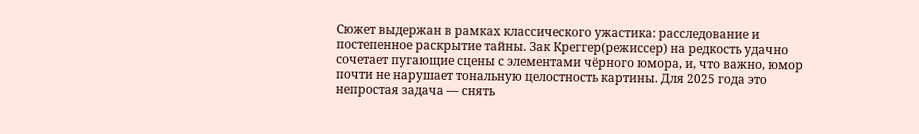Сюжет выдержан в рамках классического ужастика: расследование и постепенное раскрытие тайны. Зак Креггер(режиссер) на редкость удачно сочетает пугающие сцены с элементами чёрного юмора, и, что важно, юмор почти не нарушает тональную целостность картины. Для 2025 года это непростая задача — снять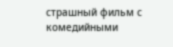страшный фильм с комедийными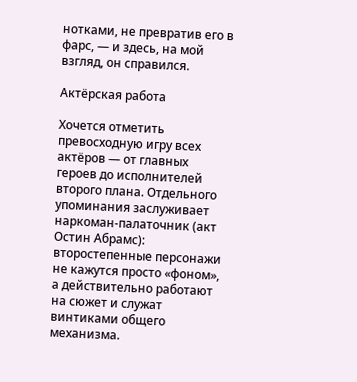нотками, не превратив его в фарс, — и здесь, на мой взгляд, он справился.

Актёрская работа

Хочется отметить превосходную игру всех актёров — от главных героев до исполнителей второго плана. Отдельного упоминания заслуживает наркоман-палаточник (акт Остин Абрамс): второстепенные персонажи не кажутся просто «фоном», а действительно работают на сюжет и служат винтиками общего механизма.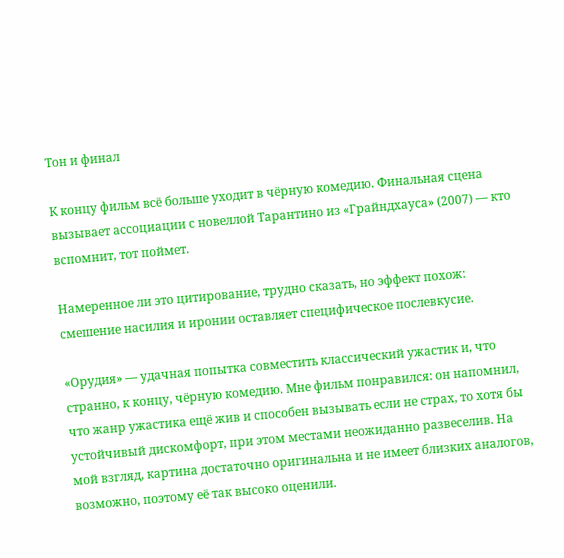Тон и финал

К концу фильм всё больше уходит в чёрную комедию. Финальная сцена вызывает ассоциации с новеллой Тарантино из «Грайндхауса» (2007) — кто вспомнит, тот поймет.

Намеренное ли это цитирование, трудно сказать, но эффект похож: смешение насилия и иронии оставляет специфическое послевкусие.

«Орудия» — удачная попытка совместить классический ужастик и, что странно, к концу, чёрную комедию. Мне фильм понравился: он напомнил, что жанр ужастика ещё жив и способен вызывать если не страх, то хотя бы устойчивый дискомфорт, при этом местами неожиданно развеселив. На мой взгляд, картина достаточно оригинальна и не имеет близких аналогов, возможно, поэтому её так высоко оценили.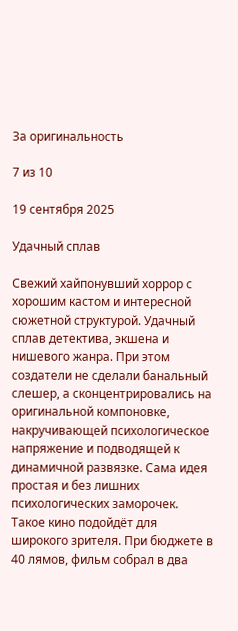За оригинальность

7 из 10

19 сентября 2025

Удачный сплав

Свежий хайпонувший хоррор с хорошим кастом и интересной сюжетной структурой. Удачный сплав детектива, экшена и нишевого жанра. При этом создатели не сделали банальный слешер, а сконцентрировались на оригинальной компоновке, накручивающей психологическое напряжение и подводящей к динамичной развязке. Сама идея простая и без лишних психологических заморочек. Такое кино подойдёт для широкого зрителя. При бюджете в 40 лямов, фильм собрал в два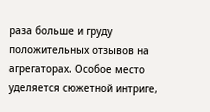раза больше и груду положительных отзывов на агрегаторах. Особое место уделяется сюжетной интриге,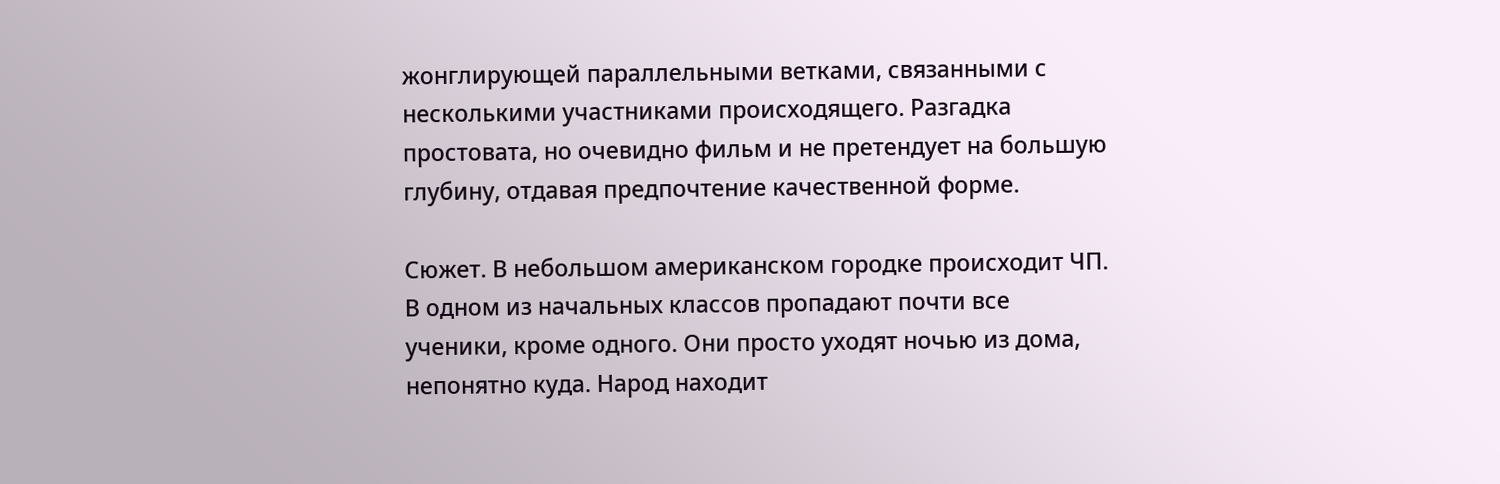жонглирующей параллельными ветками, связанными с несколькими участниками происходящего. Разгадка простовата, но очевидно фильм и не претендует на большую глубину, отдавая предпочтение качественной форме.

Сюжет. В небольшом американском городке происходит ЧП. В одном из начальных классов пропадают почти все ученики, кроме одного. Они просто уходят ночью из дома, непонятно куда. Народ находит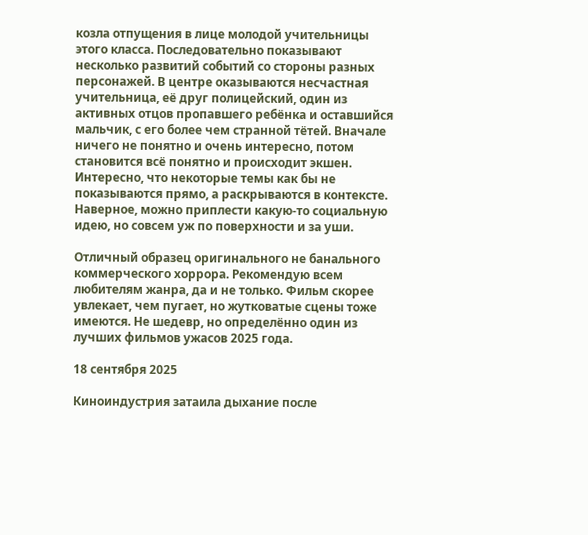козла отпущения в лице молодой учительницы этого класса. Последовательно показывают несколько развитий событий со стороны разных персонажей. В центре оказываются несчастная учительница, её друг полицейский, один из активных отцов пропавшего ребёнка и оставшийся мальчик, с его более чем странной тётей. Вначале ничего не понятно и очень интересно, потом становится всё понятно и происходит экшен. Интересно, что некоторые темы как бы не показываются прямо, а раскрываются в контексте. Наверное, можно приплести какую-то социальную идею, но совсем уж по поверхности и за уши.

Отличный образец оригинального не банального коммерческого хоррора. Рекомендую всем любителям жанра, да и не только. Фильм скорее увлекает, чем пугает, но жутковатые сцены тоже имеются. Не шедевр, но определённо один из лучших фильмов ужасов 2025 года.

18 сентября 2025

Киноиндустрия затаила дыхание после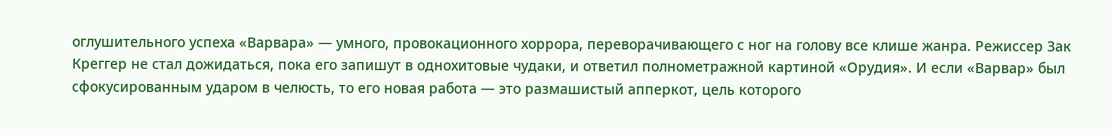оглушительного успеха «Варвара» — умного, провокационного хоррора, переворачивающего с ног на голову все клише жанра. Режиссер Зак Креггер не стал дожидаться, пока его запишут в однохитовые чудаки, и ответил полнометражной картиной «Орудия». И если «Варвар» был сфокусированным ударом в челюсть, то его новая работа — это размашистый апперкот, цель которого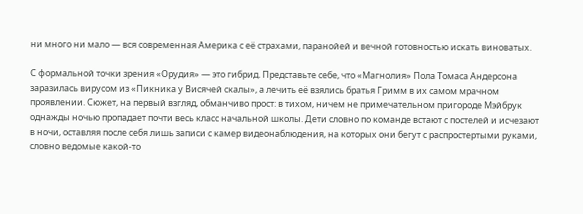ни много ни мало — вся современная Америка с её страхами, паранойей и вечной готовностью искать виноватых.

С формальной точки зрения «Орудия» — это гибрид. Представьте себе, что «Магнолия» Пола Томаса Андерсона заразилась вирусом из «Пикника у Висячей скалы», а лечить её взялись братья Гримм в их самом мрачном проявлении. Сюжет, на первый взгляд, обманчиво прост: в тихом, ничем не примечательном пригороде Мэйбрук однажды ночью пропадает почти весь класс начальной школы. Дети словно по команде встают с постелей и исчезают в ночи, оставляя после себя лишь записи с камер видеонаблюдения, на которых они бегут с распростертыми руками, словно ведомые какой-то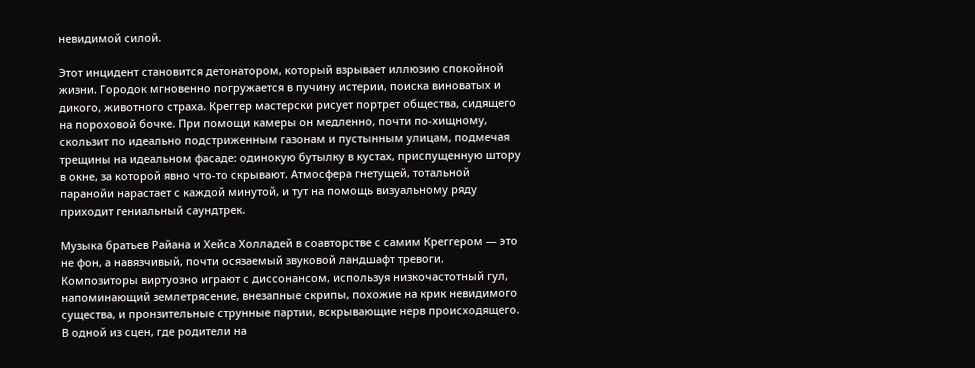невидимой силой.

Этот инцидент становится детонатором, который взрывает иллюзию спокойной жизни. Городок мгновенно погружается в пучину истерии, поиска виноватых и дикого, животного страха. Креггер мастерски рисует портрет общества, сидящего на пороховой бочке. При помощи камеры он медленно, почти по-хищному, скользит по идеально подстриженным газонам и пустынным улицам, подмечая трещины на идеальном фасаде: одинокую бутылку в кустах, приспущенную штору в окне, за которой явно что-то скрывают. Атмосфера гнетущей, тотальной паранойи нарастает с каждой минутой, и тут на помощь визуальному ряду приходит гениальный саундтрек.

Музыка братьев Райана и Хейса Холладей в соавторстве с самим Креггером — это не фон, а навязчивый, почти осязаемый звуковой ландшафт тревоги. Композиторы виртуозно играют с диссонансом, используя низкочастотный гул, напоминающий землетрясение, внезапные скрипы, похожие на крик невидимого существа, и пронзительные струнные партии, вскрывающие нерв происходящего. В одной из сцен, где родители на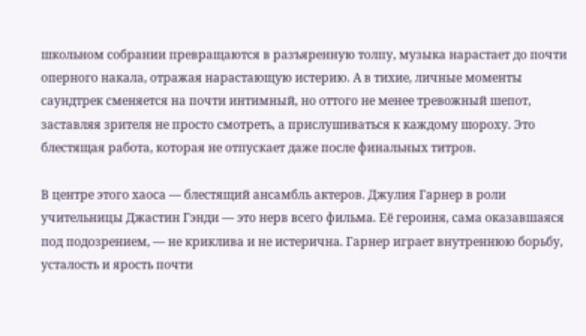школьном собрании превращаются в разъяренную толпу, музыка нарастает до почти оперного накала, отражая нарастающую истерию. А в тихие, личные моменты саундтрек сменяется на почти интимный, но оттого не менее тревожный шепот, заставляя зрителя не просто смотреть, а прислушиваться к каждому шороху. Это блестящая работа, которая не отпускает даже после финальных титров.

В центре этого хаоса — блестящий ансамбль актеров. Джулия Гарнер в роли учительницы Джастин Гэнди — это нерв всего фильма. Её героиня, сама оказавшаяся под подозрением, — не криклива и не истерична. Гарнер играет внутреннюю борьбу, усталость и ярость почти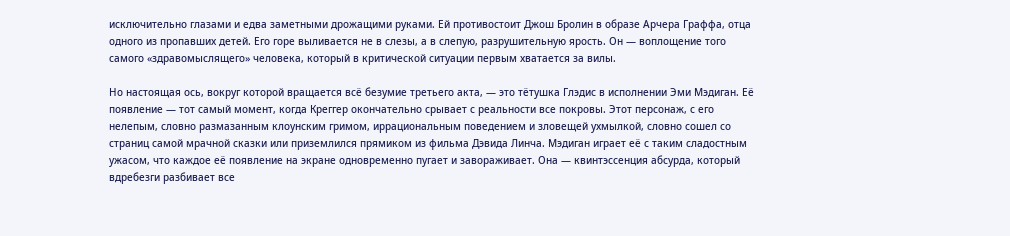исключительно глазами и едва заметными дрожащими руками. Ей противостоит Джош Бролин в образе Арчера Граффа, отца одного из пропавших детей. Его горе выливается не в слезы, а в слепую, разрушительную ярость. Он — воплощение того самого «здравомыслящего» человека, который в критической ситуации первым хватается за вилы.

Но настоящая ось, вокруг которой вращается всё безумие третьего акта, — это тётушка Глэдис в исполнении Эми Мэдиган. Её появление — тот самый момент, когда Креггер окончательно срывает с реальности все покровы. Этот персонаж, с его нелепым, словно размазанным клоунским гримом, иррациональным поведением и зловещей ухмылкой, словно сошел со страниц самой мрачной сказки или приземлился прямиком из фильма Дэвида Линча. Мэдиган играет её с таким сладостным ужасом, что каждое её появление на экране одновременно пугает и завораживает. Она — квинтэссенция абсурда, который вдребезги разбивает все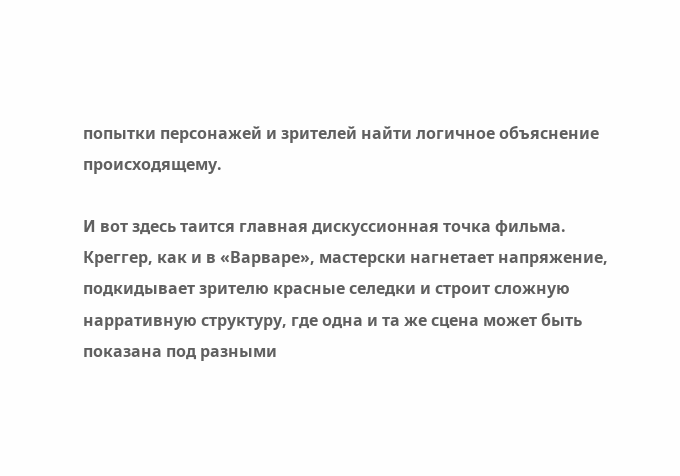попытки персонажей и зрителей найти логичное объяснение происходящему.

И вот здесь таится главная дискуссионная точка фильма. Креггер, как и в «Варваре», мастерски нагнетает напряжение, подкидывает зрителю красные селедки и строит сложную нарративную структуру, где одна и та же сцена может быть показана под разными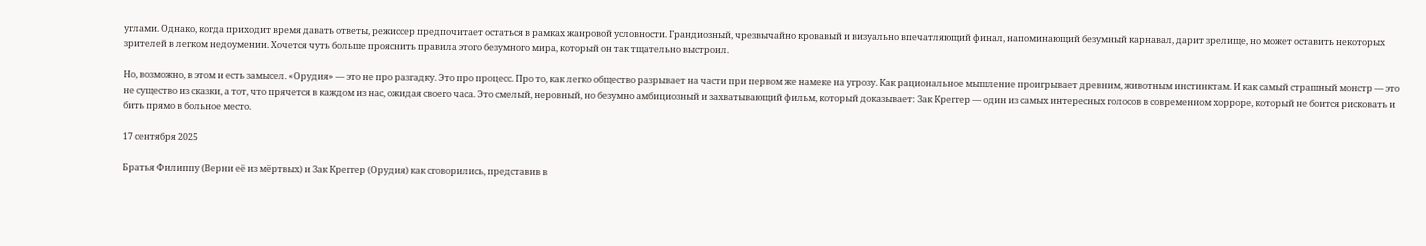углами. Однако, когда приходит время давать ответы, режиссер предпочитает остаться в рамках жанровой условности. Грандиозный, чрезвычайно кровавый и визуально впечатляющий финал, напоминающий безумный карнавал, дарит зрелище, но может оставить некоторых зрителей в легком недоумении. Хочется чуть больше прояснить правила этого безумного мира, который он так тщательно выстроил.

Но, возможно, в этом и есть замысел. «Орудия» — это не про разгадку. Это про процесс. Про то, как легко общество разрывает на части при первом же намеке на угрозу. Как рациональное мышление проигрывает древним, животным инстинктам. И как самый страшный монстр — это не существо из сказки, а тот, что прячется в каждом из нас, ожидая своего часа. Это смелый, неровный, но безумно амбициозный и захватывающий фильм, который доказывает: Зак Креггер — один из самых интересных голосов в современном хорроре, который не боится рисковать и бить прямо в больное место.

17 сентября 2025

Братья Филиппу (Верни её из мёртвых) и Зак Креггер (Орудия) как сговорились, представив в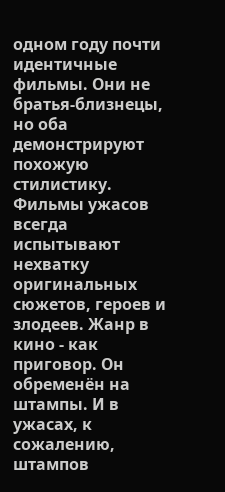одном году почти идентичные фильмы. Они не братья-близнецы, но оба демонстрируют похожую стилистику. Фильмы ужасов всегда испытывают нехватку оригинальных сюжетов, героев и злодеев. Жанр в кино - как приговор. Он обременён на штампы. И в ужасах, к сожалению, штампов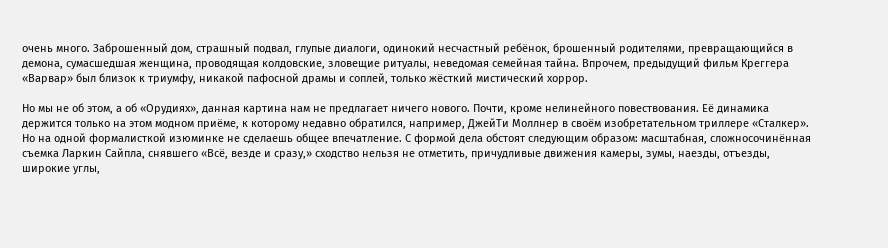очень много. Заброшенный дом, страшный подвал, глупые диалоги, одинокий несчастный ребёнок, брошенный родителями, превращающийся в демона, сумасшедшая женщина, проводящая колдовские, зловещие ритуалы, неведомая семейная тайна. Впрочем, предыдущий фильм Креггера «Варвар» был близок к триумфу, никакой пафосной драмы и соплей, только жёсткий мистический хоррор.

Но мы не об этом, а об «Орудиях», данная картина нам не предлагает ничего нового. Почти, кроме нелинейного повествования. Её динамика держится только на этом модном приёме, к которому недавно обратился, например, ДжейТи Моллнер в своём изобретательном триллере «Сталкер». Но на одной формалисткой изюминке не сделаешь общее впечатление. С формой дела обстоят следующим образом: масштабная, сложносочинённая съемка Ларкин Сайпла, снявшего «Всё, везде и сразу,» сходство нельзя не отметить, причудливые движения камеры, зумы, наезды, отъезды, широкие углы,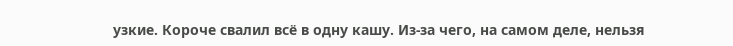узкие. Короче свалил всё в одну кашу. Из-за чего, на самом деле, нельзя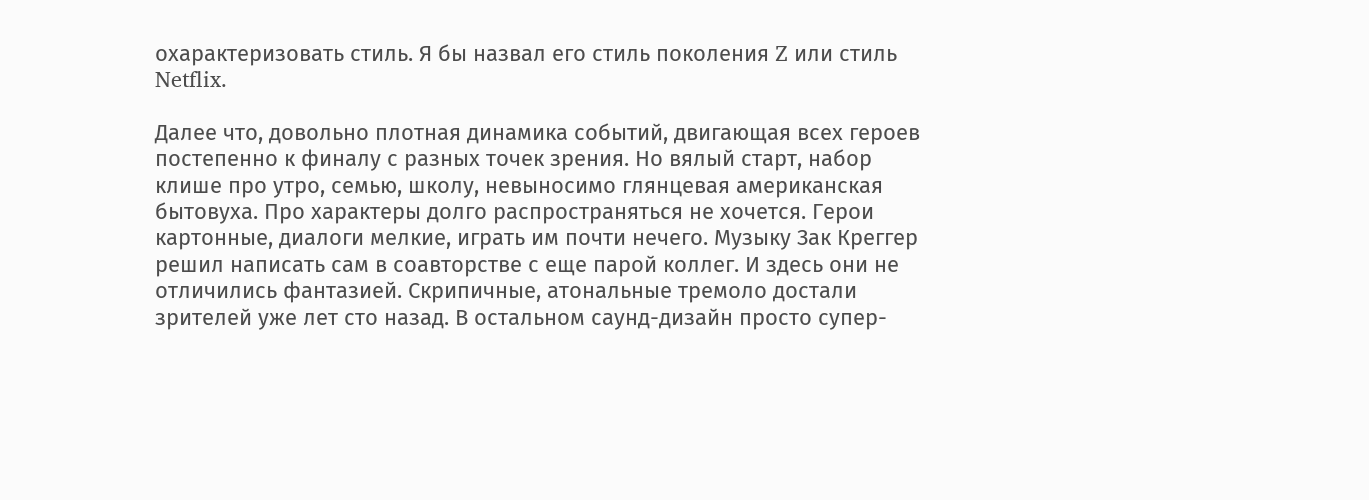охарактеризовать стиль. Я бы назвал его стиль поколения Z или стиль Netflix.

Далее что, довольно плотная динамика событий, двигающая всех героев постепенно к финалу с разных точек зрения. Но вялый старт, набор клише про утро, семью, школу, невыносимо глянцевая американская бытовуха. Про характеры долго распространяться не хочется. Герои картонные, диалоги мелкие, играть им почти нечего. Музыку Зак Креггер решил написать сам в соавторстве с еще парой коллег. И здесь они не отличились фантазией. Скрипичные, атональные тремоло достали зрителей уже лет сто назад. В остальном саунд-дизайн просто супер-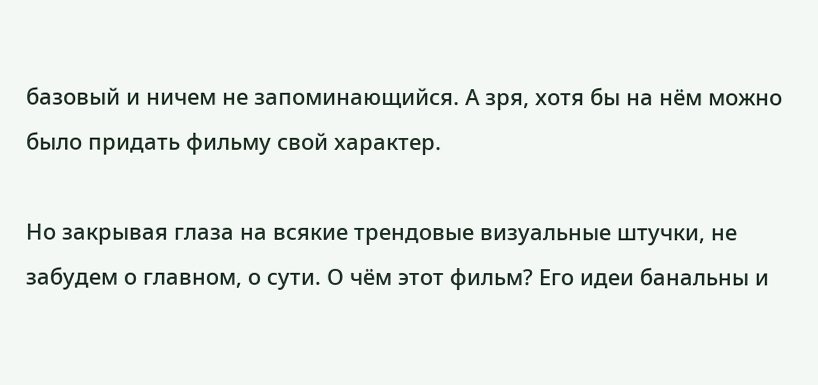базовый и ничем не запоминающийся. А зря, хотя бы на нём можно было придать фильму свой характер.

Но закрывая глаза на всякие трендовые визуальные штучки, не забудем о главном, о сути. О чём этот фильм? Его идеи банальны и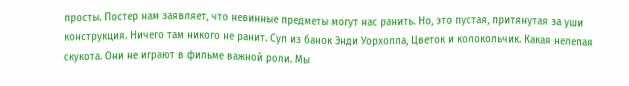просты. Постер нам заявляет, что невинные предметы могут нас ранить. Но, это пустая, притянутая за уши конструкция. Ничего там никого не ранит. Суп из банок Энди Уорхолла, Цветок и колокольчик. Какая нелепая скукота. Они не играют в фильме важной роли. Мы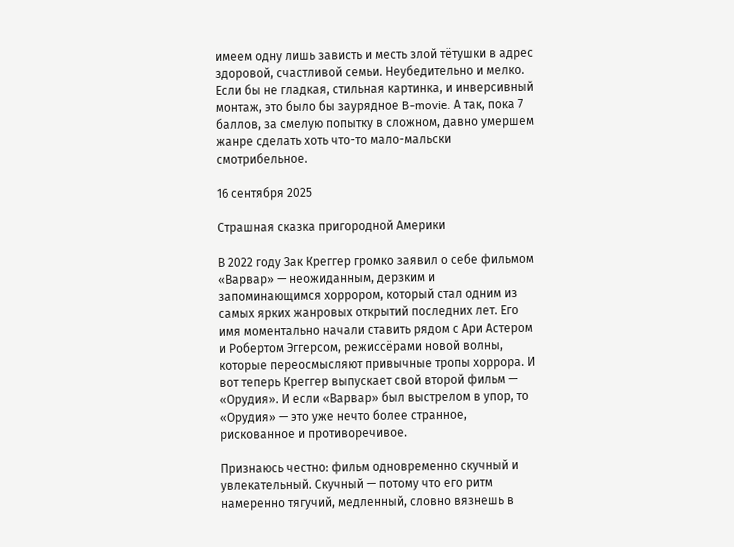имеем одну лишь зависть и месть злой тётушки в адрес здоровой, счастливой семьи. Неубедительно и мелко. Если бы не гладкая, стильная картинка, и инверсивный монтаж, это было бы заурядное B-movie. А так, пока 7 баллов, за смелую попытку в сложном, давно умершем жанре сделать хоть что-то мало-мальски смотрибельное.

16 сентября 2025

Страшная сказка пригородной Америки

В 2022 году Зак Креггер громко заявил о себе фильмом «Варвар» — неожиданным, дерзким и запоминающимся хоррором, который стал одним из самых ярких жанровых открытий последних лет. Его имя моментально начали ставить рядом с Ари Астером и Робертом Эггерсом, режиссёрами новой волны, которые переосмысляют привычные тропы хоррора. И вот теперь Креггер выпускает свой второй фильм — «Орудия». И если «Варвар» был выстрелом в упор, то «Орудия» — это уже нечто более странное, рискованное и противоречивое.

Признаюсь честно: фильм одновременно скучный и увлекательный. Скучный — потому что его ритм намеренно тягучий, медленный, словно вязнешь в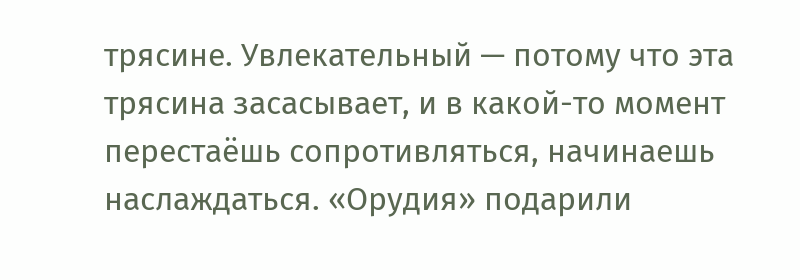трясине. Увлекательный — потому что эта трясина засасывает, и в какой-то момент перестаёшь сопротивляться, начинаешь наслаждаться. «Орудия» подарили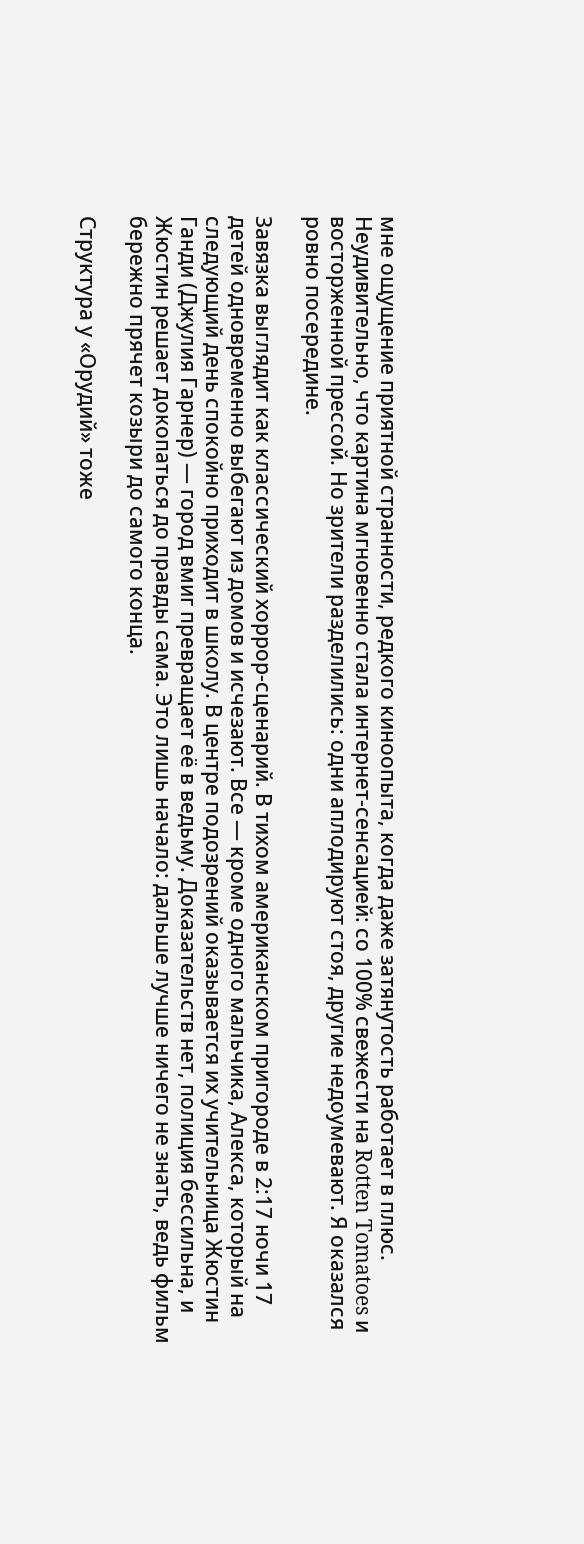мне ощущение приятной странности, редкого киноопыта, когда даже затянутость работает в плюс. Неудивительно, что картина мгновенно стала интернет-сенсацией: со 100% свежести на Rotten Tomatoes и восторженной прессой. Но зрители разделились: одни аплодируют стоя, другие недоумевают. Я оказался ровно посередине.

Завязка выглядит как классический хоррор-сценарий. В тихом американском пригороде в 2:17 ночи 17 детей одновременно выбегают из домов и исчезают. Все — кроме одного мальчика, Алекса, который на следующий день спокойно приходит в школу. В центре подозрений оказывается их учительница Жюстин Ганди (Джулия Гарнер) — город вмиг превращает её в ведьму. Доказательств нет, полиция бессильна, и Жюстин решает докопаться до правды сама. Это лишь начало: дальше лучше ничего не знать, ведь фильм бережно прячет козыри до самого конца.

Структура у «Орудий» тоже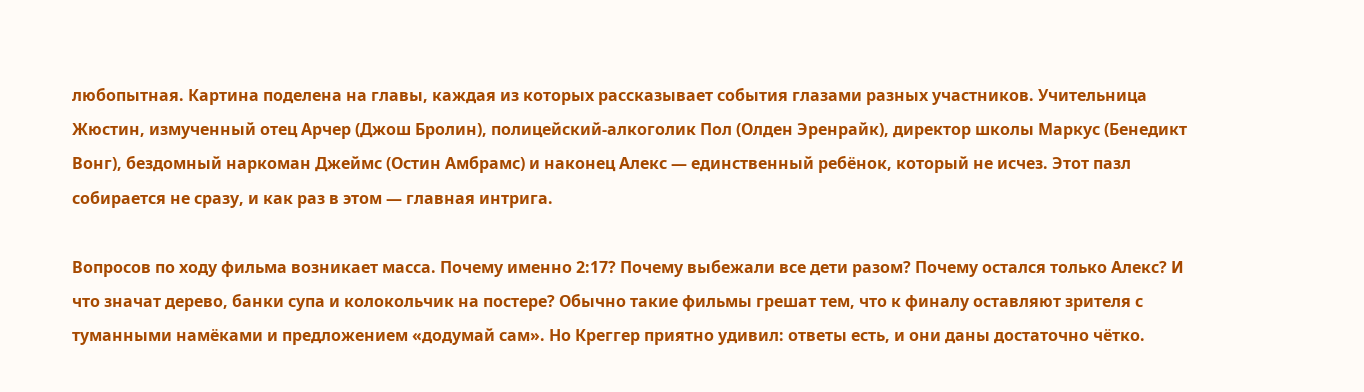любопытная. Картина поделена на главы, каждая из которых рассказывает события глазами разных участников. Учительница Жюстин, измученный отец Арчер (Джош Бролин), полицейский-алкоголик Пол (Олден Эренрайк), директор школы Маркус (Бенедикт Вонг), бездомный наркоман Джеймс (Остин Амбрамс) и наконец Алекс — единственный ребёнок, который не исчез. Этот пазл собирается не сразу, и как раз в этом — главная интрига.

Вопросов по ходу фильма возникает масса. Почему именно 2:17? Почему выбежали все дети разом? Почему остался только Алекс? И что значат дерево, банки супа и колокольчик на постере? Обычно такие фильмы грешат тем, что к финалу оставляют зрителя с туманными намёками и предложением «додумай сам». Но Креггер приятно удивил: ответы есть, и они даны достаточно чётко.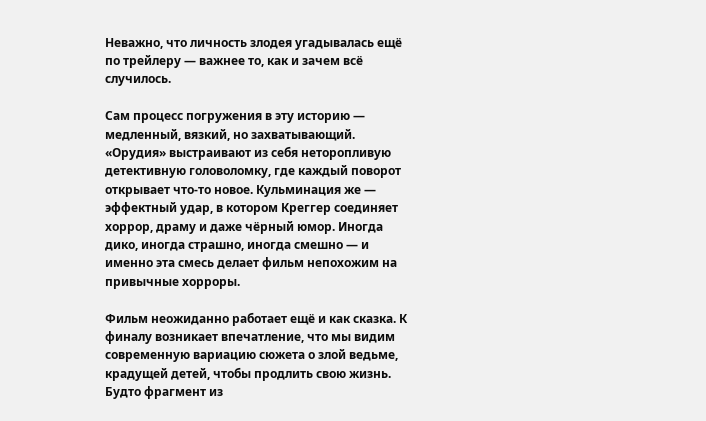Неважно, что личность злодея угадывалась ещё по трейлеру — важнее то, как и зачем всё случилось.

Сам процесс погружения в эту историю — медленный, вязкий, но захватывающий. «Орудия» выстраивают из себя неторопливую детективную головоломку, где каждый поворот открывает что-то новое. Кульминация же — эффектный удар, в котором Креггер соединяет хоррор, драму и даже чёрный юмор. Иногда дико, иногда страшно, иногда смешно — и именно эта смесь делает фильм непохожим на привычные хорроры.

Фильм неожиданно работает ещё и как сказка. К финалу возникает впечатление, что мы видим современную вариацию сюжета о злой ведьме, крадущей детей, чтобы продлить свою жизнь. Будто фрагмент из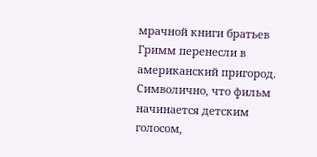мрачной книги братьев Гримм перенесли в американский пригород. Символично, что фильм начинается детским голосом,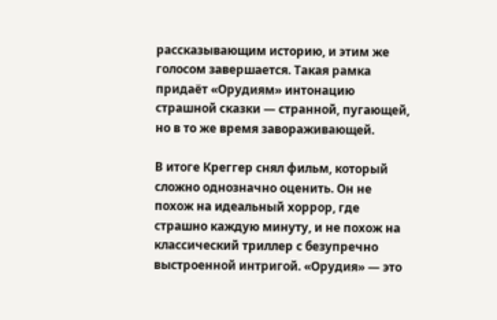рассказывающим историю, и этим же голосом завершается. Такая рамка придаёт «Орудиям» интонацию страшной сказки — странной, пугающей, но в то же время завораживающей.

В итоге Креггер снял фильм, который сложно однозначно оценить. Он не похож на идеальный хоррор, где страшно каждую минуту, и не похож на классический триллер с безупречно выстроенной интригой. «Орудия» — это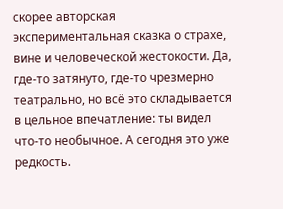скорее авторская экспериментальная сказка о страхе, вине и человеческой жестокости. Да, где-то затянуто, где-то чрезмерно театрально, но всё это складывается в цельное впечатление: ты видел что-то необычное. А сегодня это уже редкость.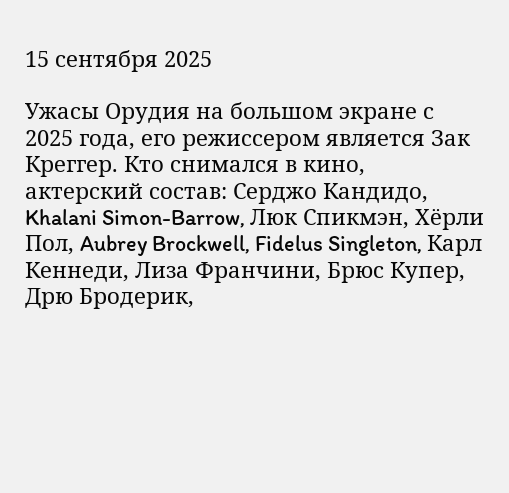15 сентября 2025

Ужасы Орудия на большом экране с 2025 года, его режиссером является Зак Креггер. Кто снимался в кино, актерский состав: Серджо Кандидо, Khalani Simon-Barrow, Люк Спикмэн, Хёрли Пол, Aubrey Brockwell, Fidelus Singleton, Карл Кеннеди, Лиза Франчини, Брюс Купер, Дрю Бродерик,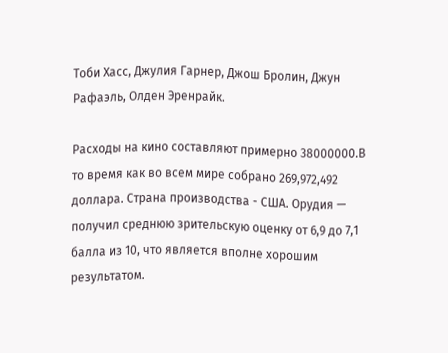Тоби Хасс, Джулия Гарнер, Джош Бролин, Джун Рафаэль, Олден Эренрайк.

Расходы на кино составляют примерно 38000000.В то время как во всем мире собрано 269,972,492 доллара. Страна производства - США. Орудия — получил среднюю зрительскую оценку от 6,9 до 7,1 балла из 10, что является вполне хорошим результатом.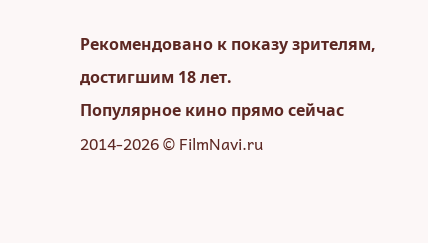Рекомендовано к показу зрителям, достигшим 18 лет.
Популярное кино прямо сейчас
2014-2026 © FilmNavi.ru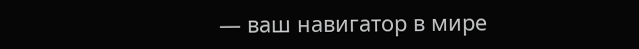— ваш навигатор в мире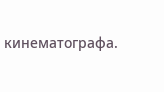кинематографа.